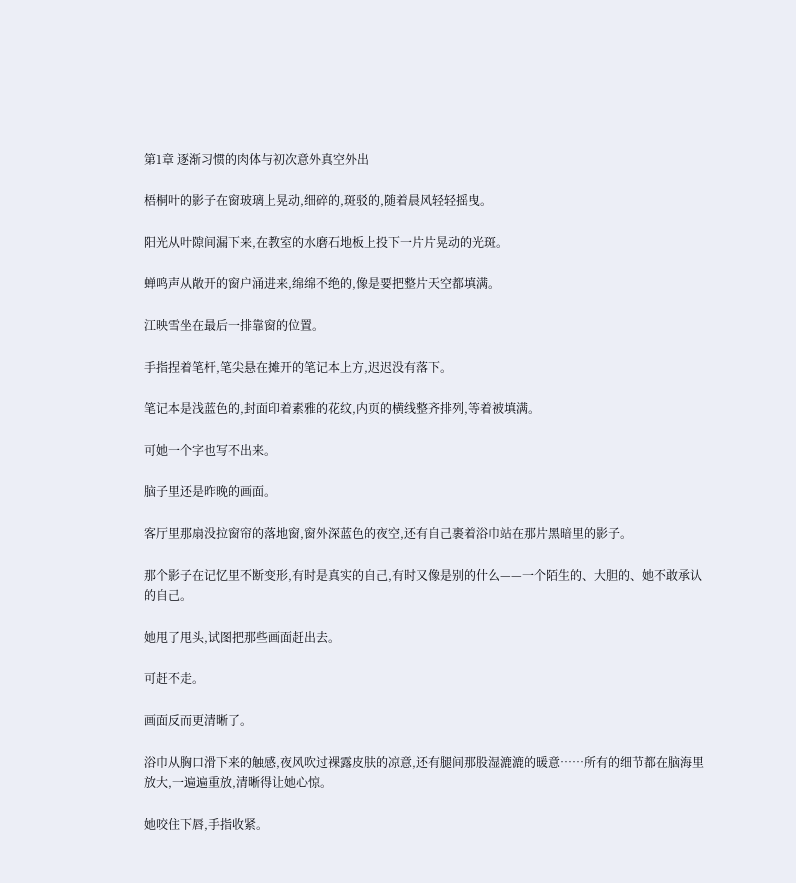第1章 逐渐习惯的肉体与初次意外真空外出

梧桐叶的影子在窗玻璃上晃动,细碎的,斑驳的,随着晨风轻轻摇曳。

阳光从叶隙间漏下来,在教室的水磨石地板上投下一片片晃动的光斑。

蝉鸣声从敞开的窗户涌进来,绵绵不绝的,像是要把整片天空都填满。

江映雪坐在最后一排靠窗的位置。

手指捏着笔杆,笔尖悬在摊开的笔记本上方,迟迟没有落下。

笔记本是浅蓝色的,封面印着素雅的花纹,内页的横线整齐排列,等着被填满。

可她一个字也写不出来。

脑子里还是昨晚的画面。

客厅里那扇没拉窗帘的落地窗,窗外深蓝色的夜空,还有自己裹着浴巾站在那片黑暗里的影子。

那个影子在记忆里不断变形,有时是真实的自己,有时又像是别的什么——一个陌生的、大胆的、她不敢承认的自己。

她甩了甩头,试图把那些画面赶出去。

可赶不走。

画面反而更清晰了。

浴巾从胸口滑下来的触感,夜风吹过裸露皮肤的凉意,还有腿间那股湿漉漉的暖意……所有的细节都在脑海里放大,一遍遍重放,清晰得让她心惊。

她咬住下唇,手指收紧。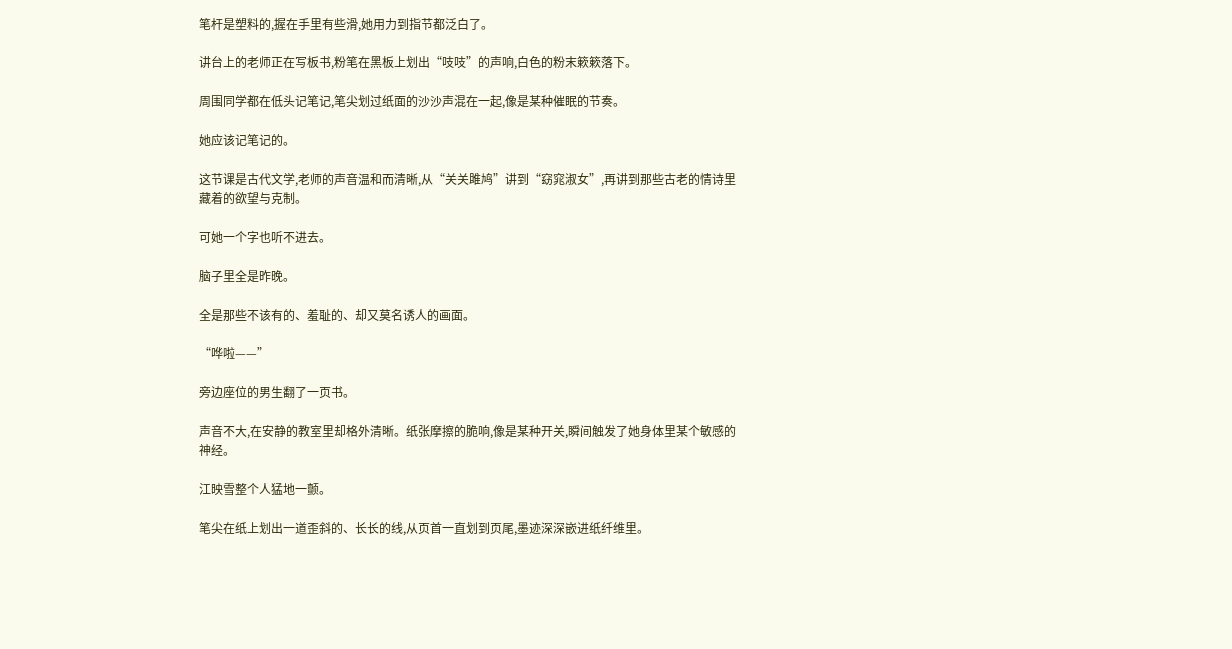笔杆是塑料的,握在手里有些滑,她用力到指节都泛白了。

讲台上的老师正在写板书,粉笔在黑板上划出“吱吱”的声响,白色的粉末簌簌落下。

周围同学都在低头记笔记,笔尖划过纸面的沙沙声混在一起,像是某种催眠的节奏。

她应该记笔记的。

这节课是古代文学,老师的声音温和而清晰,从“关关雎鸠”讲到“窈窕淑女”,再讲到那些古老的情诗里藏着的欲望与克制。

可她一个字也听不进去。

脑子里全是昨晚。

全是那些不该有的、羞耻的、却又莫名诱人的画面。

“哗啦——”

旁边座位的男生翻了一页书。

声音不大,在安静的教室里却格外清晰。纸张摩擦的脆响,像是某种开关,瞬间触发了她身体里某个敏感的神经。

江映雪整个人猛地一颤。

笔尖在纸上划出一道歪斜的、长长的线,从页首一直划到页尾,墨迹深深嵌进纸纤维里。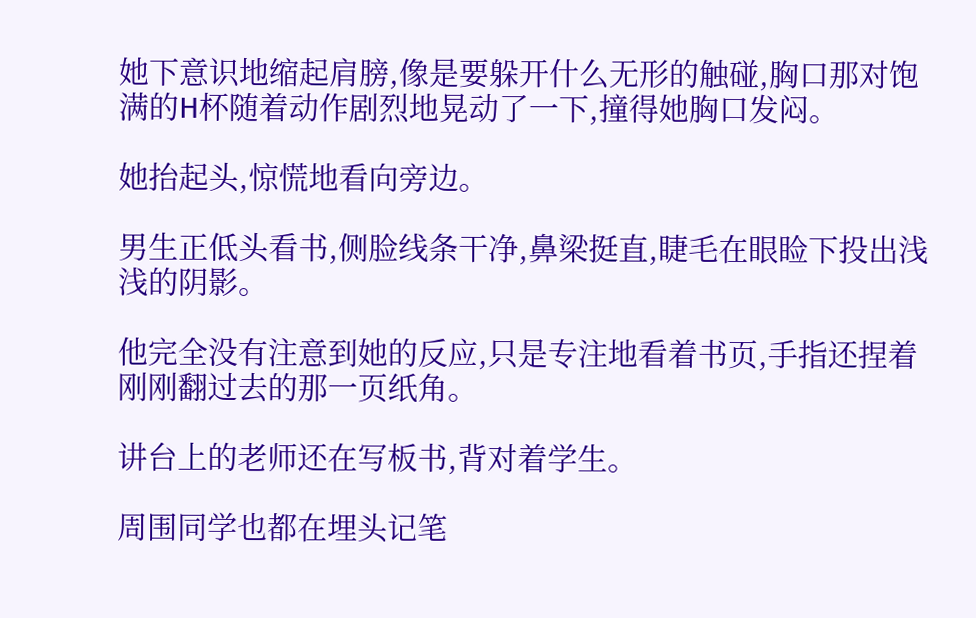她下意识地缩起肩膀,像是要躲开什么无形的触碰,胸口那对饱满的H杯随着动作剧烈地晃动了一下,撞得她胸口发闷。

她抬起头,惊慌地看向旁边。

男生正低头看书,侧脸线条干净,鼻梁挺直,睫毛在眼睑下投出浅浅的阴影。

他完全没有注意到她的反应,只是专注地看着书页,手指还捏着刚刚翻过去的那一页纸角。

讲台上的老师还在写板书,背对着学生。

周围同学也都在埋头记笔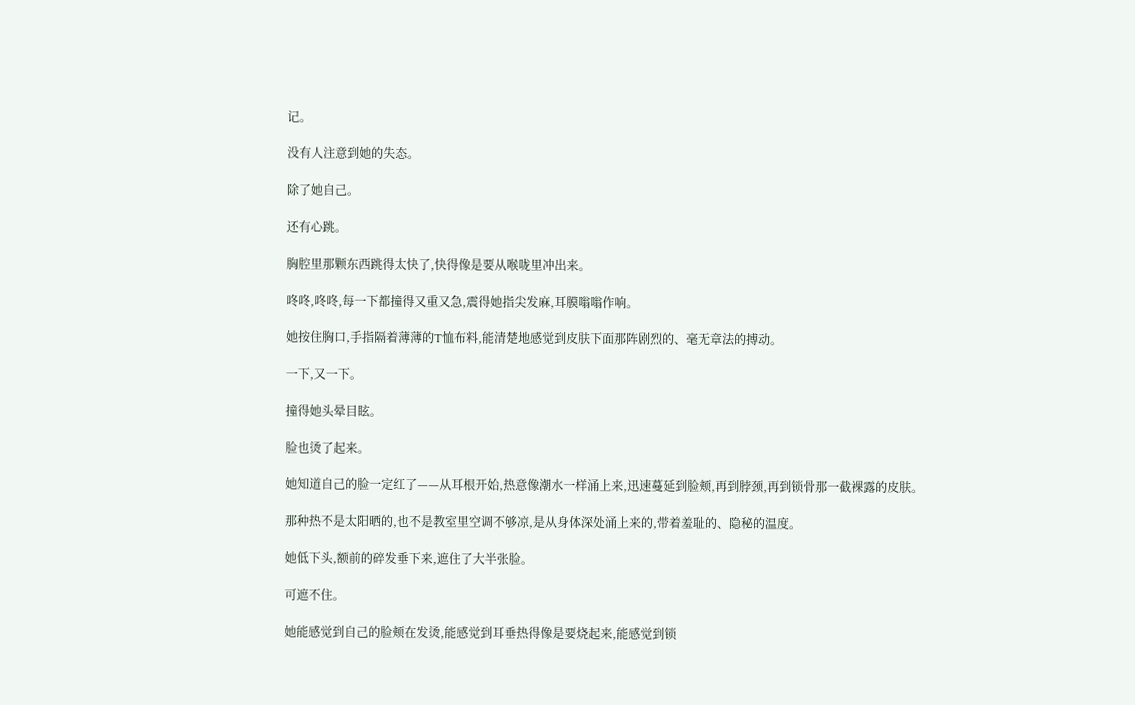记。

没有人注意到她的失态。

除了她自己。

还有心跳。

胸腔里那颗东西跳得太快了,快得像是要从喉咙里冲出来。

咚咚,咚咚,每一下都撞得又重又急,震得她指尖发麻,耳膜嗡嗡作响。

她按住胸口,手指隔着薄薄的T恤布料,能清楚地感觉到皮肤下面那阵剧烈的、毫无章法的搏动。

一下,又一下。

撞得她头晕目眩。

脸也烫了起来。

她知道自己的脸一定红了——从耳根开始,热意像潮水一样涌上来,迅速蔓延到脸颊,再到脖颈,再到锁骨那一截裸露的皮肤。

那种热不是太阳晒的,也不是教室里空调不够凉,是从身体深处涌上来的,带着羞耻的、隐秘的温度。

她低下头,额前的碎发垂下来,遮住了大半张脸。

可遮不住。

她能感觉到自己的脸颊在发烫,能感觉到耳垂热得像是要烧起来,能感觉到锁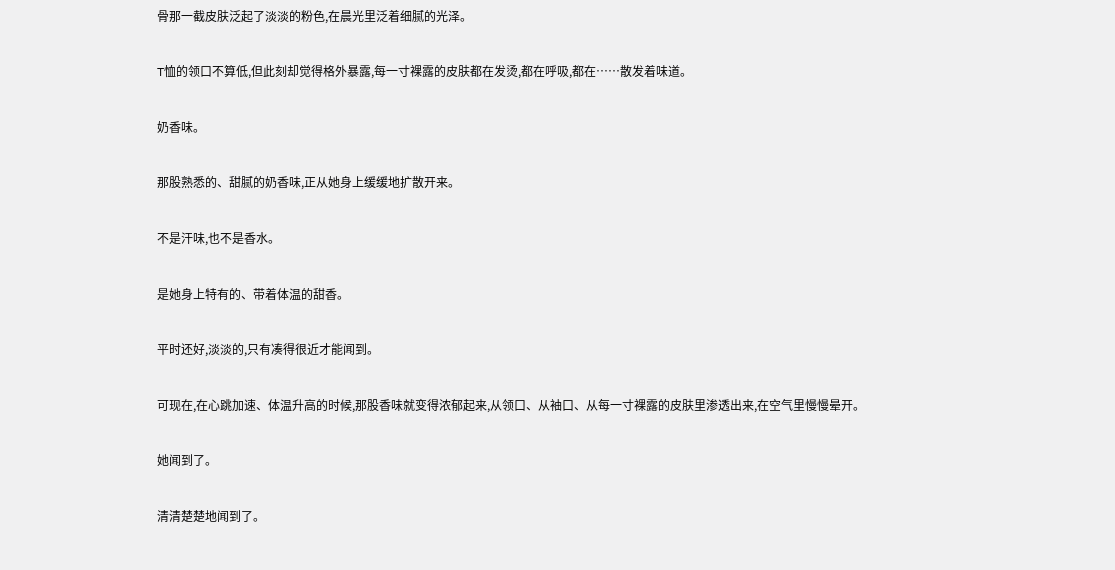骨那一截皮肤泛起了淡淡的粉色,在晨光里泛着细腻的光泽。

T恤的领口不算低,但此刻却觉得格外暴露,每一寸裸露的皮肤都在发烫,都在呼吸,都在……散发着味道。

奶香味。

那股熟悉的、甜腻的奶香味,正从她身上缓缓地扩散开来。

不是汗味,也不是香水。

是她身上特有的、带着体温的甜香。

平时还好,淡淡的,只有凑得很近才能闻到。

可现在,在心跳加速、体温升高的时候,那股香味就变得浓郁起来,从领口、从袖口、从每一寸裸露的皮肤里渗透出来,在空气里慢慢晕开。

她闻到了。

清清楚楚地闻到了。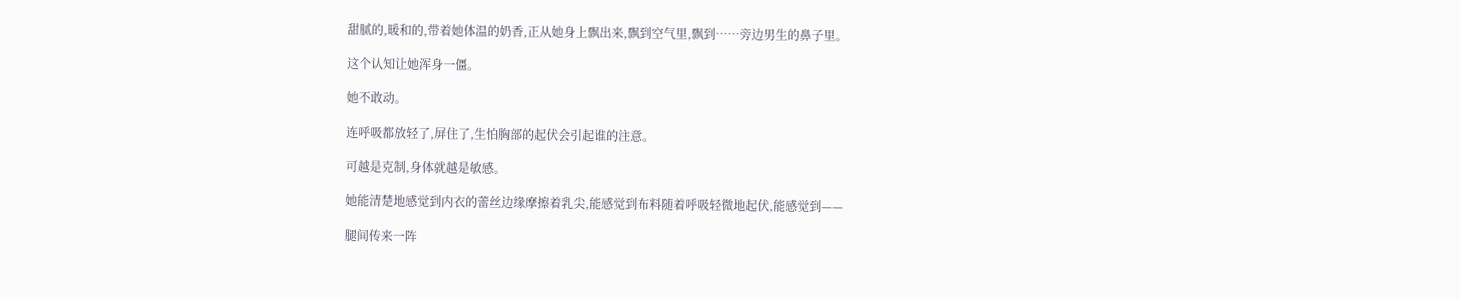甜腻的,暖和的,带着她体温的奶香,正从她身上飘出来,飘到空气里,飘到……旁边男生的鼻子里。

这个认知让她浑身一僵。

她不敢动。

连呼吸都放轻了,屏住了,生怕胸部的起伏会引起谁的注意。

可越是克制,身体就越是敏感。

她能清楚地感觉到内衣的蕾丝边缘摩擦着乳尖,能感觉到布料随着呼吸轻微地起伏,能感觉到——

腿间传来一阵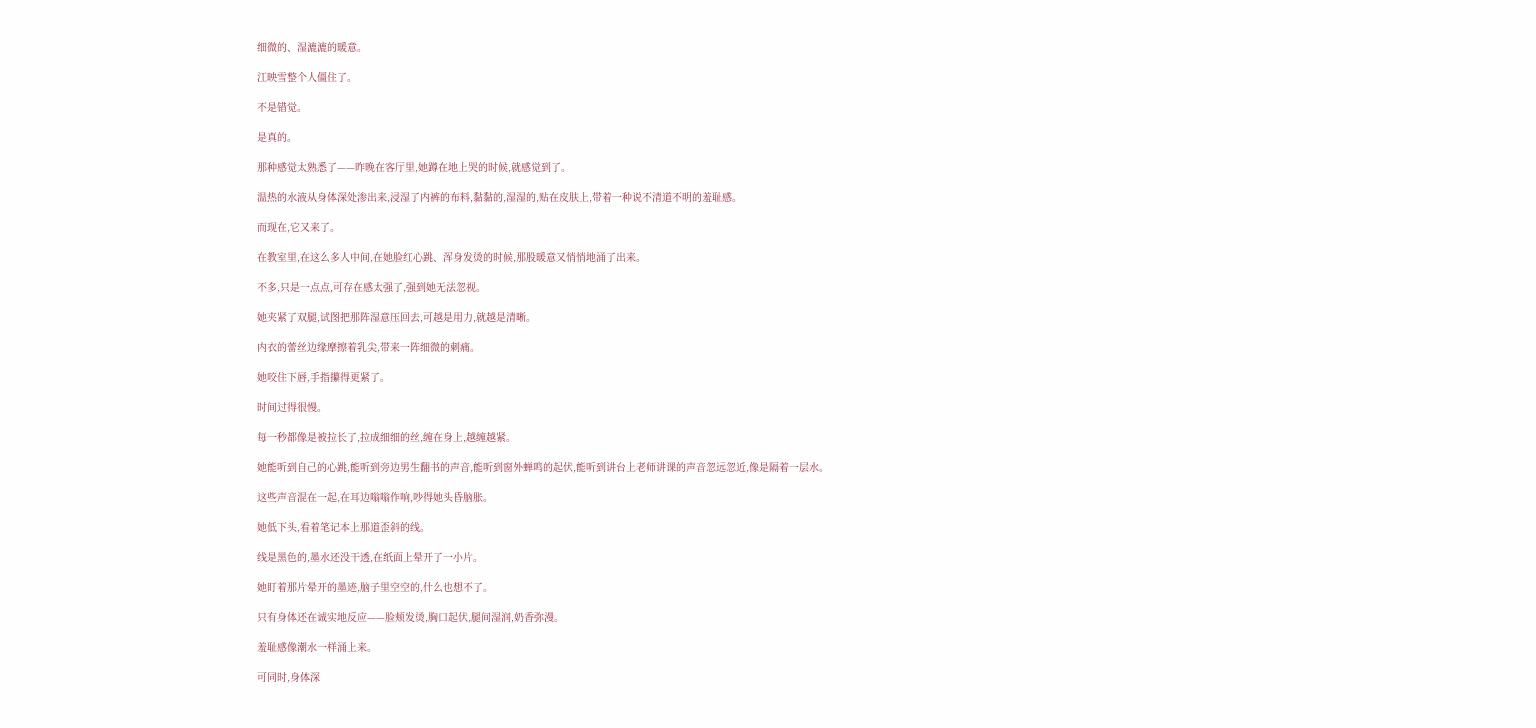细微的、湿漉漉的暖意。

江映雪整个人僵住了。

不是错觉。

是真的。

那种感觉太熟悉了——昨晚在客厅里,她蹲在地上哭的时候,就感觉到了。

温热的水液从身体深处渗出来,浸湿了内裤的布料,黏黏的,湿湿的,贴在皮肤上,带着一种说不清道不明的羞耻感。

而现在,它又来了。

在教室里,在这么多人中间,在她脸红心跳、浑身发烫的时候,那股暖意又悄悄地涌了出来。

不多,只是一点点,可存在感太强了,强到她无法忽视。

她夹紧了双腿,试图把那阵湿意压回去,可越是用力,就越是清晰。

内衣的蕾丝边缘摩擦着乳尖,带来一阵细微的刺痛。

她咬住下唇,手指攥得更紧了。

时间过得很慢。

每一秒都像是被拉长了,拉成细细的丝,缠在身上,越缠越紧。

她能听到自己的心跳,能听到旁边男生翻书的声音,能听到窗外蝉鸣的起伏,能听到讲台上老师讲课的声音忽远忽近,像是隔着一层水。

这些声音混在一起,在耳边嗡嗡作响,吵得她头昏脑胀。

她低下头,看着笔记本上那道歪斜的线。

线是黑色的,墨水还没干透,在纸面上晕开了一小片。

她盯着那片晕开的墨迹,脑子里空空的,什么也想不了。

只有身体还在诚实地反应——脸颊发烫,胸口起伏,腿间湿润,奶香弥漫。

羞耻感像潮水一样涌上来。

可同时,身体深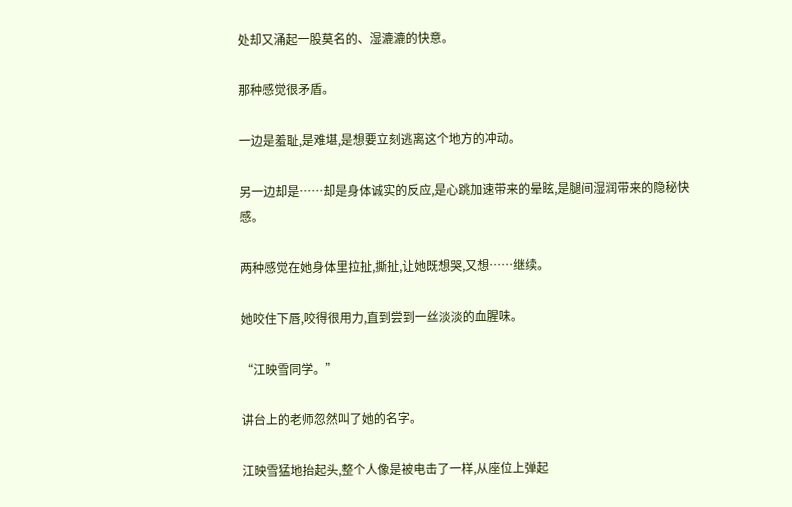处却又涌起一股莫名的、湿漉漉的快意。

那种感觉很矛盾。

一边是羞耻,是难堪,是想要立刻逃离这个地方的冲动。

另一边却是……却是身体诚实的反应,是心跳加速带来的晕眩,是腿间湿润带来的隐秘快感。

两种感觉在她身体里拉扯,撕扯,让她既想哭,又想……继续。

她咬住下唇,咬得很用力,直到尝到一丝淡淡的血腥味。

“江映雪同学。”

讲台上的老师忽然叫了她的名字。

江映雪猛地抬起头,整个人像是被电击了一样,从座位上弹起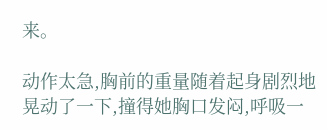来。

动作太急,胸前的重量随着起身剧烈地晃动了一下,撞得她胸口发闷,呼吸一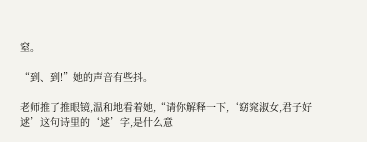窒。

“到、到!”她的声音有些抖。

老师推了推眼镜,温和地看着她,“请你解释一下,‘窈窕淑女,君子好逑’这句诗里的‘逑’字,是什么意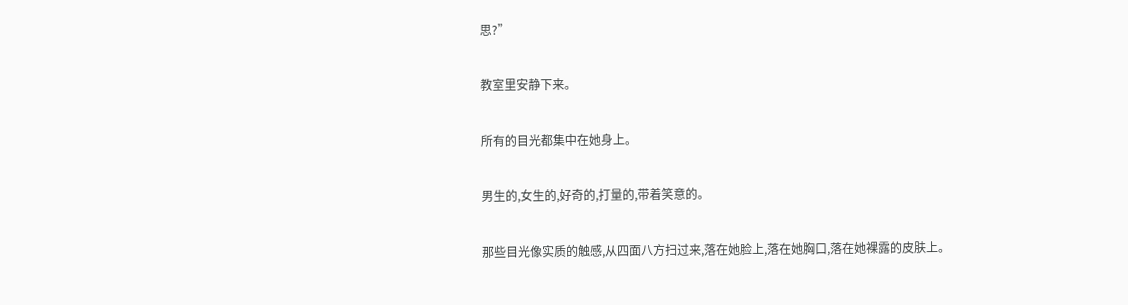思?”

教室里安静下来。

所有的目光都集中在她身上。

男生的,女生的,好奇的,打量的,带着笑意的。

那些目光像实质的触感,从四面八方扫过来,落在她脸上,落在她胸口,落在她裸露的皮肤上。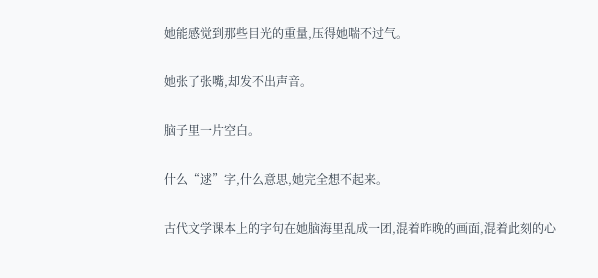她能感觉到那些目光的重量,压得她喘不过气。

她张了张嘴,却发不出声音。

脑子里一片空白。

什么“逑”字,什么意思,她完全想不起来。

古代文学课本上的字句在她脑海里乱成一团,混着昨晚的画面,混着此刻的心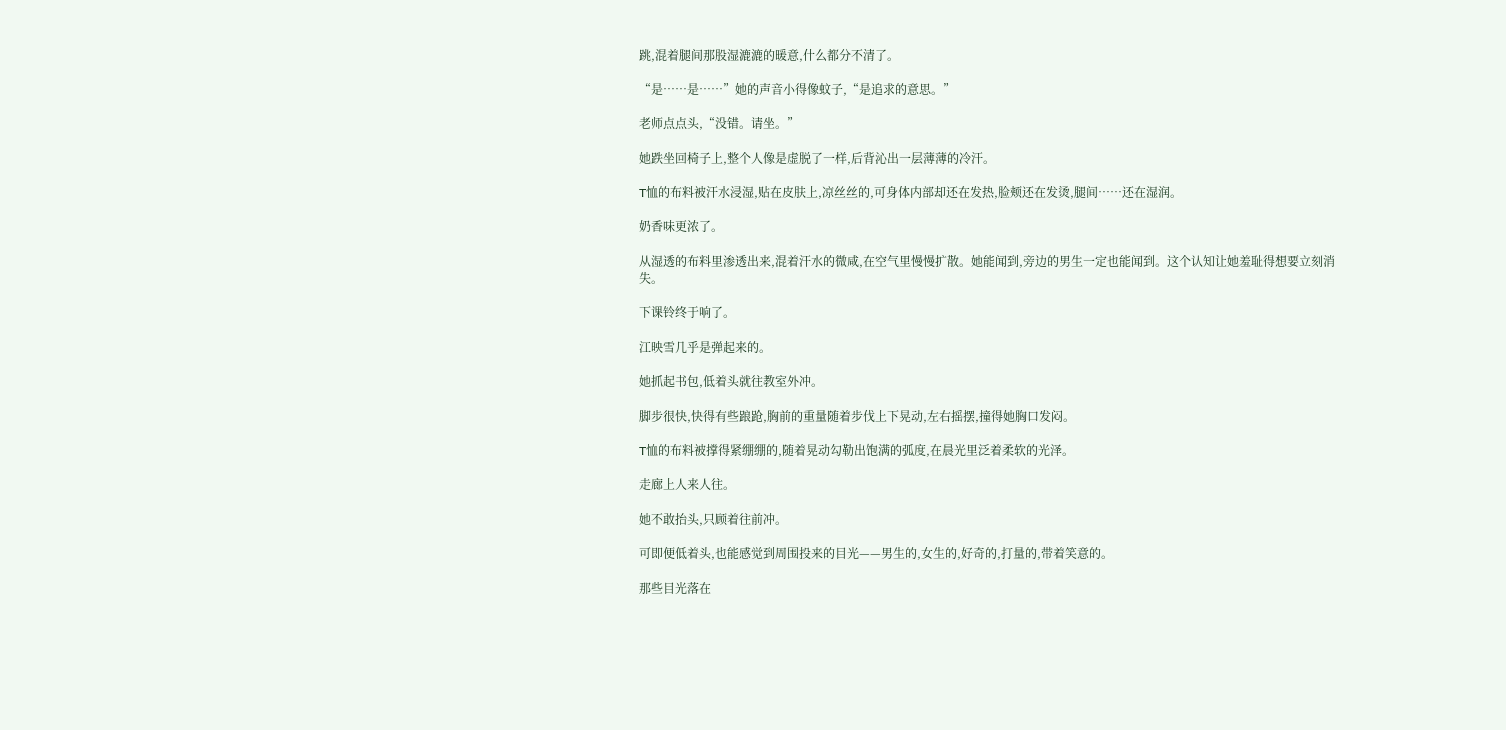跳,混着腿间那股湿漉漉的暖意,什么都分不清了。

“是……是……”她的声音小得像蚊子,“是追求的意思。”

老师点点头,“没错。请坐。”

她跌坐回椅子上,整个人像是虚脱了一样,后背沁出一层薄薄的冷汗。

T恤的布料被汗水浸湿,贴在皮肤上,凉丝丝的,可身体内部却还在发热,脸颊还在发烫,腿间……还在湿润。

奶香味更浓了。

从湿透的布料里渗透出来,混着汗水的微咸,在空气里慢慢扩散。她能闻到,旁边的男生一定也能闻到。这个认知让她羞耻得想要立刻消失。

下课铃终于响了。

江映雪几乎是弹起来的。

她抓起书包,低着头就往教室外冲。

脚步很快,快得有些踉跄,胸前的重量随着步伐上下晃动,左右摇摆,撞得她胸口发闷。

T恤的布料被撑得紧绷绷的,随着晃动勾勒出饱满的弧度,在晨光里泛着柔软的光泽。

走廊上人来人往。

她不敢抬头,只顾着往前冲。

可即便低着头,也能感觉到周围投来的目光——男生的,女生的,好奇的,打量的,带着笑意的。

那些目光落在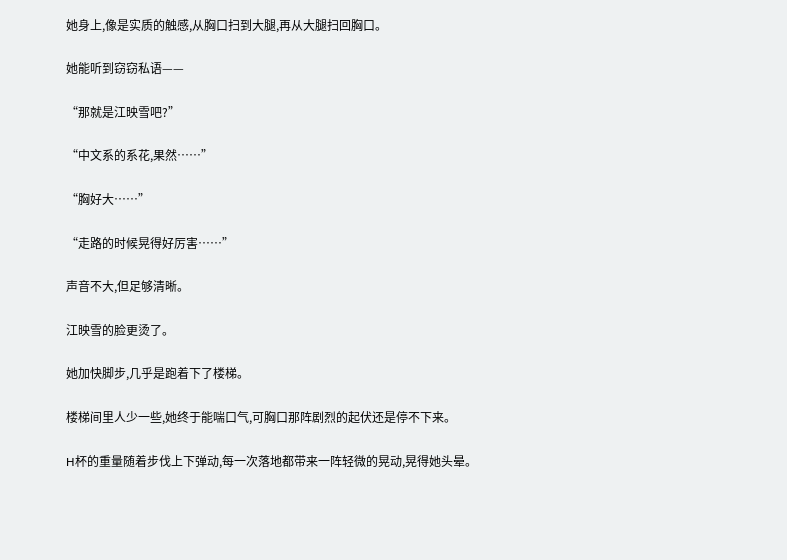她身上,像是实质的触感,从胸口扫到大腿,再从大腿扫回胸口。

她能听到窃窃私语——

“那就是江映雪吧?”

“中文系的系花,果然……”

“胸好大……”

“走路的时候晃得好厉害……”

声音不大,但足够清晰。

江映雪的脸更烫了。

她加快脚步,几乎是跑着下了楼梯。

楼梯间里人少一些,她终于能喘口气,可胸口那阵剧烈的起伏还是停不下来。

H杯的重量随着步伐上下弹动,每一次落地都带来一阵轻微的晃动,晃得她头晕。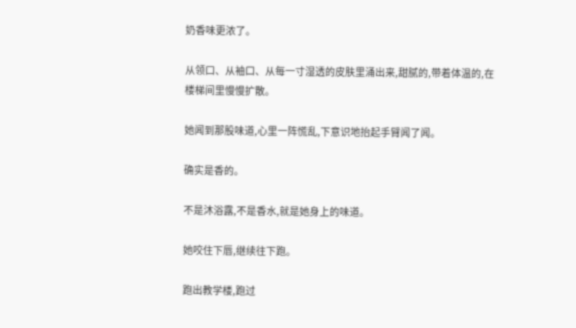奶香味更浓了。

从领口、从袖口、从每一寸湿透的皮肤里涌出来,甜腻的,带着体温的,在楼梯间里慢慢扩散。

她闻到那股味道,心里一阵慌乱,下意识地抬起手臂闻了闻。

确实是香的。

不是沐浴露,不是香水,就是她身上的味道。

她咬住下唇,继续往下跑。

跑出教学楼,跑过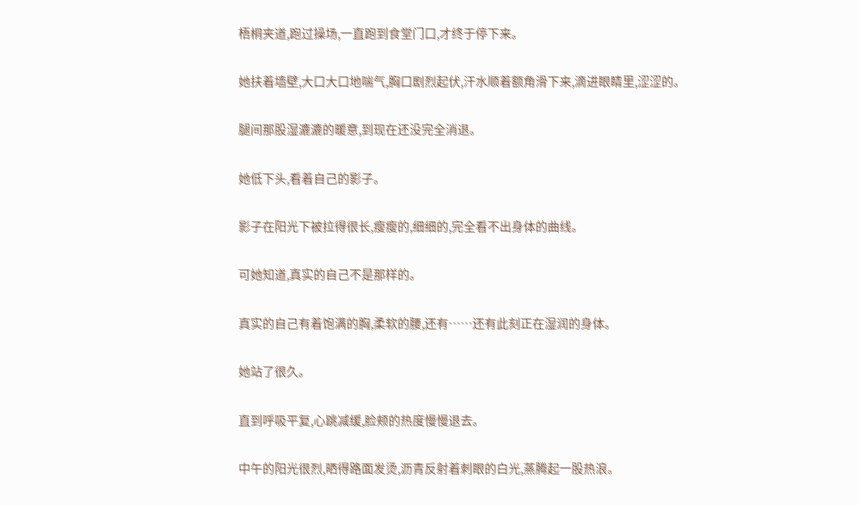梧桐夹道,跑过操场,一直跑到食堂门口,才终于停下来。

她扶着墙壁,大口大口地喘气,胸口剧烈起伏,汗水顺着额角滑下来,滴进眼睛里,涩涩的。

腿间那股湿漉漉的暖意,到现在还没完全消退。

她低下头,看着自己的影子。

影子在阳光下被拉得很长,瘦瘦的,细细的,完全看不出身体的曲线。

可她知道,真实的自己不是那样的。

真实的自己有着饱满的胸,柔软的腰,还有……还有此刻正在湿润的身体。

她站了很久。

直到呼吸平复,心跳减缓,脸颊的热度慢慢退去。

中午的阳光很烈,晒得路面发烫,沥青反射着刺眼的白光,蒸腾起一股热浪。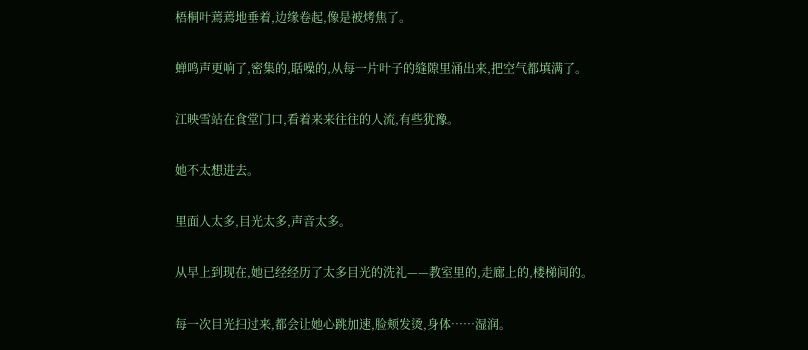梧桐叶蔫蔫地垂着,边缘卷起,像是被烤焦了。

蝉鸣声更响了,密集的,聒噪的,从每一片叶子的缝隙里涌出来,把空气都填满了。

江映雪站在食堂门口,看着来来往往的人流,有些犹豫。

她不太想进去。

里面人太多,目光太多,声音太多。

从早上到现在,她已经经历了太多目光的洗礼——教室里的,走廊上的,楼梯间的。

每一次目光扫过来,都会让她心跳加速,脸颊发烫,身体……湿润。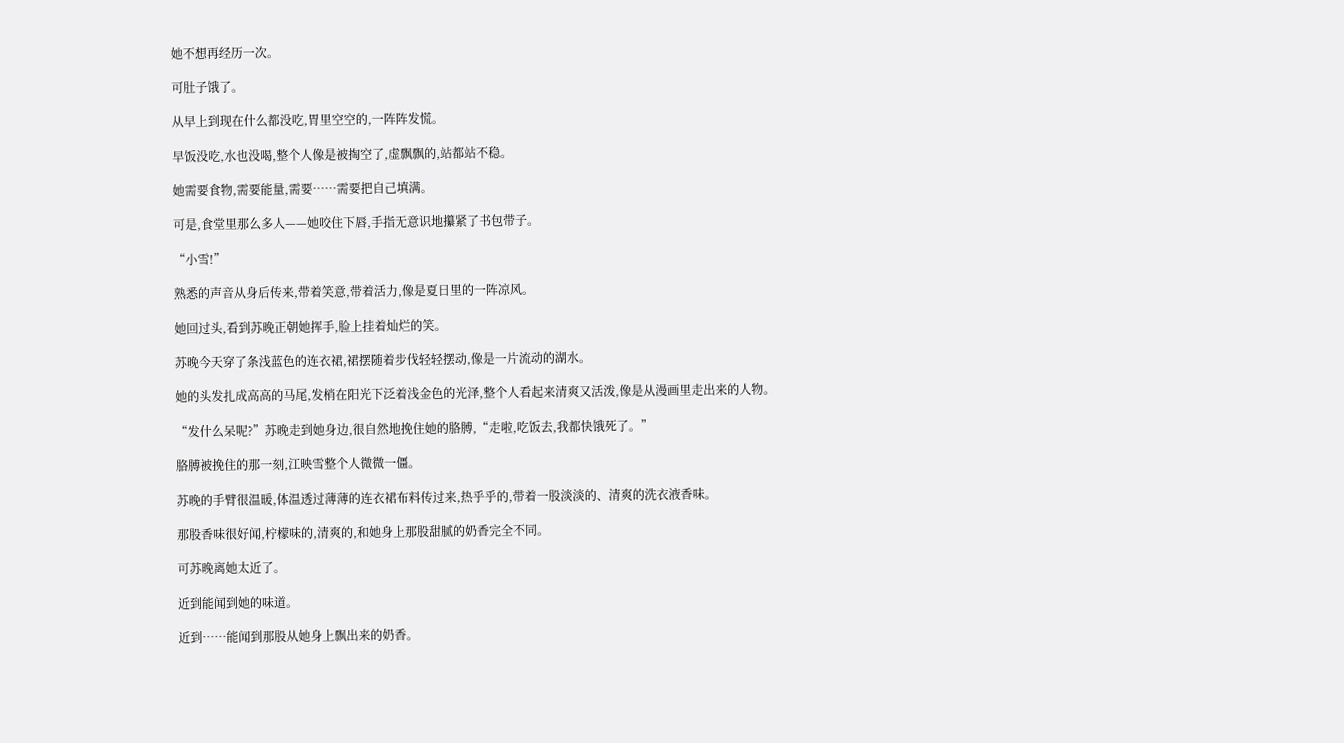她不想再经历一次。

可肚子饿了。

从早上到现在什么都没吃,胃里空空的,一阵阵发慌。

早饭没吃,水也没喝,整个人像是被掏空了,虚飘飘的,站都站不稳。

她需要食物,需要能量,需要……需要把自己填满。

可是,食堂里那么多人——她咬住下唇,手指无意识地攥紧了书包带子。

“小雪!”

熟悉的声音从身后传来,带着笑意,带着活力,像是夏日里的一阵凉风。

她回过头,看到苏晚正朝她挥手,脸上挂着灿烂的笑。

苏晚今天穿了条浅蓝色的连衣裙,裙摆随着步伐轻轻摆动,像是一片流动的湖水。

她的头发扎成高高的马尾,发梢在阳光下泛着浅金色的光泽,整个人看起来清爽又活泼,像是从漫画里走出来的人物。

“发什么呆呢?”苏晚走到她身边,很自然地挽住她的胳膊,“走啦,吃饭去,我都快饿死了。”

胳膊被挽住的那一刻,江映雪整个人微微一僵。

苏晚的手臂很温暖,体温透过薄薄的连衣裙布料传过来,热乎乎的,带着一股淡淡的、清爽的洗衣液香味。

那股香味很好闻,柠檬味的,清爽的,和她身上那股甜腻的奶香完全不同。

可苏晚离她太近了。

近到能闻到她的味道。

近到……能闻到那股从她身上飘出来的奶香。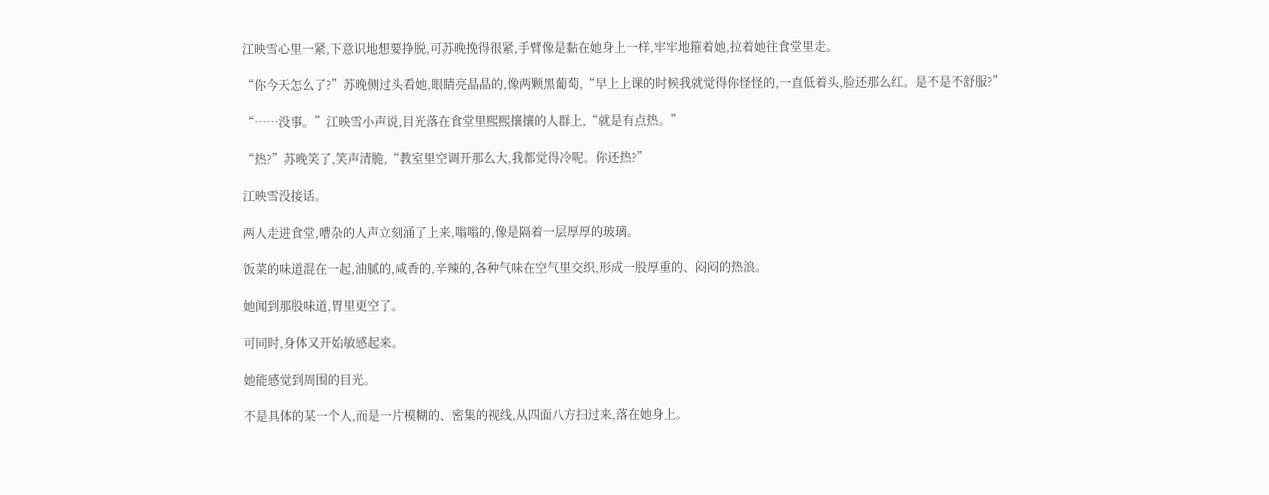江映雪心里一紧,下意识地想要挣脱,可苏晚挽得很紧,手臂像是黏在她身上一样,牢牢地箍着她,拉着她往食堂里走。

“你今天怎么了?”苏晚侧过头看她,眼睛亮晶晶的,像两颗黑葡萄,“早上上课的时候我就觉得你怪怪的,一直低着头,脸还那么红。是不是不舒服?”

“……没事。”江映雪小声说,目光落在食堂里熙熙攘攘的人群上,“就是有点热。”

“热?”苏晚笑了,笑声清脆,“教室里空调开那么大,我都觉得冷呢。你还热?”

江映雪没接话。

两人走进食堂,嘈杂的人声立刻涌了上来,嗡嗡的,像是隔着一层厚厚的玻璃。

饭菜的味道混在一起,油腻的,咸香的,辛辣的,各种气味在空气里交织,形成一股厚重的、闷闷的热浪。

她闻到那股味道,胃里更空了。

可同时,身体又开始敏感起来。

她能感觉到周围的目光。

不是具体的某一个人,而是一片模糊的、密集的视线,从四面八方扫过来,落在她身上。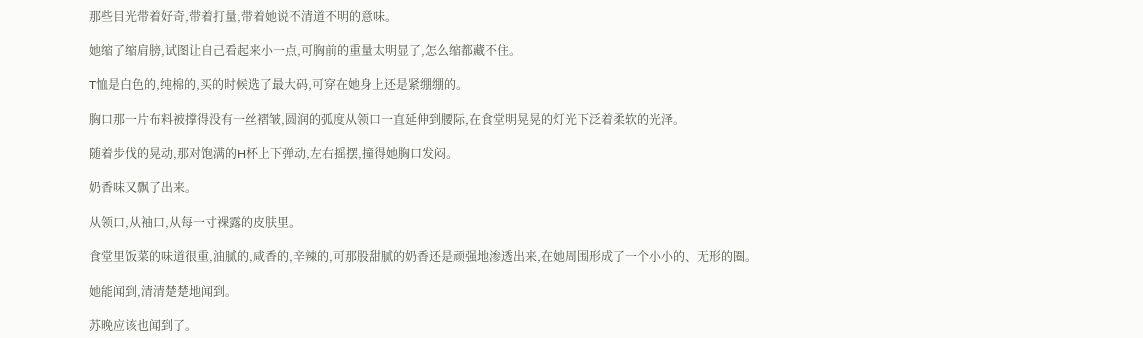那些目光带着好奇,带着打量,带着她说不清道不明的意味。

她缩了缩肩膀,试图让自己看起来小一点,可胸前的重量太明显了,怎么缩都藏不住。

T恤是白色的,纯棉的,买的时候选了最大码,可穿在她身上还是紧绷绷的。

胸口那一片布料被撑得没有一丝褶皱,圆润的弧度从领口一直延伸到腰际,在食堂明晃晃的灯光下泛着柔软的光泽。

随着步伐的晃动,那对饱满的H杯上下弹动,左右摇摆,撞得她胸口发闷。

奶香味又飘了出来。

从领口,从袖口,从每一寸裸露的皮肤里。

食堂里饭菜的味道很重,油腻的,咸香的,辛辣的,可那股甜腻的奶香还是顽强地渗透出来,在她周围形成了一个小小的、无形的圈。

她能闻到,清清楚楚地闻到。

苏晚应该也闻到了。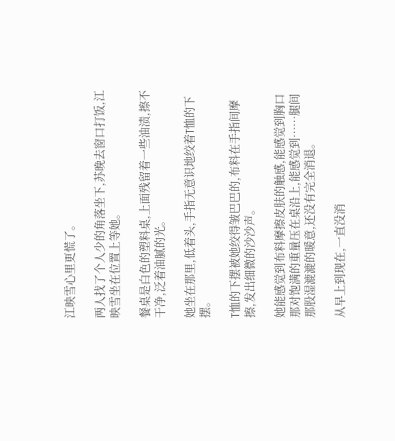江映雪心里更慌了。

两人找了个人少的角落坐下,苏晚去窗口打饭,江映雪坐在位置上等她。

餐桌是白色的塑料桌,上面残留着一些油渍,擦不干净,泛着油腻的光。

她坐在那里,低着头,手指无意识地绞着T恤的下摆。

T恤的下摆被她绞得皱巴巴的,布料在手指间摩擦,发出细微的沙沙声。

她能感觉到布料摩擦皮肤的触感,能感觉到胸口那对饱满的重量压在桌沿上,能感觉到……腿间那股湿漉漉的暖意,还没有完全消退。

从早上到现在,一直没消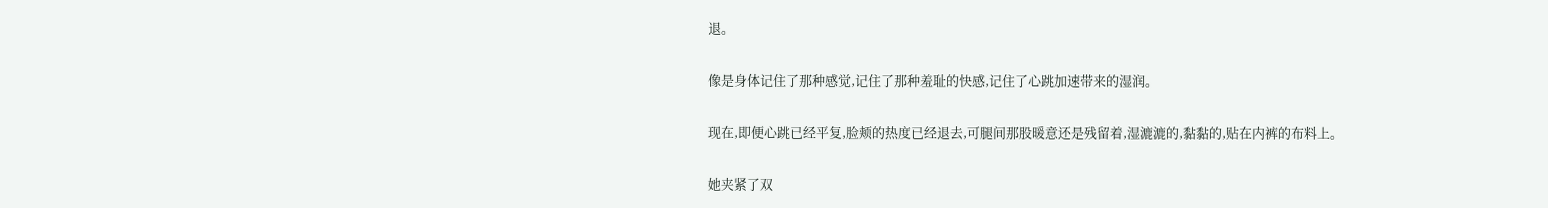退。

像是身体记住了那种感觉,记住了那种羞耻的快感,记住了心跳加速带来的湿润。

现在,即便心跳已经平复,脸颊的热度已经退去,可腿间那股暖意还是残留着,湿漉漉的,黏黏的,贴在内裤的布料上。

她夹紧了双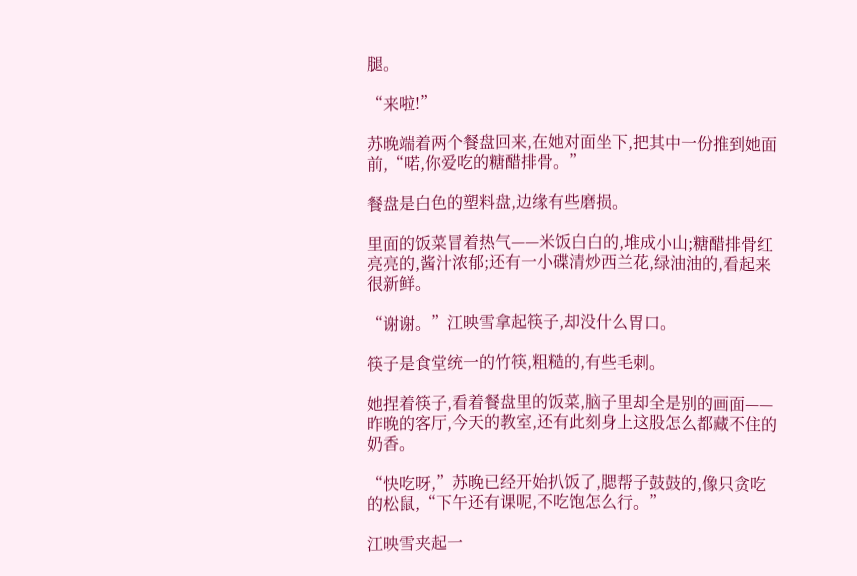腿。

“来啦!”

苏晚端着两个餐盘回来,在她对面坐下,把其中一份推到她面前,“喏,你爱吃的糖醋排骨。”

餐盘是白色的塑料盘,边缘有些磨损。

里面的饭菜冒着热气——米饭白白的,堆成小山;糖醋排骨红亮亮的,酱汁浓郁;还有一小碟清炒西兰花,绿油油的,看起来很新鲜。

“谢谢。”江映雪拿起筷子,却没什么胃口。

筷子是食堂统一的竹筷,粗糙的,有些毛刺。

她捏着筷子,看着餐盘里的饭菜,脑子里却全是别的画面——昨晚的客厅,今天的教室,还有此刻身上这股怎么都藏不住的奶香。

“快吃呀,”苏晚已经开始扒饭了,腮帮子鼓鼓的,像只贪吃的松鼠,“下午还有课呢,不吃饱怎么行。”

江映雪夹起一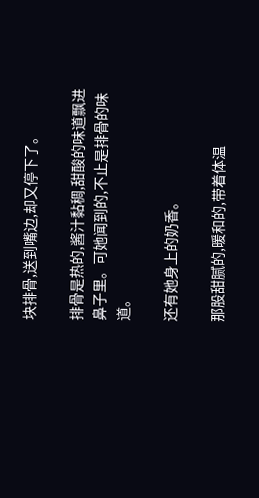块排骨,送到嘴边,却又停下了。

排骨是热的,酱汁黏稠,甜酸的味道飘进鼻子里。可她闻到的,不止是排骨的味道。

还有她身上的奶香。

那股甜腻的,暖和的,带着体温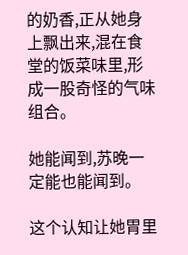的奶香,正从她身上飘出来,混在食堂的饭菜味里,形成一股奇怪的气味组合。

她能闻到,苏晚一定能也能闻到。

这个认知让她胃里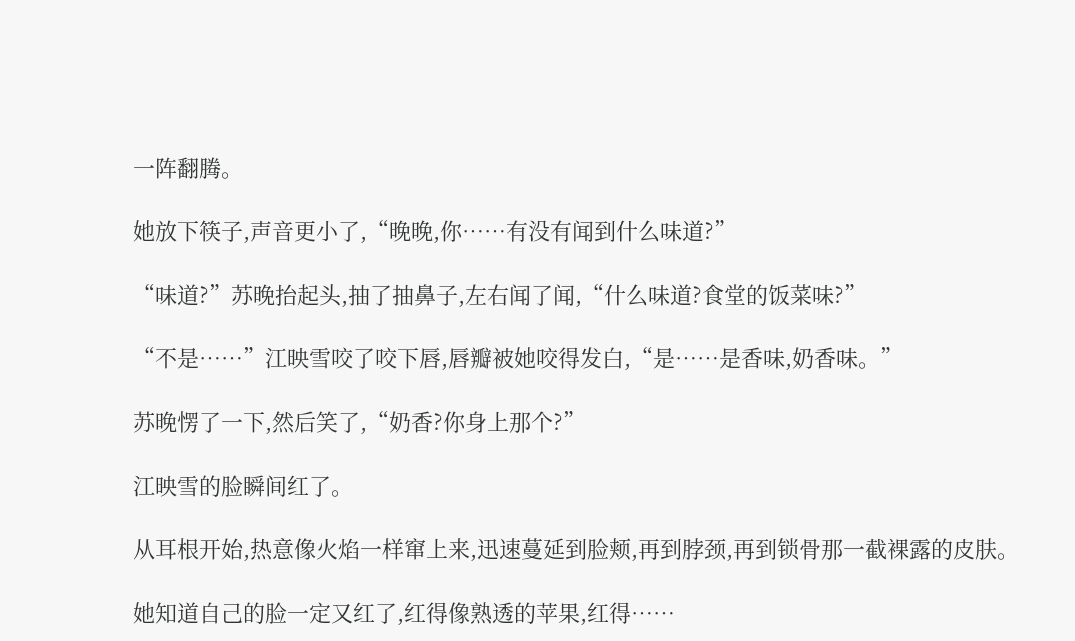一阵翻腾。

她放下筷子,声音更小了,“晚晚,你……有没有闻到什么味道?”

“味道?”苏晚抬起头,抽了抽鼻子,左右闻了闻,“什么味道?食堂的饭菜味?”

“不是……”江映雪咬了咬下唇,唇瓣被她咬得发白,“是……是香味,奶香味。”

苏晚愣了一下,然后笑了,“奶香?你身上那个?”

江映雪的脸瞬间红了。

从耳根开始,热意像火焰一样窜上来,迅速蔓延到脸颊,再到脖颈,再到锁骨那一截裸露的皮肤。

她知道自己的脸一定又红了,红得像熟透的苹果,红得……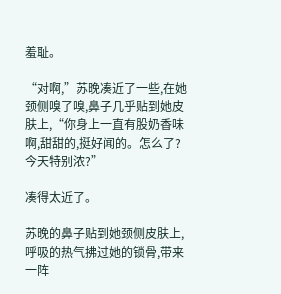羞耻。

“对啊,”苏晚凑近了一些,在她颈侧嗅了嗅,鼻子几乎贴到她皮肤上,“你身上一直有股奶香味啊,甜甜的,挺好闻的。怎么了?今天特别浓?”

凑得太近了。

苏晚的鼻子贴到她颈侧皮肤上,呼吸的热气拂过她的锁骨,带来一阵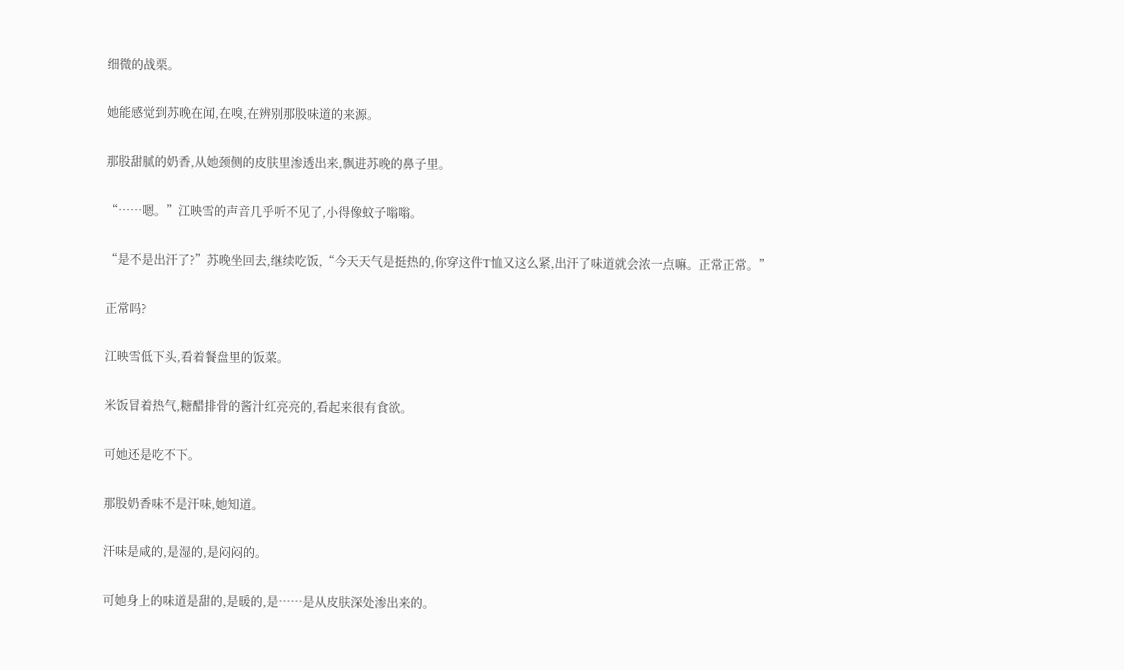细微的战栗。

她能感觉到苏晚在闻,在嗅,在辨别那股味道的来源。

那股甜腻的奶香,从她颈侧的皮肤里渗透出来,飘进苏晚的鼻子里。

“……嗯。”江映雪的声音几乎听不见了,小得像蚊子嗡嗡。

“是不是出汗了?”苏晚坐回去,继续吃饭,“今天天气是挺热的,你穿这件T恤又这么紧,出汗了味道就会浓一点嘛。正常正常。”

正常吗?

江映雪低下头,看着餐盘里的饭菜。

米饭冒着热气,糖醋排骨的酱汁红亮亮的,看起来很有食欲。

可她还是吃不下。

那股奶香味不是汗味,她知道。

汗味是咸的,是湿的,是闷闷的。

可她身上的味道是甜的,是暖的,是……是从皮肤深处渗出来的。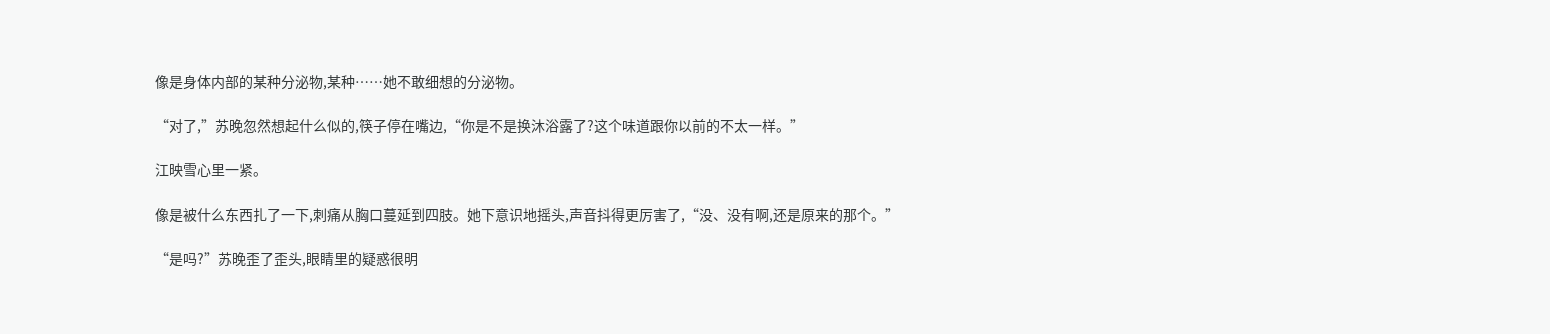像是身体内部的某种分泌物,某种……她不敢细想的分泌物。

“对了,”苏晚忽然想起什么似的,筷子停在嘴边,“你是不是换沐浴露了?这个味道跟你以前的不太一样。”

江映雪心里一紧。

像是被什么东西扎了一下,刺痛从胸口蔓延到四肢。她下意识地摇头,声音抖得更厉害了,“没、没有啊,还是原来的那个。”

“是吗?”苏晚歪了歪头,眼睛里的疑惑很明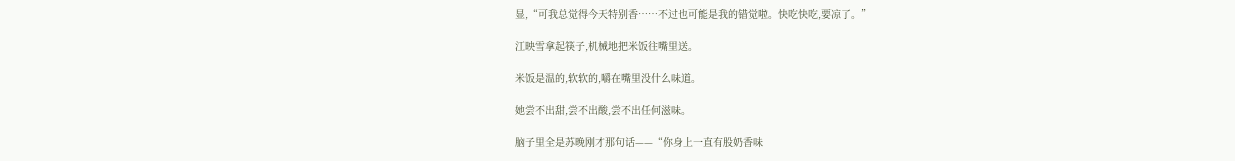显,“可我总觉得今天特别香……不过也可能是我的错觉啦。快吃快吃,要凉了。”

江映雪拿起筷子,机械地把米饭往嘴里送。

米饭是温的,软软的,嚼在嘴里没什么味道。

她尝不出甜,尝不出酸,尝不出任何滋味。

脑子里全是苏晚刚才那句话——“你身上一直有股奶香味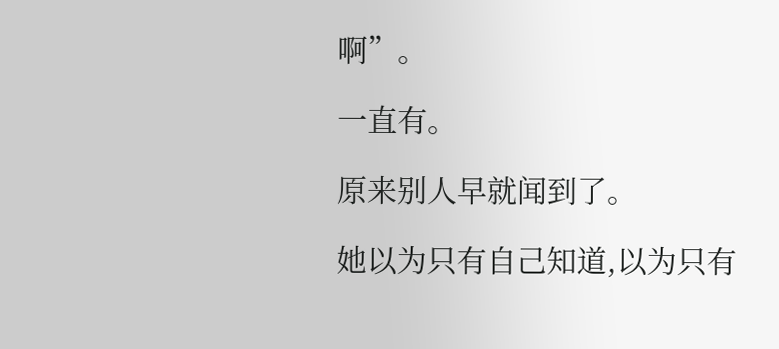啊”。

一直有。

原来别人早就闻到了。

她以为只有自己知道,以为只有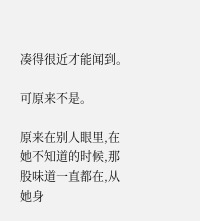凑得很近才能闻到。

可原来不是。

原来在别人眼里,在她不知道的时候,那股味道一直都在,从她身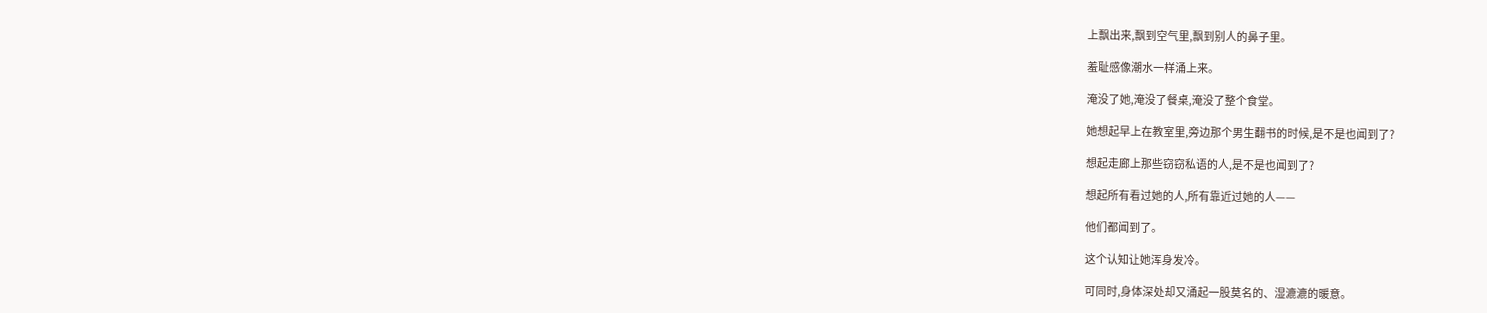上飘出来,飘到空气里,飘到别人的鼻子里。

羞耻感像潮水一样涌上来。

淹没了她,淹没了餐桌,淹没了整个食堂。

她想起早上在教室里,旁边那个男生翻书的时候,是不是也闻到了?

想起走廊上那些窃窃私语的人,是不是也闻到了?

想起所有看过她的人,所有靠近过她的人——

他们都闻到了。

这个认知让她浑身发冷。

可同时,身体深处却又涌起一股莫名的、湿漉漉的暖意。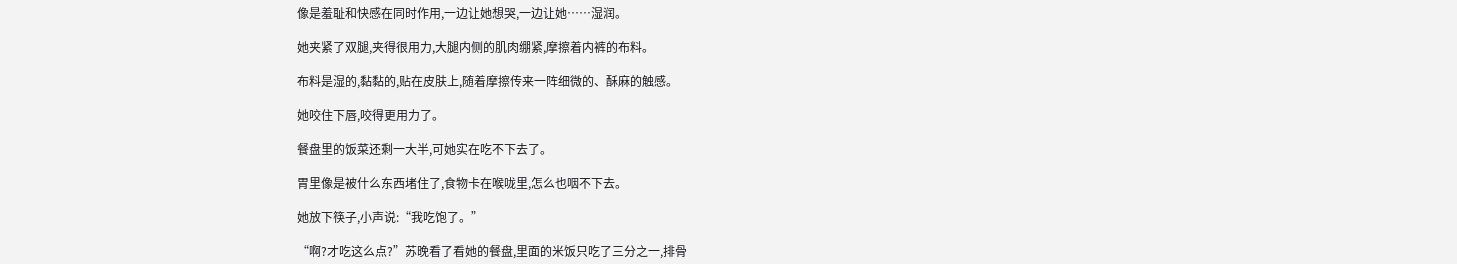像是羞耻和快感在同时作用,一边让她想哭,一边让她……湿润。

她夹紧了双腿,夹得很用力,大腿内侧的肌肉绷紧,摩擦着内裤的布料。

布料是湿的,黏黏的,贴在皮肤上,随着摩擦传来一阵细微的、酥麻的触感。

她咬住下唇,咬得更用力了。

餐盘里的饭菜还剩一大半,可她实在吃不下去了。

胃里像是被什么东西堵住了,食物卡在喉咙里,怎么也咽不下去。

她放下筷子,小声说:“我吃饱了。”

“啊?才吃这么点?”苏晚看了看她的餐盘,里面的米饭只吃了三分之一,排骨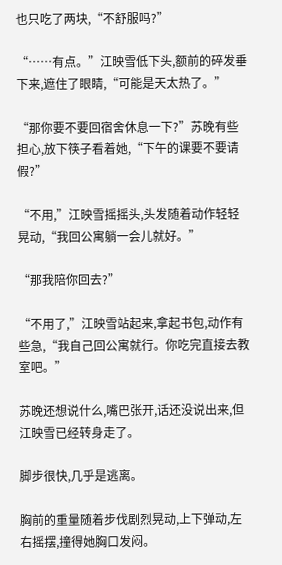也只吃了两块,“不舒服吗?”

“……有点。”江映雪低下头,额前的碎发垂下来,遮住了眼睛,“可能是天太热了。”

“那你要不要回宿舍休息一下?”苏晚有些担心,放下筷子看着她,“下午的课要不要请假?”

“不用,”江映雪摇摇头,头发随着动作轻轻晃动,“我回公寓躺一会儿就好。”

“那我陪你回去?”

“不用了,”江映雪站起来,拿起书包,动作有些急,“我自己回公寓就行。你吃完直接去教室吧。”

苏晚还想说什么,嘴巴张开,话还没说出来,但江映雪已经转身走了。

脚步很快,几乎是逃离。

胸前的重量随着步伐剧烈晃动,上下弹动,左右摇摆,撞得她胸口发闷。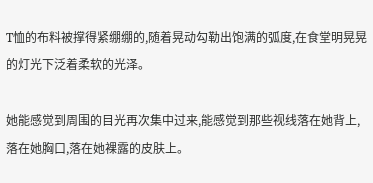T恤的布料被撑得紧绷绷的,随着晃动勾勒出饱满的弧度,在食堂明晃晃的灯光下泛着柔软的光泽。

她能感觉到周围的目光再次集中过来,能感觉到那些视线落在她背上,落在她胸口,落在她裸露的皮肤上。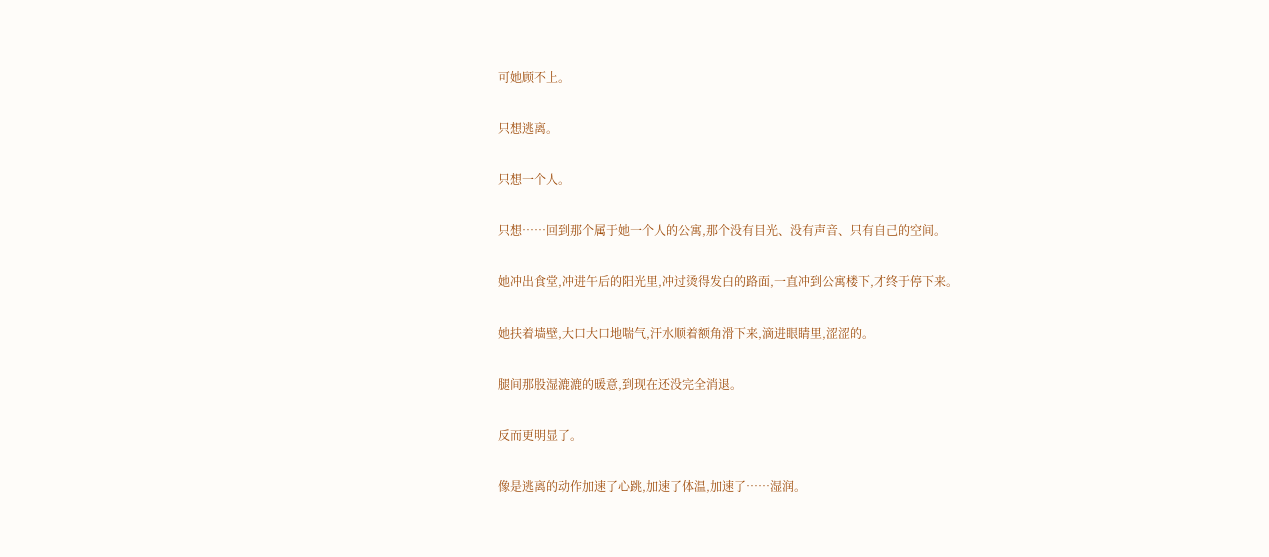可她顾不上。

只想逃离。

只想一个人。

只想……回到那个属于她一个人的公寓,那个没有目光、没有声音、只有自己的空间。

她冲出食堂,冲进午后的阳光里,冲过烫得发白的路面,一直冲到公寓楼下,才终于停下来。

她扶着墙壁,大口大口地喘气,汗水顺着额角滑下来,滴进眼睛里,涩涩的。

腿间那股湿漉漉的暖意,到现在还没完全消退。

反而更明显了。

像是逃离的动作加速了心跳,加速了体温,加速了……湿润。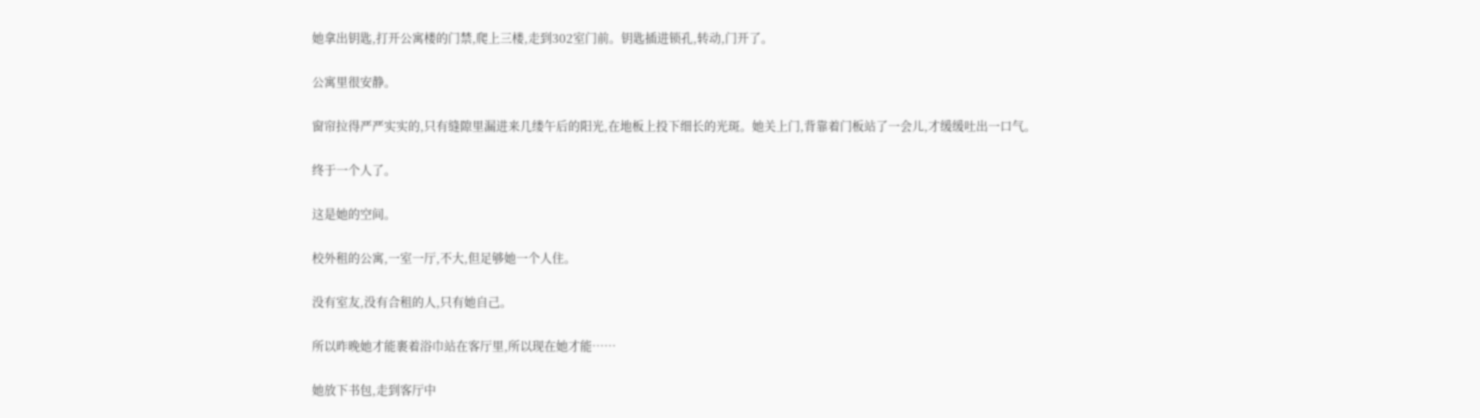她拿出钥匙,打开公寓楼的门禁,爬上三楼,走到302室门前。钥匙插进锁孔,转动,门开了。

公寓里很安静。

窗帘拉得严严实实的,只有缝隙里漏进来几缕午后的阳光,在地板上投下细长的光斑。她关上门,背靠着门板站了一会儿,才缓缓吐出一口气。

终于一个人了。

这是她的空间。

校外租的公寓,一室一厅,不大,但足够她一个人住。

没有室友,没有合租的人,只有她自己。

所以昨晚她才能裹着浴巾站在客厅里,所以现在她才能……

她放下书包,走到客厅中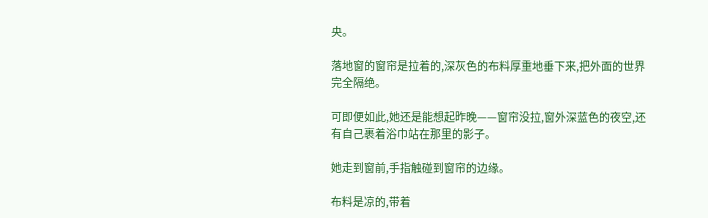央。

落地窗的窗帘是拉着的,深灰色的布料厚重地垂下来,把外面的世界完全隔绝。

可即便如此,她还是能想起昨晚——窗帘没拉,窗外深蓝色的夜空,还有自己裹着浴巾站在那里的影子。

她走到窗前,手指触碰到窗帘的边缘。

布料是凉的,带着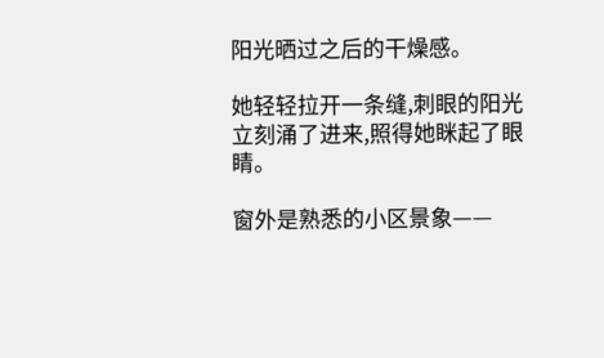阳光晒过之后的干燥感。

她轻轻拉开一条缝,刺眼的阳光立刻涌了进来,照得她眯起了眼睛。

窗外是熟悉的小区景象——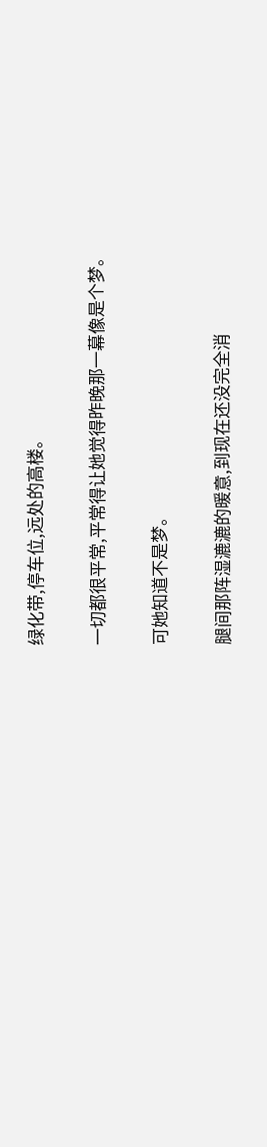绿化带,停车位,远处的高楼。

一切都很平常,平常得让她觉得昨晚那一幕像是个梦。

可她知道不是梦。

腿间那阵湿漉漉的暖意,到现在还没完全消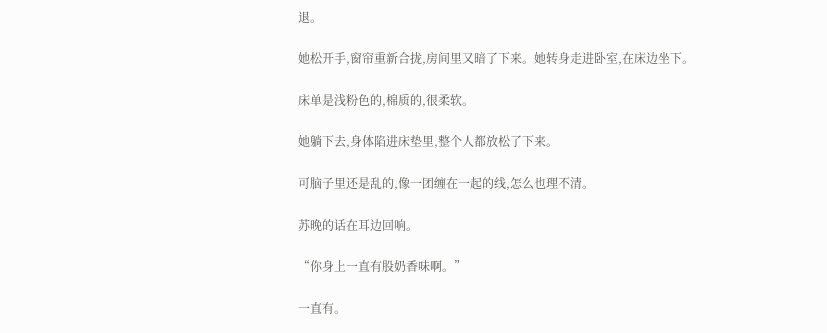退。

她松开手,窗帘重新合拢,房间里又暗了下来。她转身走进卧室,在床边坐下。

床单是浅粉色的,棉质的,很柔软。

她躺下去,身体陷进床垫里,整个人都放松了下来。

可脑子里还是乱的,像一团缠在一起的线,怎么也理不清。

苏晚的话在耳边回响。

“你身上一直有股奶香味啊。”

一直有。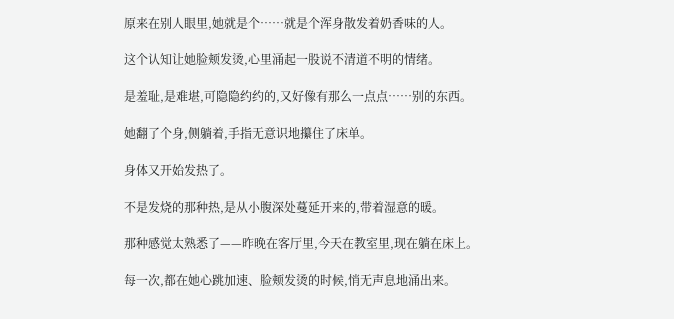原来在别人眼里,她就是个……就是个浑身散发着奶香味的人。

这个认知让她脸颊发烫,心里涌起一股说不清道不明的情绪。

是羞耻,是难堪,可隐隐约约的,又好像有那么一点点……别的东西。

她翻了个身,侧躺着,手指无意识地攥住了床单。

身体又开始发热了。

不是发烧的那种热,是从小腹深处蔓延开来的,带着湿意的暖。

那种感觉太熟悉了——昨晚在客厅里,今天在教室里,现在躺在床上。

每一次,都在她心跳加速、脸颊发烫的时候,悄无声息地涌出来。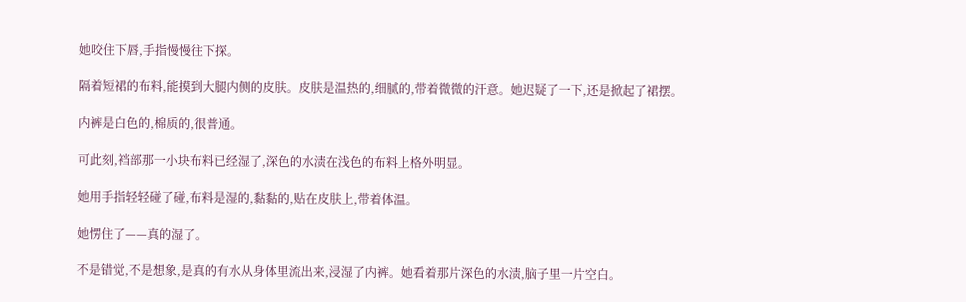她咬住下唇,手指慢慢往下探。

隔着短裙的布料,能摸到大腿内侧的皮肤。皮肤是温热的,细腻的,带着微微的汗意。她迟疑了一下,还是掀起了裙摆。

内裤是白色的,棉质的,很普通。

可此刻,裆部那一小块布料已经湿了,深色的水渍在浅色的布料上格外明显。

她用手指轻轻碰了碰,布料是湿的,黏黏的,贴在皮肤上,带着体温。

她愣住了——真的湿了。

不是错觉,不是想象,是真的有水从身体里流出来,浸湿了内裤。她看着那片深色的水渍,脑子里一片空白。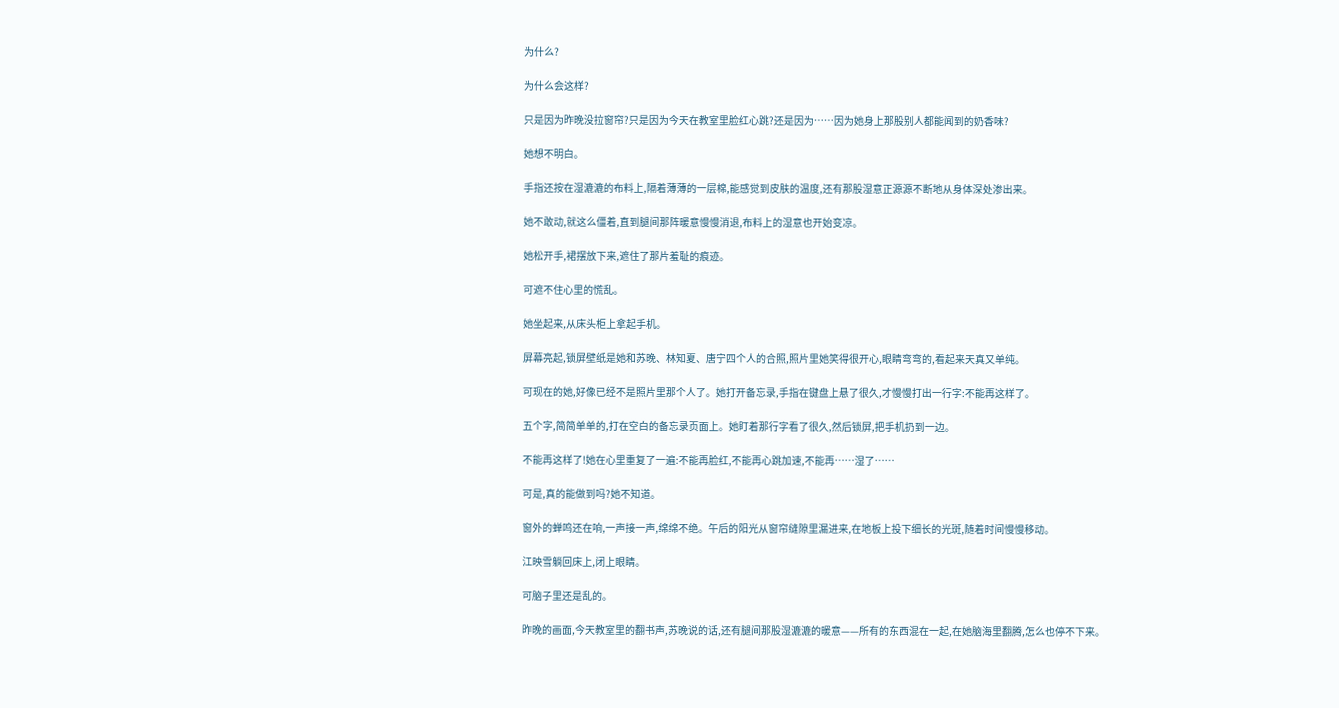为什么?

为什么会这样?

只是因为昨晚没拉窗帘?只是因为今天在教室里脸红心跳?还是因为……因为她身上那股别人都能闻到的奶香味?

她想不明白。

手指还按在湿漉漉的布料上,隔着薄薄的一层棉,能感觉到皮肤的温度,还有那股湿意正源源不断地从身体深处渗出来。

她不敢动,就这么僵着,直到腿间那阵暖意慢慢消退,布料上的湿意也开始变凉。

她松开手,裙摆放下来,遮住了那片羞耻的痕迹。

可遮不住心里的慌乱。

她坐起来,从床头柜上拿起手机。

屏幕亮起,锁屏壁纸是她和苏晚、林知夏、唐宁四个人的合照,照片里她笑得很开心,眼睛弯弯的,看起来天真又单纯。

可现在的她,好像已经不是照片里那个人了。她打开备忘录,手指在键盘上悬了很久,才慢慢打出一行字:不能再这样了。

五个字,简简单单的,打在空白的备忘录页面上。她盯着那行字看了很久,然后锁屏,把手机扔到一边。

不能再这样了!她在心里重复了一遍:不能再脸红,不能再心跳加速,不能再……湿了……

可是,真的能做到吗?她不知道。

窗外的蝉鸣还在响,一声接一声,绵绵不绝。午后的阳光从窗帘缝隙里漏进来,在地板上投下细长的光斑,随着时间慢慢移动。

江映雪躺回床上,闭上眼睛。

可脑子里还是乱的。

昨晚的画面,今天教室里的翻书声,苏晚说的话,还有腿间那股湿漉漉的暖意——所有的东西混在一起,在她脑海里翻腾,怎么也停不下来。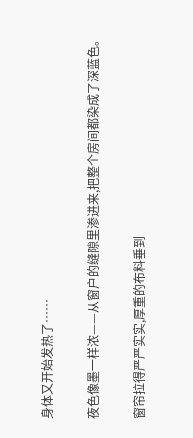身体又开始发热了……

夜色像墨一样浓——从窗户的缝隙里渗进来,把整个房间都染成了深蓝色。

窗帘拉得严严实实,厚重的布料垂到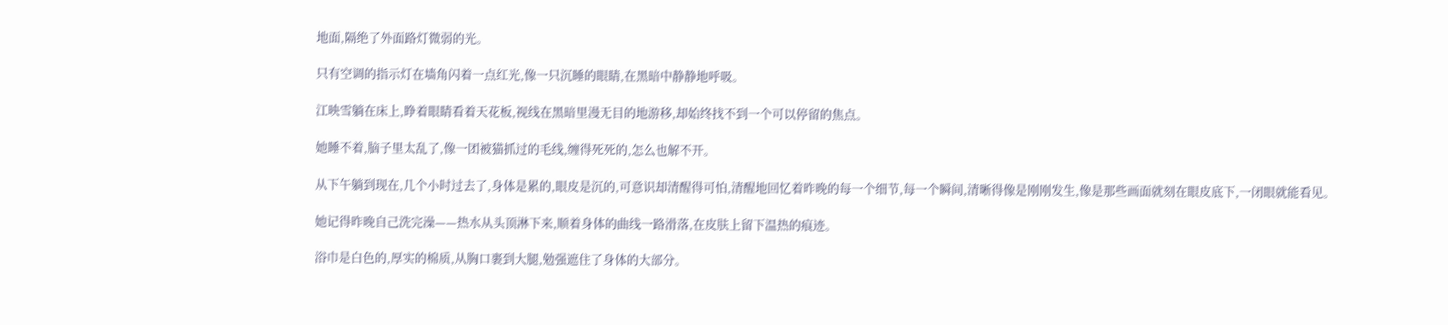地面,隔绝了外面路灯微弱的光。

只有空调的指示灯在墙角闪着一点红光,像一只沉睡的眼睛,在黑暗中静静地呼吸。

江映雪躺在床上,睁着眼睛看着天花板,视线在黑暗里漫无目的地游移,却始终找不到一个可以停留的焦点。

她睡不着,脑子里太乱了,像一团被猫抓过的毛线,缠得死死的,怎么也解不开。

从下午躺到现在,几个小时过去了,身体是累的,眼皮是沉的,可意识却清醒得可怕,清醒地回忆着昨晚的每一个细节,每一个瞬间,清晰得像是刚刚发生,像是那些画面就刻在眼皮底下,一闭眼就能看见。

她记得昨晚自己洗完澡——热水从头顶淋下来,顺着身体的曲线一路滑落,在皮肤上留下温热的痕迹。

浴巾是白色的,厚实的棉质,从胸口裹到大腿,勉强遮住了身体的大部分。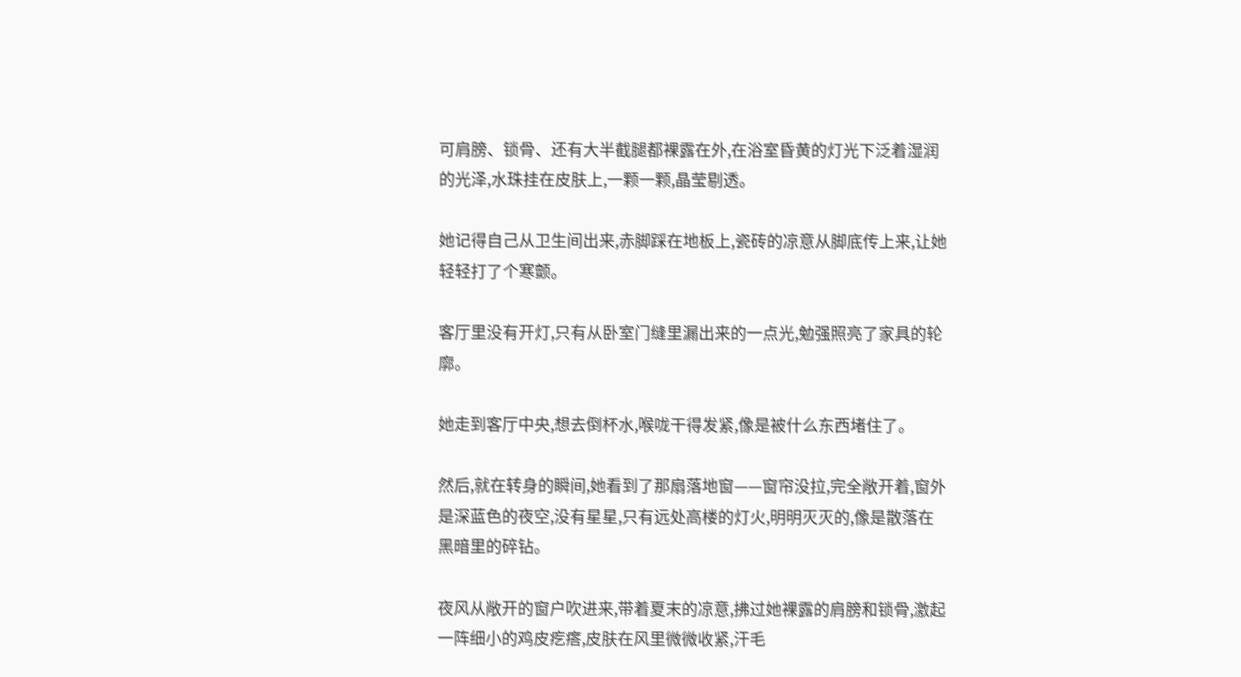可肩膀、锁骨、还有大半截腿都裸露在外,在浴室昏黄的灯光下泛着湿润的光泽,水珠挂在皮肤上,一颗一颗,晶莹剔透。

她记得自己从卫生间出来,赤脚踩在地板上,瓷砖的凉意从脚底传上来,让她轻轻打了个寒颤。

客厅里没有开灯,只有从卧室门缝里漏出来的一点光,勉强照亮了家具的轮廓。

她走到客厅中央,想去倒杯水,喉咙干得发紧,像是被什么东西堵住了。

然后,就在转身的瞬间,她看到了那扇落地窗——窗帘没拉,完全敞开着,窗外是深蓝色的夜空,没有星星,只有远处高楼的灯火,明明灭灭的,像是散落在黑暗里的碎钻。

夜风从敞开的窗户吹进来,带着夏末的凉意,拂过她裸露的肩膀和锁骨,激起一阵细小的鸡皮疙瘩,皮肤在风里微微收紧,汗毛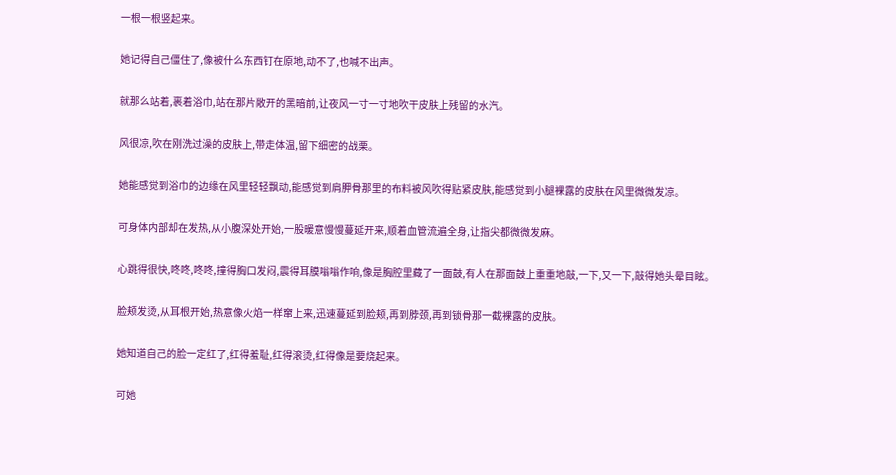一根一根竖起来。

她记得自己僵住了,像被什么东西钉在原地,动不了,也喊不出声。

就那么站着,裹着浴巾,站在那片敞开的黑暗前,让夜风一寸一寸地吹干皮肤上残留的水汽。

风很凉,吹在刚洗过澡的皮肤上,带走体温,留下细密的战栗。

她能感觉到浴巾的边缘在风里轻轻飘动,能感觉到肩胛骨那里的布料被风吹得贴紧皮肤,能感觉到小腿裸露的皮肤在风里微微发凉。

可身体内部却在发热,从小腹深处开始,一股暖意慢慢蔓延开来,顺着血管流遍全身,让指尖都微微发麻。

心跳得很快,咚咚,咚咚,撞得胸口发闷,震得耳膜嗡嗡作响,像是胸腔里藏了一面鼓,有人在那面鼓上重重地敲,一下,又一下,敲得她头晕目眩。

脸颊发烫,从耳根开始,热意像火焰一样窜上来,迅速蔓延到脸颊,再到脖颈,再到锁骨那一截裸露的皮肤。

她知道自己的脸一定红了,红得羞耻,红得滚烫,红得像是要烧起来。

可她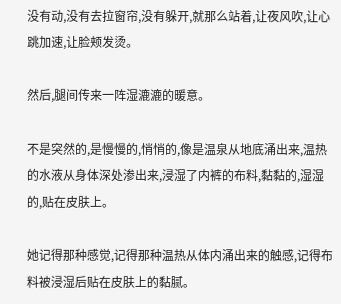没有动,没有去拉窗帘,没有躲开,就那么站着,让夜风吹,让心跳加速,让脸颊发烫。

然后,腿间传来一阵湿漉漉的暖意。

不是突然的,是慢慢的,悄悄的,像是温泉从地底涌出来,温热的水液从身体深处渗出来,浸湿了内裤的布料,黏黏的,湿湿的,贴在皮肤上。

她记得那种感觉,记得那种温热从体内涌出来的触感,记得布料被浸湿后贴在皮肤上的黏腻。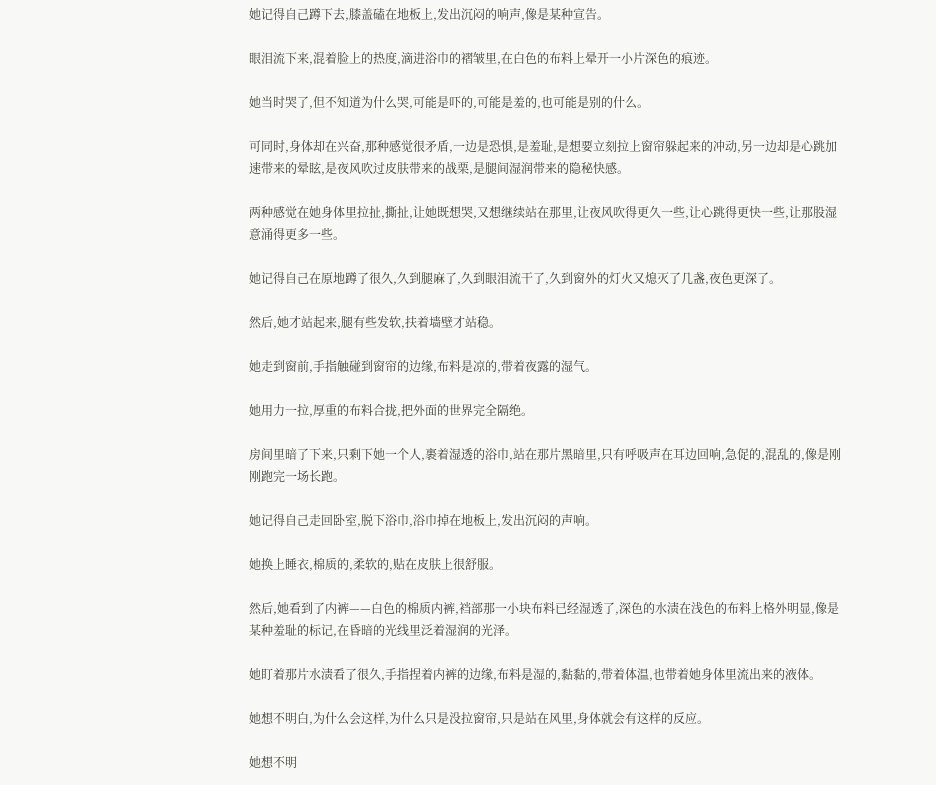她记得自己蹲下去,膝盖磕在地板上,发出沉闷的响声,像是某种宣告。

眼泪流下来,混着脸上的热度,滴进浴巾的褶皱里,在白色的布料上晕开一小片深色的痕迹。

她当时哭了,但不知道为什么哭,可能是吓的,可能是羞的,也可能是别的什么。

可同时,身体却在兴奋,那种感觉很矛盾,一边是恐惧,是羞耻,是想要立刻拉上窗帘躲起来的冲动,另一边却是心跳加速带来的晕眩,是夜风吹过皮肤带来的战栗,是腿间湿润带来的隐秘快感。

两种感觉在她身体里拉扯,撕扯,让她既想哭,又想继续站在那里,让夜风吹得更久一些,让心跳得更快一些,让那股湿意涌得更多一些。

她记得自己在原地蹲了很久,久到腿麻了,久到眼泪流干了,久到窗外的灯火又熄灭了几盏,夜色更深了。

然后,她才站起来,腿有些发软,扶着墙壁才站稳。

她走到窗前,手指触碰到窗帘的边缘,布料是凉的,带着夜露的湿气。

她用力一拉,厚重的布料合拢,把外面的世界完全隔绝。

房间里暗了下来,只剩下她一个人,裹着湿透的浴巾,站在那片黑暗里,只有呼吸声在耳边回响,急促的,混乱的,像是刚刚跑完一场长跑。

她记得自己走回卧室,脱下浴巾,浴巾掉在地板上,发出沉闷的声响。

她换上睡衣,棉质的,柔软的,贴在皮肤上很舒服。

然后,她看到了内裤——白色的棉质内裤,裆部那一小块布料已经湿透了,深色的水渍在浅色的布料上格外明显,像是某种羞耻的标记,在昏暗的光线里泛着湿润的光泽。

她盯着那片水渍看了很久,手指捏着内裤的边缘,布料是湿的,黏黏的,带着体温,也带着她身体里流出来的液体。

她想不明白,为什么会这样,为什么只是没拉窗帘,只是站在风里,身体就会有这样的反应。

她想不明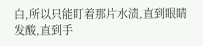白,所以只能盯着那片水渍,直到眼睛发酸,直到手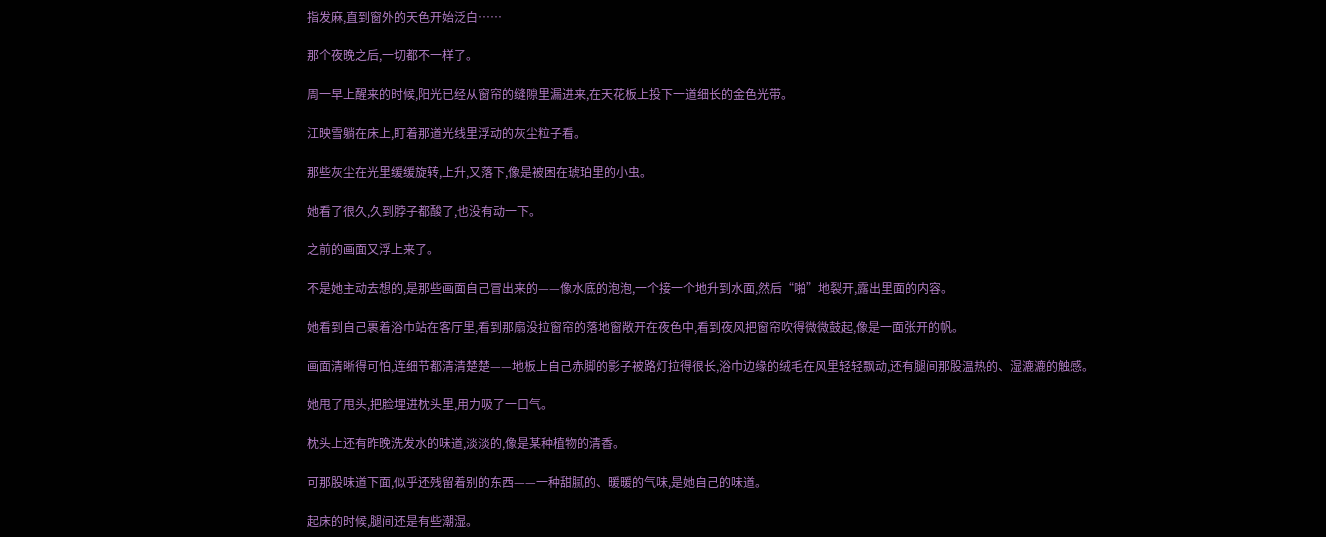指发麻,直到窗外的天色开始泛白……

那个夜晚之后,一切都不一样了。

周一早上醒来的时候,阳光已经从窗帘的缝隙里漏进来,在天花板上投下一道细长的金色光带。

江映雪躺在床上,盯着那道光线里浮动的灰尘粒子看。

那些灰尘在光里缓缓旋转,上升,又落下,像是被困在琥珀里的小虫。

她看了很久,久到脖子都酸了,也没有动一下。

之前的画面又浮上来了。

不是她主动去想的,是那些画面自己冒出来的——像水底的泡泡,一个接一个地升到水面,然后“啪”地裂开,露出里面的内容。

她看到自己裹着浴巾站在客厅里,看到那扇没拉窗帘的落地窗敞开在夜色中,看到夜风把窗帘吹得微微鼓起,像是一面张开的帆。

画面清晰得可怕,连细节都清清楚楚——地板上自己赤脚的影子被路灯拉得很长,浴巾边缘的绒毛在风里轻轻飘动,还有腿间那股温热的、湿漉漉的触感。

她甩了甩头,把脸埋进枕头里,用力吸了一口气。

枕头上还有昨晚洗发水的味道,淡淡的,像是某种植物的清香。

可那股味道下面,似乎还残留着别的东西——一种甜腻的、暖暖的气味,是她自己的味道。

起床的时候,腿间还是有些潮湿。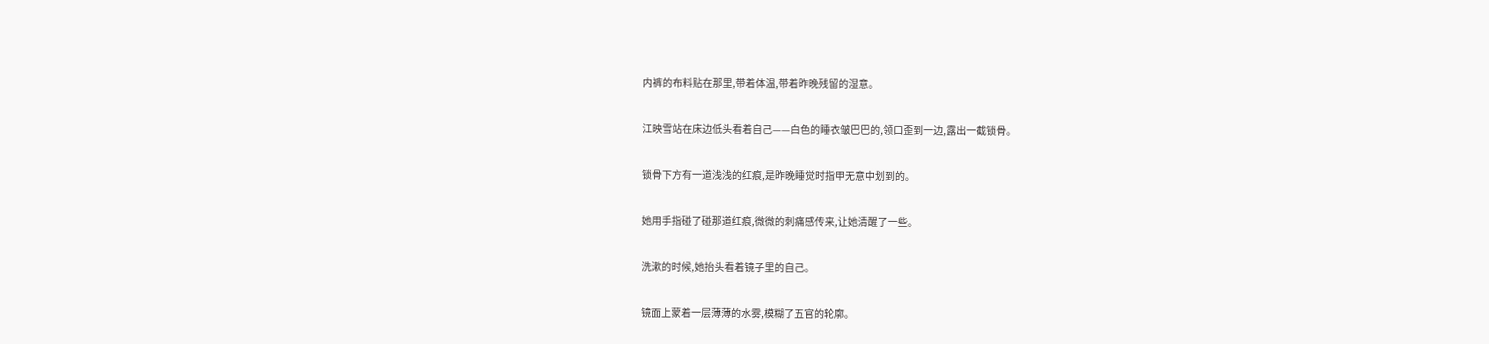内裤的布料贴在那里,带着体温,带着昨晚残留的湿意。

江映雪站在床边低头看着自己——白色的睡衣皱巴巴的,领口歪到一边,露出一截锁骨。

锁骨下方有一道浅浅的红痕,是昨晚睡觉时指甲无意中划到的。

她用手指碰了碰那道红痕,微微的刺痛感传来,让她清醒了一些。

洗漱的时候,她抬头看着镜子里的自己。

镜面上蒙着一层薄薄的水雾,模糊了五官的轮廓。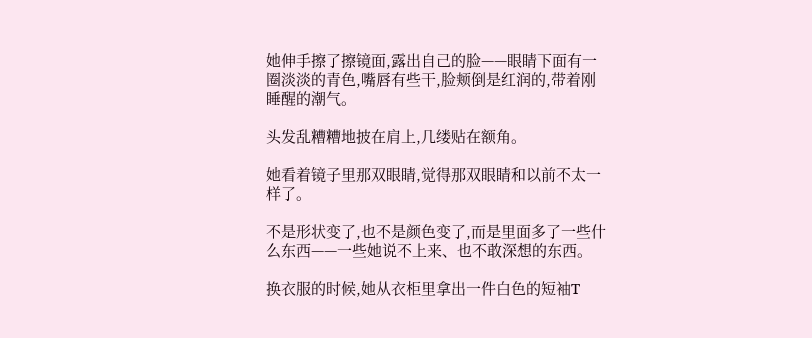她伸手擦了擦镜面,露出自己的脸——眼睛下面有一圈淡淡的青色,嘴唇有些干,脸颊倒是红润的,带着刚睡醒的潮气。

头发乱糟糟地披在肩上,几缕贴在额角。

她看着镜子里那双眼睛,觉得那双眼睛和以前不太一样了。

不是形状变了,也不是颜色变了,而是里面多了一些什么东西——一些她说不上来、也不敢深想的东西。

换衣服的时候,她从衣柜里拿出一件白色的短袖T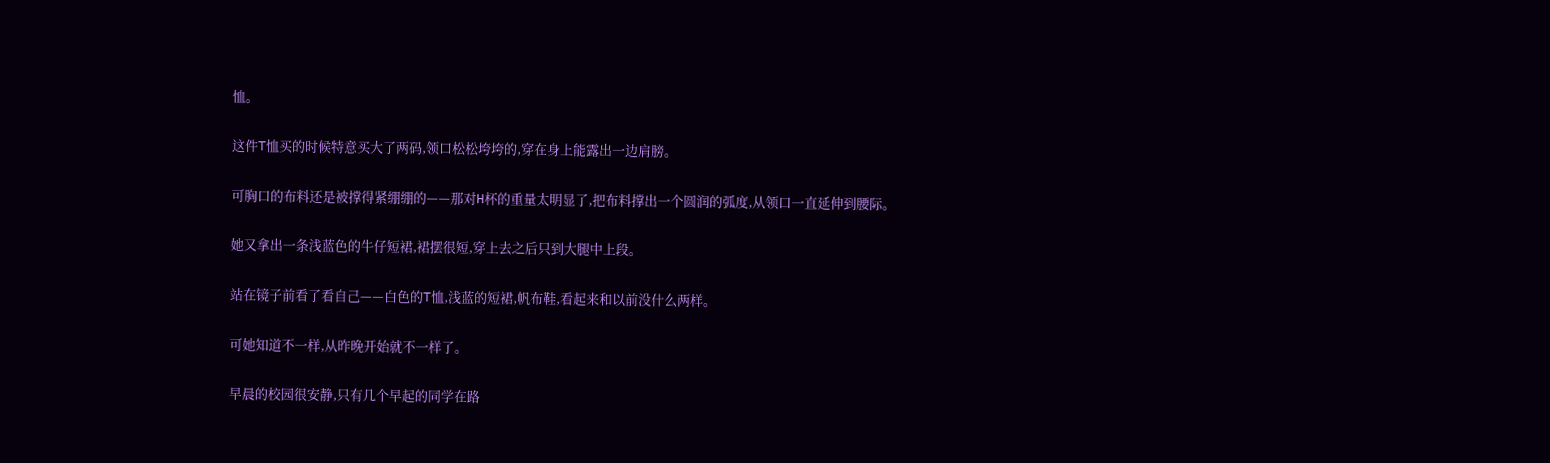恤。

这件T恤买的时候特意买大了两码,领口松松垮垮的,穿在身上能露出一边肩膀。

可胸口的布料还是被撑得紧绷绷的——那对H杯的重量太明显了,把布料撑出一个圆润的弧度,从领口一直延伸到腰际。

她又拿出一条浅蓝色的牛仔短裙,裙摆很短,穿上去之后只到大腿中上段。

站在镜子前看了看自己——白色的T恤,浅蓝的短裙,帆布鞋,看起来和以前没什么两样。

可她知道不一样,从昨晚开始就不一样了。

早晨的校园很安静,只有几个早起的同学在路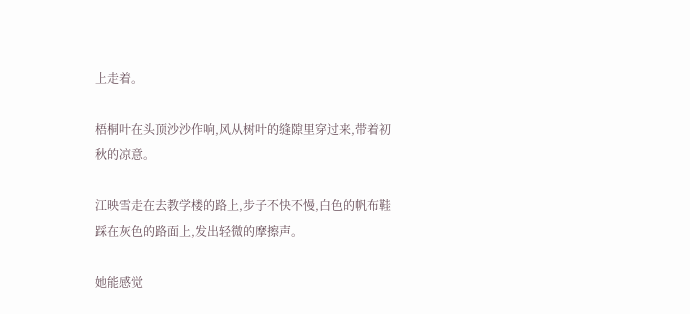上走着。

梧桐叶在头顶沙沙作响,风从树叶的缝隙里穿过来,带着初秋的凉意。

江映雪走在去教学楼的路上,步子不快不慢,白色的帆布鞋踩在灰色的路面上,发出轻微的摩擦声。

她能感觉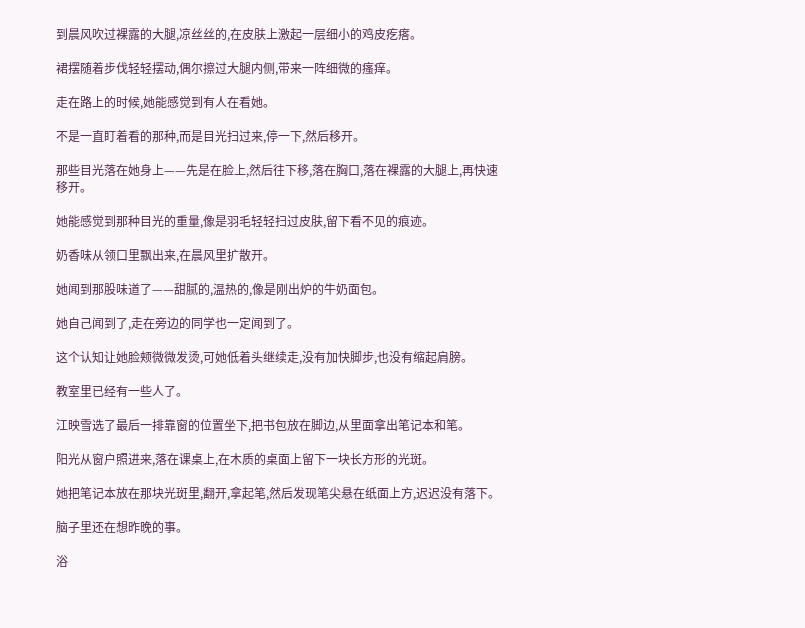到晨风吹过裸露的大腿,凉丝丝的,在皮肤上激起一层细小的鸡皮疙瘩。

裙摆随着步伐轻轻摆动,偶尔擦过大腿内侧,带来一阵细微的瘙痒。

走在路上的时候,她能感觉到有人在看她。

不是一直盯着看的那种,而是目光扫过来,停一下,然后移开。

那些目光落在她身上——先是在脸上,然后往下移,落在胸口,落在裸露的大腿上,再快速移开。

她能感觉到那种目光的重量,像是羽毛轻轻扫过皮肤,留下看不见的痕迹。

奶香味从领口里飘出来,在晨风里扩散开。

她闻到那股味道了——甜腻的,温热的,像是刚出炉的牛奶面包。

她自己闻到了,走在旁边的同学也一定闻到了。

这个认知让她脸颊微微发烫,可她低着头继续走,没有加快脚步,也没有缩起肩膀。

教室里已经有一些人了。

江映雪选了最后一排靠窗的位置坐下,把书包放在脚边,从里面拿出笔记本和笔。

阳光从窗户照进来,落在课桌上,在木质的桌面上留下一块长方形的光斑。

她把笔记本放在那块光斑里,翻开,拿起笔,然后发现笔尖悬在纸面上方,迟迟没有落下。

脑子里还在想昨晚的事。

浴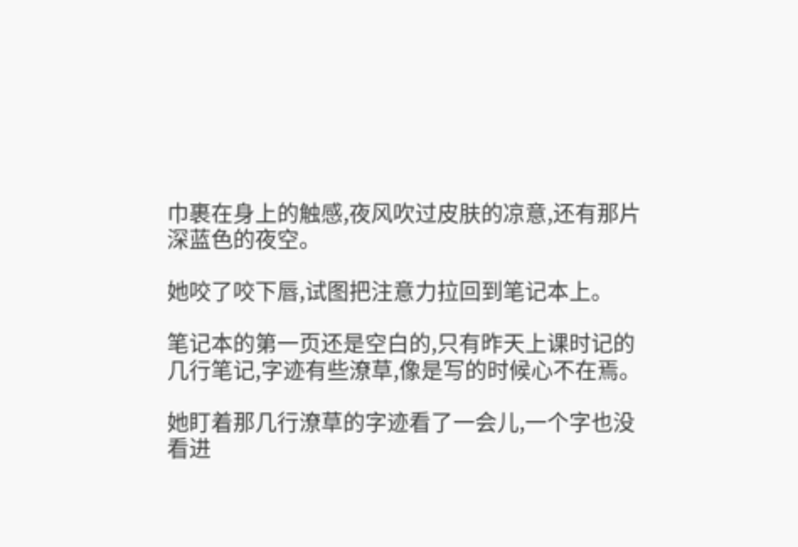巾裹在身上的触感,夜风吹过皮肤的凉意,还有那片深蓝色的夜空。

她咬了咬下唇,试图把注意力拉回到笔记本上。

笔记本的第一页还是空白的,只有昨天上课时记的几行笔记,字迹有些潦草,像是写的时候心不在焉。

她盯着那几行潦草的字迹看了一会儿,一个字也没看进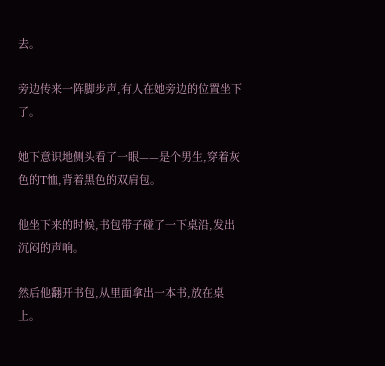去。

旁边传来一阵脚步声,有人在她旁边的位置坐下了。

她下意识地侧头看了一眼——是个男生,穿着灰色的T恤,背着黑色的双肩包。

他坐下来的时候,书包带子碰了一下桌沿,发出沉闷的声响。

然后他翻开书包,从里面拿出一本书,放在桌上。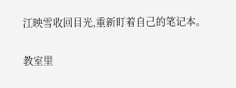江映雪收回目光,重新盯着自己的笔记本。

教室里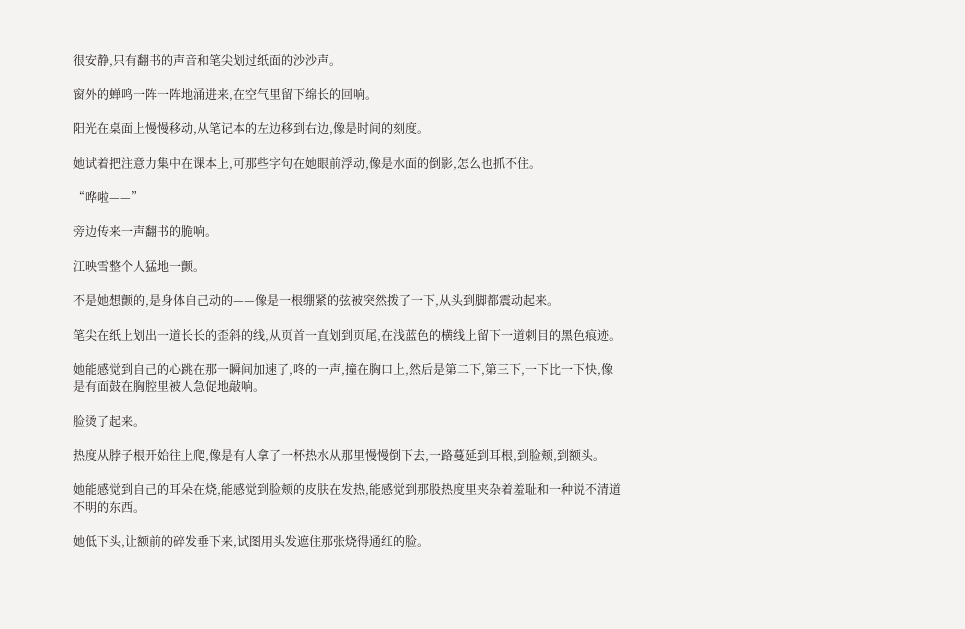很安静,只有翻书的声音和笔尖划过纸面的沙沙声。

窗外的蝉鸣一阵一阵地涌进来,在空气里留下绵长的回响。

阳光在桌面上慢慢移动,从笔记本的左边移到右边,像是时间的刻度。

她试着把注意力集中在课本上,可那些字句在她眼前浮动,像是水面的倒影,怎么也抓不住。

“哗啦——”

旁边传来一声翻书的脆响。

江映雪整个人猛地一颤。

不是她想颤的,是身体自己动的——像是一根绷紧的弦被突然拨了一下,从头到脚都震动起来。

笔尖在纸上划出一道长长的歪斜的线,从页首一直划到页尾,在浅蓝色的横线上留下一道刺目的黑色痕迹。

她能感觉到自己的心跳在那一瞬间加速了,咚的一声,撞在胸口上,然后是第二下,第三下,一下比一下快,像是有面鼓在胸腔里被人急促地敲响。

脸烫了起来。

热度从脖子根开始往上爬,像是有人拿了一杯热水从那里慢慢倒下去,一路蔓延到耳根,到脸颊,到额头。

她能感觉到自己的耳朵在烧,能感觉到脸颊的皮肤在发热,能感觉到那股热度里夹杂着羞耻和一种说不清道不明的东西。

她低下头,让额前的碎发垂下来,试图用头发遮住那张烧得通红的脸。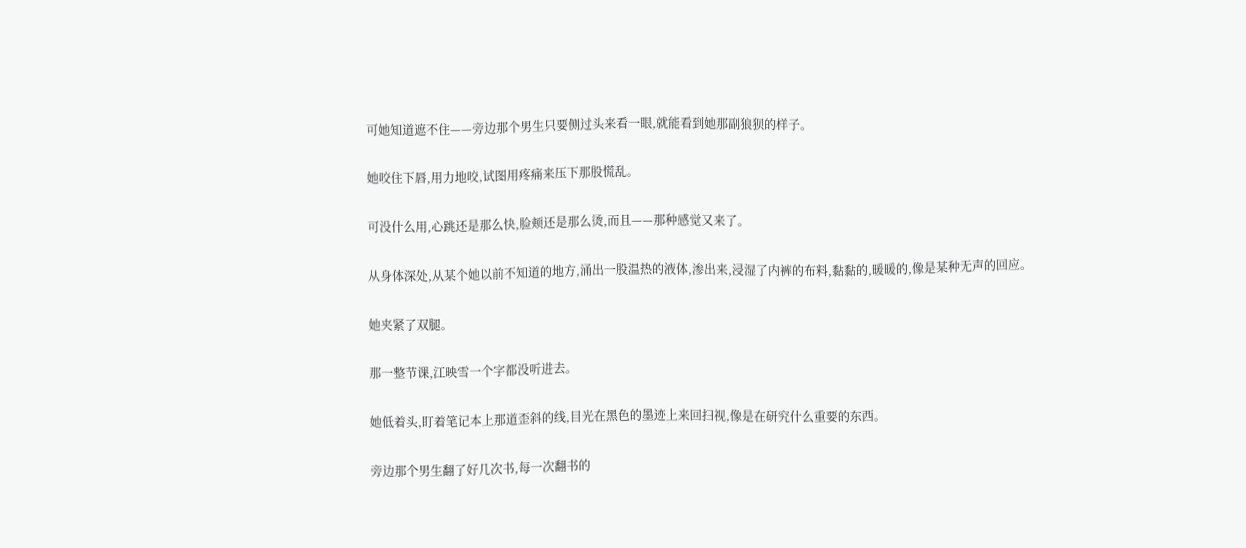可她知道遮不住——旁边那个男生只要侧过头来看一眼,就能看到她那副狼狈的样子。

她咬住下唇,用力地咬,试图用疼痛来压下那股慌乱。

可没什么用,心跳还是那么快,脸颊还是那么烫,而且——那种感觉又来了。

从身体深处,从某个她以前不知道的地方,涌出一股温热的液体,渗出来,浸湿了内裤的布料,黏黏的,暖暖的,像是某种无声的回应。

她夹紧了双腿。

那一整节课,江映雪一个字都没听进去。

她低着头,盯着笔记本上那道歪斜的线,目光在黑色的墨迹上来回扫视,像是在研究什么重要的东西。

旁边那个男生翻了好几次书,每一次翻书的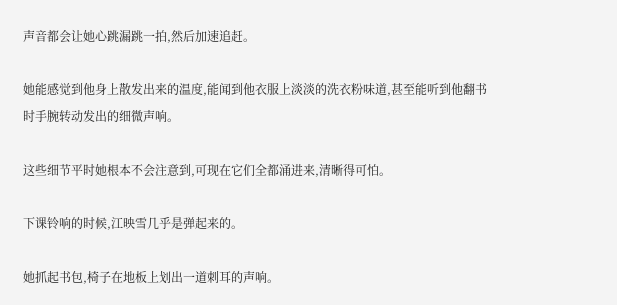声音都会让她心跳漏跳一拍,然后加速追赶。

她能感觉到他身上散发出来的温度,能闻到他衣服上淡淡的洗衣粉味道,甚至能听到他翻书时手腕转动发出的细微声响。

这些细节平时她根本不会注意到,可现在它们全都涌进来,清晰得可怕。

下课铃响的时候,江映雪几乎是弹起来的。

她抓起书包,椅子在地板上划出一道刺耳的声响。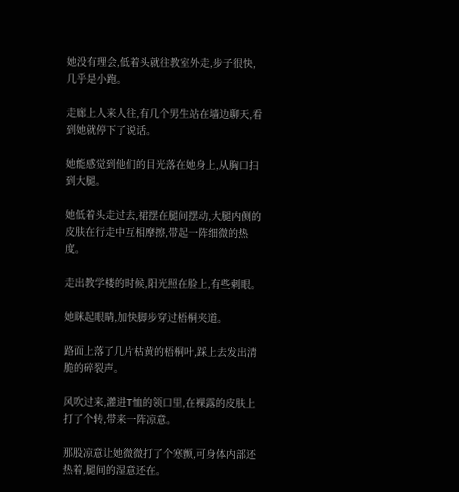她没有理会,低着头就往教室外走,步子很快,几乎是小跑。

走廊上人来人往,有几个男生站在墙边聊天,看到她就停下了说话。

她能感觉到他们的目光落在她身上,从胸口扫到大腿。

她低着头走过去,裙摆在腿间摆动,大腿内侧的皮肤在行走中互相摩擦,带起一阵细微的热度。

走出教学楼的时候,阳光照在脸上,有些刺眼。

她眯起眼睛,加快脚步穿过梧桐夹道。

路面上落了几片枯黄的梧桐叶,踩上去发出清脆的碎裂声。

风吹过来,灌进T恤的领口里,在裸露的皮肤上打了个转,带来一阵凉意。

那股凉意让她微微打了个寒颤,可身体内部还热着,腿间的湿意还在。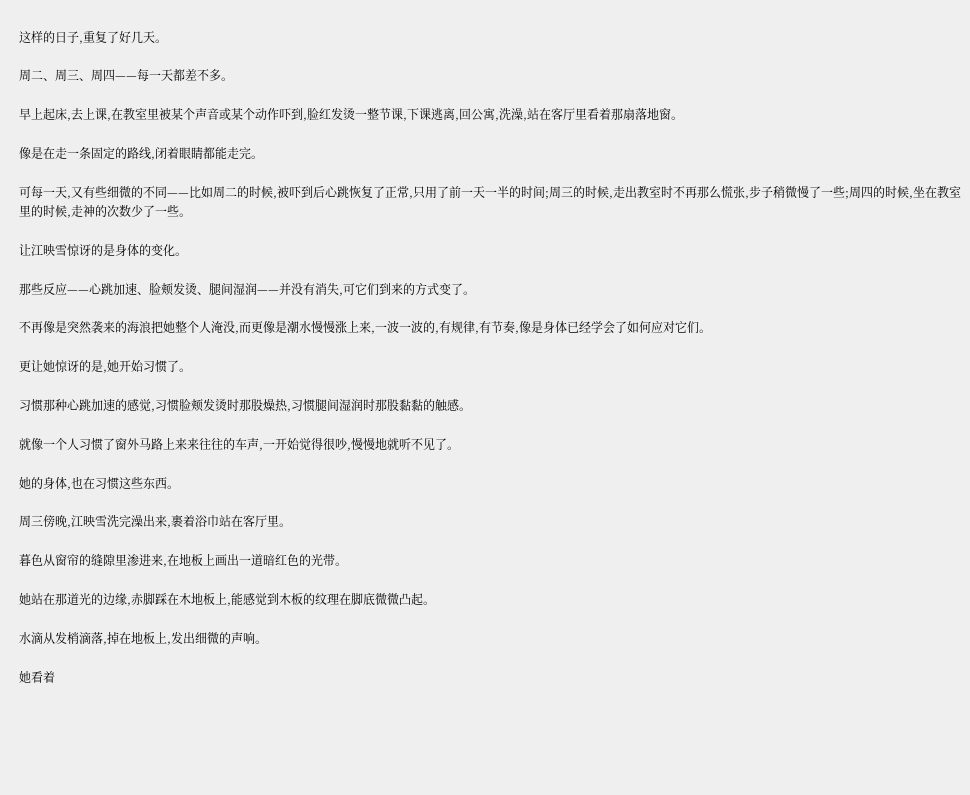这样的日子,重复了好几天。

周二、周三、周四——每一天都差不多。

早上起床,去上课,在教室里被某个声音或某个动作吓到,脸红发烫一整节课,下课逃离,回公寓,洗澡,站在客厅里看着那扇落地窗。

像是在走一条固定的路线,闭着眼睛都能走完。

可每一天,又有些细微的不同——比如周二的时候,被吓到后心跳恢复了正常,只用了前一天一半的时间;周三的时候,走出教室时不再那么慌张,步子稍微慢了一些;周四的时候,坐在教室里的时候,走神的次数少了一些。

让江映雪惊讶的是身体的变化。

那些反应——心跳加速、脸颊发烫、腿间湿润——并没有消失,可它们到来的方式变了。

不再像是突然袭来的海浪把她整个人淹没,而更像是潮水慢慢涨上来,一波一波的,有规律,有节奏,像是身体已经学会了如何应对它们。

更让她惊讶的是,她开始习惯了。

习惯那种心跳加速的感觉,习惯脸颊发烫时那股燥热,习惯腿间湿润时那股黏黏的触感。

就像一个人习惯了窗外马路上来来往往的车声,一开始觉得很吵,慢慢地就听不见了。

她的身体,也在习惯这些东西。

周三傍晚,江映雪洗完澡出来,裹着浴巾站在客厅里。

暮色从窗帘的缝隙里渗进来,在地板上画出一道暗红色的光带。

她站在那道光的边缘,赤脚踩在木地板上,能感觉到木板的纹理在脚底微微凸起。

水滴从发梢滴落,掉在地板上,发出细微的声响。

她看着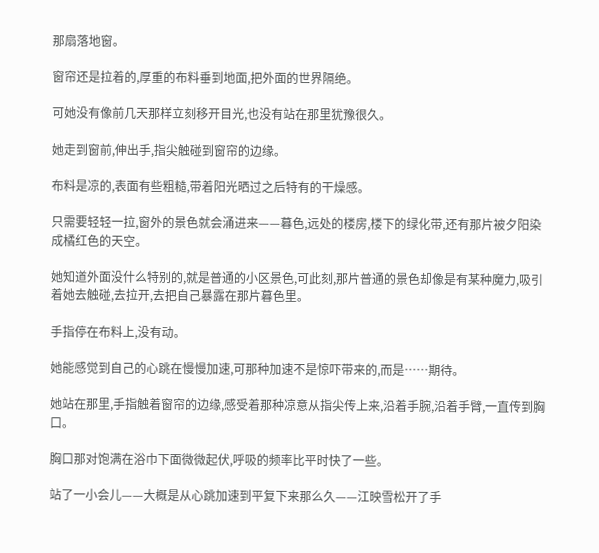那扇落地窗。

窗帘还是拉着的,厚重的布料垂到地面,把外面的世界隔绝。

可她没有像前几天那样立刻移开目光,也没有站在那里犹豫很久。

她走到窗前,伸出手,指尖触碰到窗帘的边缘。

布料是凉的,表面有些粗糙,带着阳光晒过之后特有的干燥感。

只需要轻轻一拉,窗外的景色就会涌进来——暮色,远处的楼房,楼下的绿化带,还有那片被夕阳染成橘红色的天空。

她知道外面没什么特别的,就是普通的小区景色,可此刻,那片普通的景色却像是有某种魔力,吸引着她去触碰,去拉开,去把自己暴露在那片暮色里。

手指停在布料上,没有动。

她能感觉到自己的心跳在慢慢加速,可那种加速不是惊吓带来的,而是……期待。

她站在那里,手指触着窗帘的边缘,感受着那种凉意从指尖传上来,沿着手腕,沿着手臂,一直传到胸口。

胸口那对饱满在浴巾下面微微起伏,呼吸的频率比平时快了一些。

站了一小会儿——大概是从心跳加速到平复下来那么久——江映雪松开了手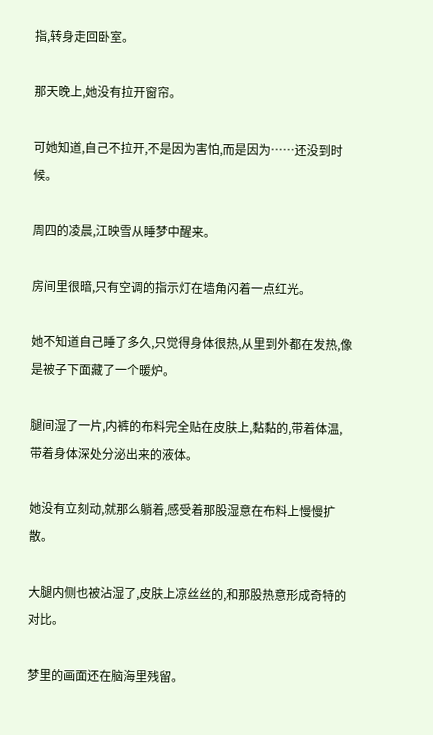指,转身走回卧室。

那天晚上,她没有拉开窗帘。

可她知道,自己不拉开,不是因为害怕,而是因为……还没到时候。

周四的凌晨,江映雪从睡梦中醒来。

房间里很暗,只有空调的指示灯在墙角闪着一点红光。

她不知道自己睡了多久,只觉得身体很热,从里到外都在发热,像是被子下面藏了一个暖炉。

腿间湿了一片,内裤的布料完全贴在皮肤上,黏黏的,带着体温,带着身体深处分泌出来的液体。

她没有立刻动,就那么躺着,感受着那股湿意在布料上慢慢扩散。

大腿内侧也被沾湿了,皮肤上凉丝丝的,和那股热意形成奇特的对比。

梦里的画面还在脑海里残留。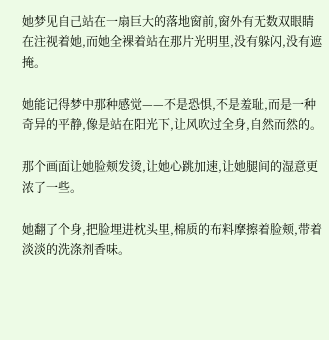她梦见自己站在一扇巨大的落地窗前,窗外有无数双眼睛在注视着她,而她全裸着站在那片光明里,没有躲闪,没有遮掩。

她能记得梦中那种感觉——不是恐惧,不是羞耻,而是一种奇异的平静,像是站在阳光下,让风吹过全身,自然而然的。

那个画面让她脸颊发烫,让她心跳加速,让她腿间的湿意更浓了一些。

她翻了个身,把脸埋进枕头里,棉质的布料摩擦着脸颊,带着淡淡的洗涤剂香味。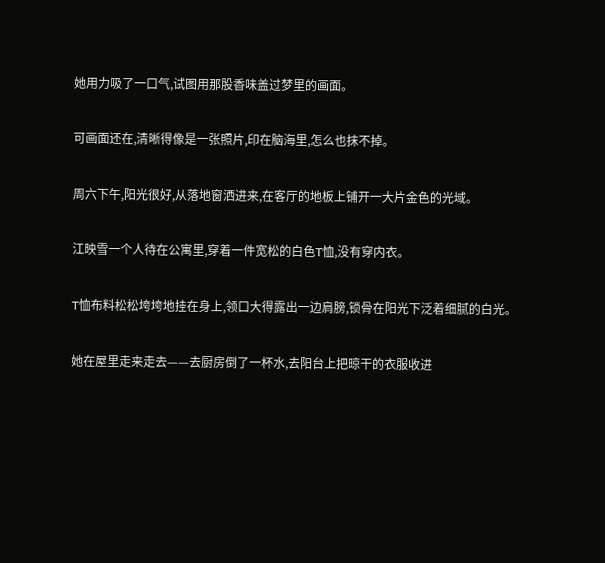她用力吸了一口气,试图用那股香味盖过梦里的画面。

可画面还在,清晰得像是一张照片,印在脑海里,怎么也抹不掉。

周六下午,阳光很好,从落地窗洒进来,在客厅的地板上铺开一大片金色的光域。

江映雪一个人待在公寓里,穿着一件宽松的白色T恤,没有穿内衣。

T恤布料松松垮垮地挂在身上,领口大得露出一边肩膀,锁骨在阳光下泛着细腻的白光。

她在屋里走来走去——去厨房倒了一杯水,去阳台上把晾干的衣服收进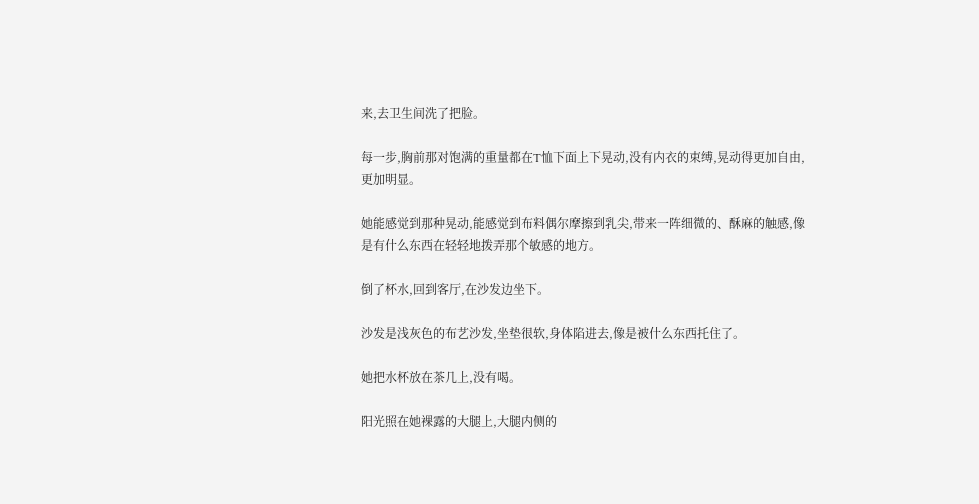来,去卫生间洗了把脸。

每一步,胸前那对饱满的重量都在T恤下面上下晃动,没有内衣的束缚,晃动得更加自由,更加明显。

她能感觉到那种晃动,能感觉到布料偶尔摩擦到乳尖,带来一阵细微的、酥麻的触感,像是有什么东西在轻轻地拨弄那个敏感的地方。

倒了杯水,回到客厅,在沙发边坐下。

沙发是浅灰色的布艺沙发,坐垫很软,身体陷进去,像是被什么东西托住了。

她把水杯放在茶几上,没有喝。

阳光照在她裸露的大腿上,大腿内侧的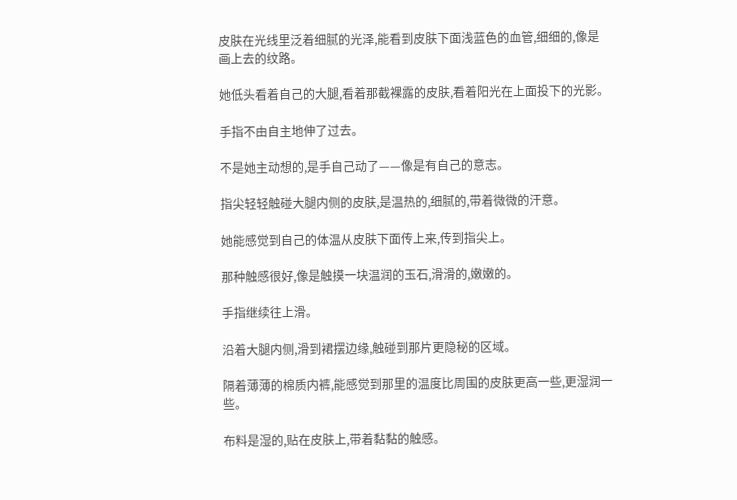皮肤在光线里泛着细腻的光泽,能看到皮肤下面浅蓝色的血管,细细的,像是画上去的纹路。

她低头看着自己的大腿,看着那截裸露的皮肤,看着阳光在上面投下的光影。

手指不由自主地伸了过去。

不是她主动想的,是手自己动了——像是有自己的意志。

指尖轻轻触碰大腿内侧的皮肤,是温热的,细腻的,带着微微的汗意。

她能感觉到自己的体温从皮肤下面传上来,传到指尖上。

那种触感很好,像是触摸一块温润的玉石,滑滑的,嫩嫩的。

手指继续往上滑。

沿着大腿内侧,滑到裙摆边缘,触碰到那片更隐秘的区域。

隔着薄薄的棉质内裤,能感觉到那里的温度比周围的皮肤更高一些,更湿润一些。

布料是湿的,贴在皮肤上,带着黏黏的触感。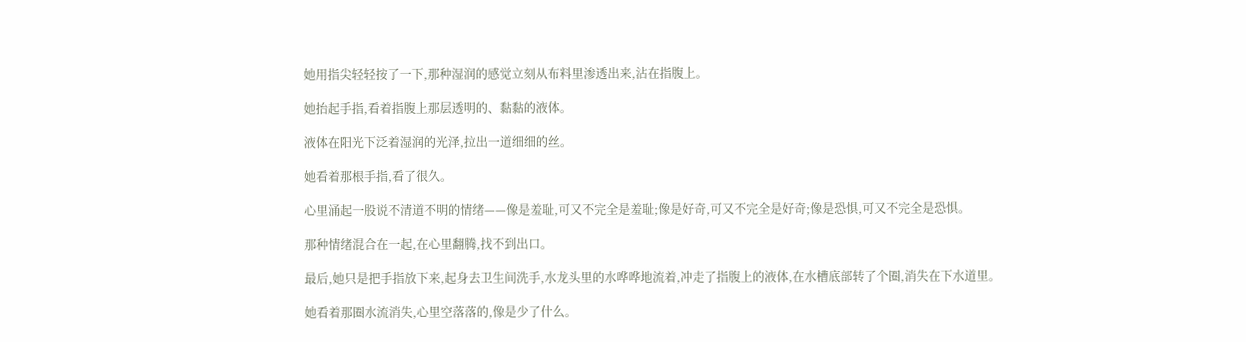她用指尖轻轻按了一下,那种湿润的感觉立刻从布料里渗透出来,沾在指腹上。

她抬起手指,看着指腹上那层透明的、黏黏的液体。

液体在阳光下泛着湿润的光泽,拉出一道细细的丝。

她看着那根手指,看了很久。

心里涌起一股说不清道不明的情绪——像是羞耻,可又不完全是羞耻;像是好奇,可又不完全是好奇;像是恐惧,可又不完全是恐惧。

那种情绪混合在一起,在心里翻腾,找不到出口。

最后,她只是把手指放下来,起身去卫生间洗手,水龙头里的水哗哗地流着,冲走了指腹上的液体,在水槽底部转了个圈,消失在下水道里。

她看着那圈水流消失,心里空落落的,像是少了什么。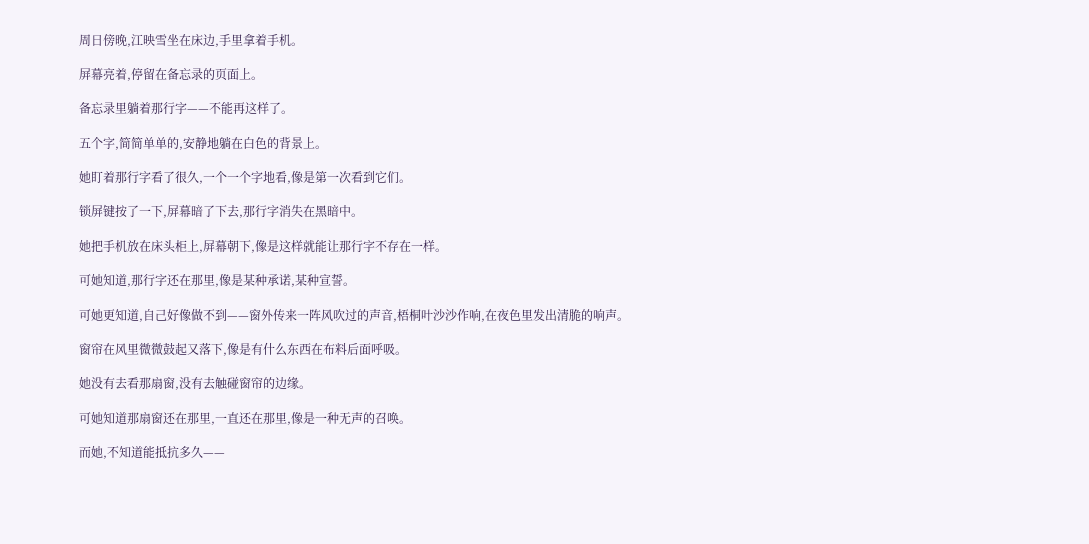周日傍晚,江映雪坐在床边,手里拿着手机。

屏幕亮着,停留在备忘录的页面上。

备忘录里躺着那行字——不能再这样了。

五个字,简简单单的,安静地躺在白色的背景上。

她盯着那行字看了很久,一个一个字地看,像是第一次看到它们。

锁屏键按了一下,屏幕暗了下去,那行字消失在黑暗中。

她把手机放在床头柜上,屏幕朝下,像是这样就能让那行字不存在一样。

可她知道,那行字还在那里,像是某种承诺,某种宣誓。

可她更知道,自己好像做不到——窗外传来一阵风吹过的声音,梧桐叶沙沙作响,在夜色里发出清脆的响声。

窗帘在风里微微鼓起又落下,像是有什么东西在布料后面呼吸。

她没有去看那扇窗,没有去触碰窗帘的边缘。

可她知道那扇窗还在那里,一直还在那里,像是一种无声的召唤。

而她,不知道能抵抗多久——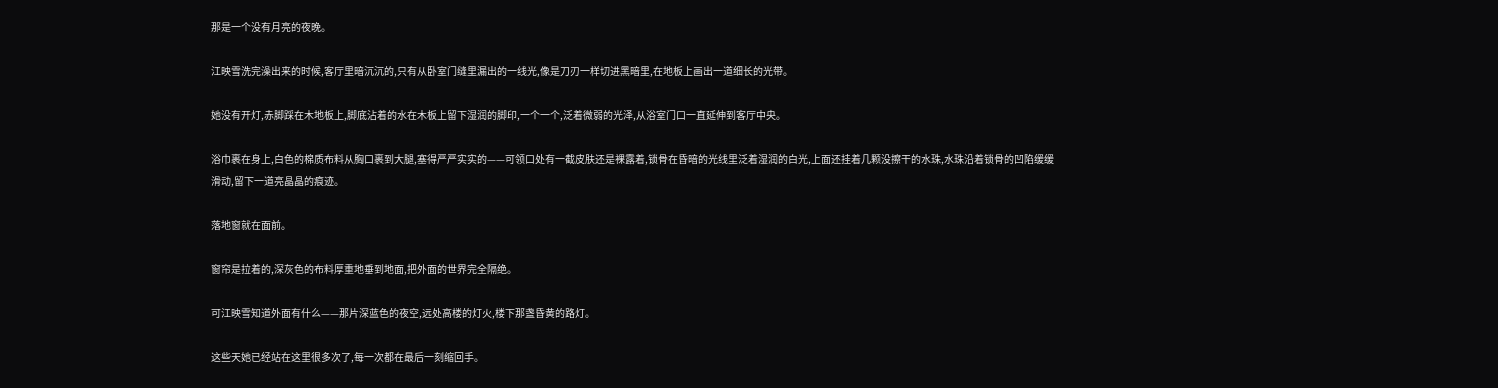那是一个没有月亮的夜晚。

江映雪洗完澡出来的时候,客厅里暗沉沉的,只有从卧室门缝里漏出的一线光,像是刀刃一样切进黑暗里,在地板上画出一道细长的光带。

她没有开灯,赤脚踩在木地板上,脚底沾着的水在木板上留下湿润的脚印,一个一个,泛着微弱的光泽,从浴室门口一直延伸到客厅中央。

浴巾裹在身上,白色的棉质布料从胸口裹到大腿,塞得严严实实的——可领口处有一截皮肤还是裸露着,锁骨在昏暗的光线里泛着湿润的白光,上面还挂着几颗没擦干的水珠,水珠沿着锁骨的凹陷缓缓滑动,留下一道亮晶晶的痕迹。

落地窗就在面前。

窗帘是拉着的,深灰色的布料厚重地垂到地面,把外面的世界完全隔绝。

可江映雪知道外面有什么——那片深蓝色的夜空,远处高楼的灯火,楼下那盏昏黄的路灯。

这些天她已经站在这里很多次了,每一次都在最后一刻缩回手。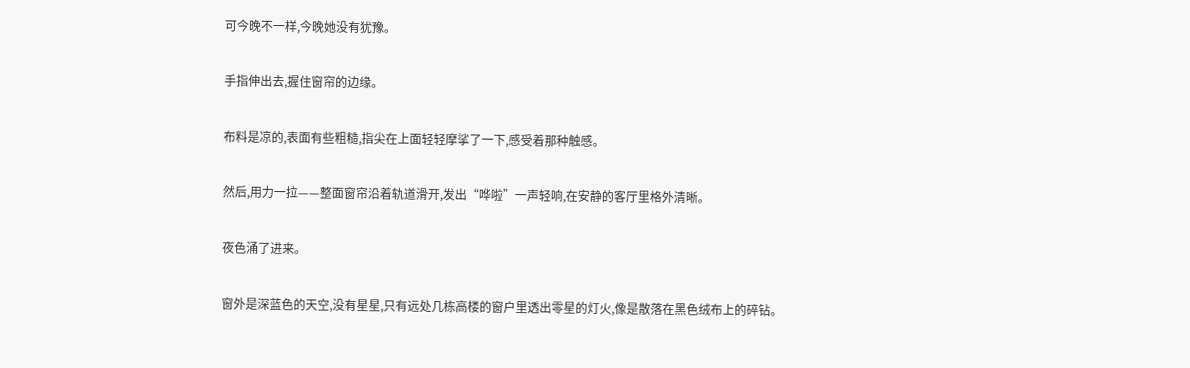可今晚不一样,今晚她没有犹豫。

手指伸出去,握住窗帘的边缘。

布料是凉的,表面有些粗糙,指尖在上面轻轻摩挲了一下,感受着那种触感。

然后,用力一拉——整面窗帘沿着轨道滑开,发出“哗啦”一声轻响,在安静的客厅里格外清晰。

夜色涌了进来。

窗外是深蓝色的天空,没有星星,只有远处几栋高楼的窗户里透出零星的灯火,像是散落在黑色绒布上的碎钻。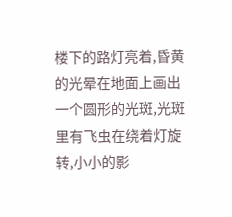楼下的路灯亮着,昏黄的光晕在地面上画出一个圆形的光斑,光斑里有飞虫在绕着灯旋转,小小的影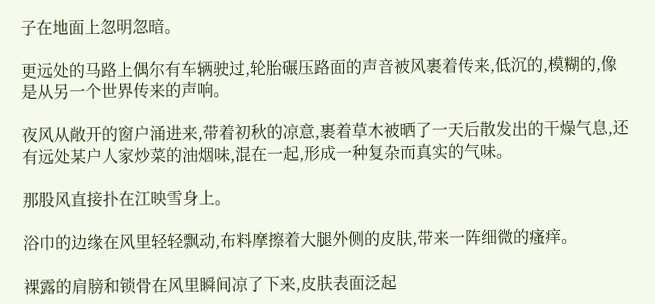子在地面上忽明忽暗。

更远处的马路上偶尔有车辆驶过,轮胎碾压路面的声音被风裹着传来,低沉的,模糊的,像是从另一个世界传来的声响。

夜风从敞开的窗户涌进来,带着初秋的凉意,裹着草木被晒了一天后散发出的干燥气息,还有远处某户人家炒菜的油烟味,混在一起,形成一种复杂而真实的气味。

那股风直接扑在江映雪身上。

浴巾的边缘在风里轻轻飘动,布料摩擦着大腿外侧的皮肤,带来一阵细微的瘙痒。

裸露的肩膀和锁骨在风里瞬间凉了下来,皮肤表面泛起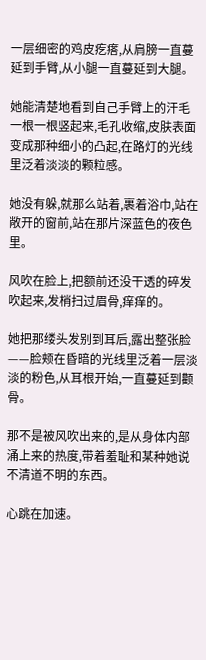一层细密的鸡皮疙瘩,从肩膀一直蔓延到手臂,从小腿一直蔓延到大腿。

她能清楚地看到自己手臂上的汗毛一根一根竖起来,毛孔收缩,皮肤表面变成那种细小的凸起,在路灯的光线里泛着淡淡的颗粒感。

她没有躲,就那么站着,裹着浴巾,站在敞开的窗前,站在那片深蓝色的夜色里。

风吹在脸上,把额前还没干透的碎发吹起来,发梢扫过眉骨,痒痒的。

她把那缕头发别到耳后,露出整张脸——脸颊在昏暗的光线里泛着一层淡淡的粉色,从耳根开始,一直蔓延到颧骨。

那不是被风吹出来的,是从身体内部涌上来的热度,带着羞耻和某种她说不清道不明的东西。

心跳在加速。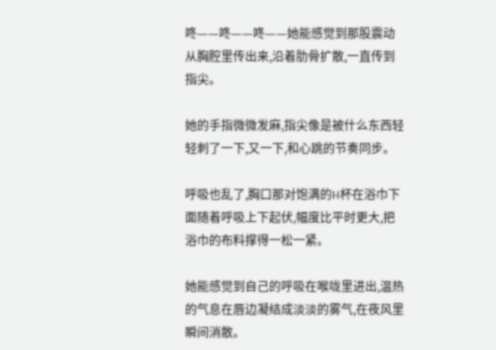咚——咚——咚——她能感觉到那股震动从胸腔里传出来,沿着肋骨扩散,一直传到指尖。

她的手指微微发麻,指尖像是被什么东西轻轻刺了一下,又一下,和心跳的节奏同步。

呼吸也乱了,胸口那对饱满的H杯在浴巾下面随着呼吸上下起伏,幅度比平时更大,把浴巾的布料撑得一松一紧。

她能感觉到自己的呼吸在喉咙里进出,温热的气息在唇边凝结成淡淡的雾气,在夜风里瞬间消散。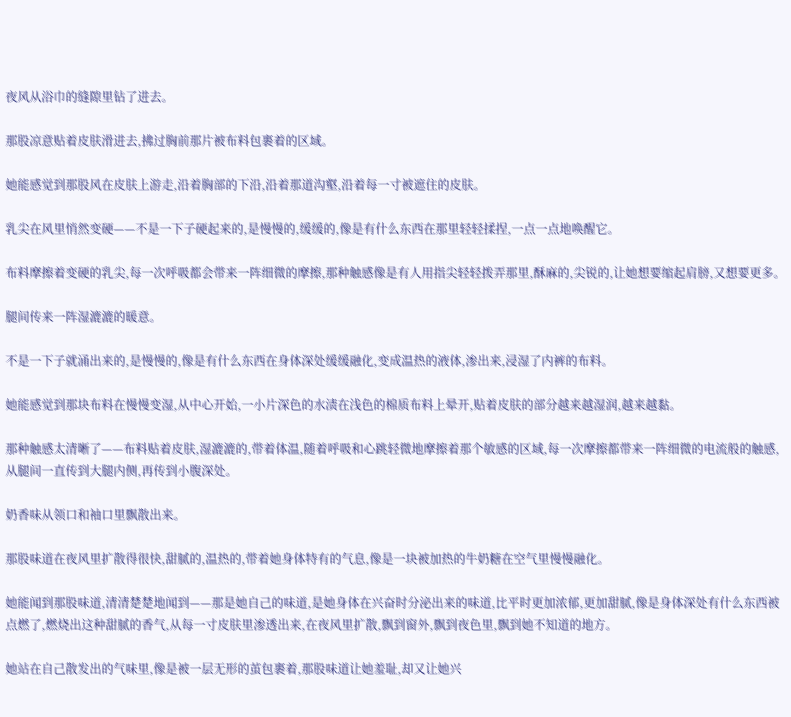夜风从浴巾的缝隙里钻了进去。

那股凉意贴着皮肤滑进去,拂过胸前那片被布料包裹着的区域。

她能感觉到那股风在皮肤上游走,沿着胸部的下沿,沿着那道沟壑,沿着每一寸被遮住的皮肤。

乳尖在风里悄然变硬——不是一下子硬起来的,是慢慢的,缓缓的,像是有什么东西在那里轻轻揉捏,一点一点地唤醒它。

布料摩擦着变硬的乳尖,每一次呼吸都会带来一阵细微的摩擦,那种触感像是有人用指尖轻轻拨弄那里,酥麻的,尖锐的,让她想要缩起肩膀,又想要更多。

腿间传来一阵湿漉漉的暖意。

不是一下子就涌出来的,是慢慢的,像是有什么东西在身体深处缓缓融化,变成温热的液体,渗出来,浸湿了内裤的布料。

她能感觉到那块布料在慢慢变湿,从中心开始,一小片深色的水渍在浅色的棉质布料上晕开,贴着皮肤的部分越来越湿润,越来越黏。

那种触感太清晰了——布料贴着皮肤,湿漉漉的,带着体温,随着呼吸和心跳轻微地摩擦着那个敏感的区域,每一次摩擦都带来一阵细微的电流般的触感,从腿间一直传到大腿内侧,再传到小腹深处。

奶香味从领口和袖口里飘散出来。

那股味道在夜风里扩散得很快,甜腻的,温热的,带着她身体特有的气息,像是一块被加热的牛奶糖在空气里慢慢融化。

她能闻到那股味道,清清楚楚地闻到——那是她自己的味道,是她身体在兴奋时分泌出来的味道,比平时更加浓郁,更加甜腻,像是身体深处有什么东西被点燃了,燃烧出这种甜腻的香气,从每一寸皮肤里渗透出来,在夜风里扩散,飘到窗外,飘到夜色里,飘到她不知道的地方。

她站在自己散发出的气味里,像是被一层无形的茧包裹着,那股味道让她羞耻,却又让她兴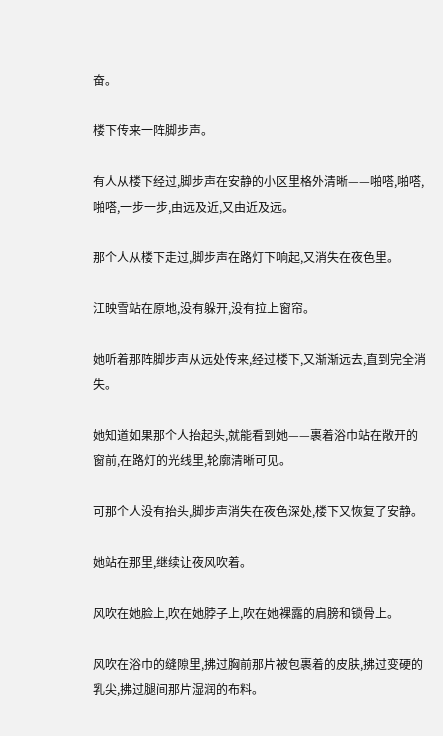奋。

楼下传来一阵脚步声。

有人从楼下经过,脚步声在安静的小区里格外清晰——啪嗒,啪嗒,啪嗒,一步一步,由远及近,又由近及远。

那个人从楼下走过,脚步声在路灯下响起,又消失在夜色里。

江映雪站在原地,没有躲开,没有拉上窗帘。

她听着那阵脚步声从远处传来,经过楼下,又渐渐远去,直到完全消失。

她知道如果那个人抬起头,就能看到她——裹着浴巾站在敞开的窗前,在路灯的光线里,轮廓清晰可见。

可那个人没有抬头,脚步声消失在夜色深处,楼下又恢复了安静。

她站在那里,继续让夜风吹着。

风吹在她脸上,吹在她脖子上,吹在她裸露的肩膀和锁骨上。

风吹在浴巾的缝隙里,拂过胸前那片被包裹着的皮肤,拂过变硬的乳尖,拂过腿间那片湿润的布料。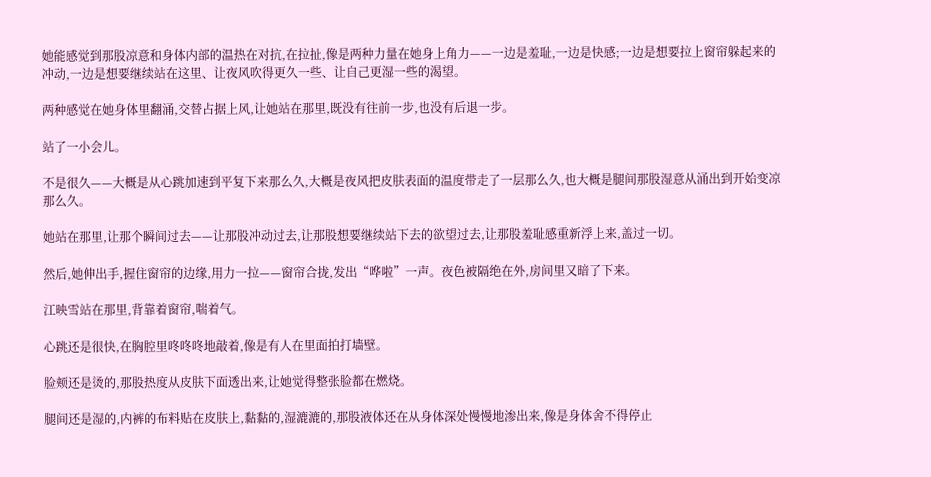她能感觉到那股凉意和身体内部的温热在对抗,在拉扯,像是两种力量在她身上角力——一边是羞耻,一边是快感;一边是想要拉上窗帘躲起来的冲动,一边是想要继续站在这里、让夜风吹得更久一些、让自己更湿一些的渴望。

两种感觉在她身体里翻涌,交替占据上风,让她站在那里,既没有往前一步,也没有后退一步。

站了一小会儿。

不是很久——大概是从心跳加速到平复下来那么久,大概是夜风把皮肤表面的温度带走了一层那么久,也大概是腿间那股湿意从涌出到开始变凉那么久。

她站在那里,让那个瞬间过去——让那股冲动过去,让那股想要继续站下去的欲望过去,让那股羞耻感重新浮上来,盖过一切。

然后,她伸出手,握住窗帘的边缘,用力一拉——窗帘合拢,发出“哗啦”一声。夜色被隔绝在外,房间里又暗了下来。

江映雪站在那里,背靠着窗帘,喘着气。

心跳还是很快,在胸腔里咚咚咚地敲着,像是有人在里面拍打墙壁。

脸颊还是烫的,那股热度从皮肤下面透出来,让她觉得整张脸都在燃烧。

腿间还是湿的,内裤的布料贴在皮肤上,黏黏的,湿漉漉的,那股液体还在从身体深处慢慢地渗出来,像是身体舍不得停止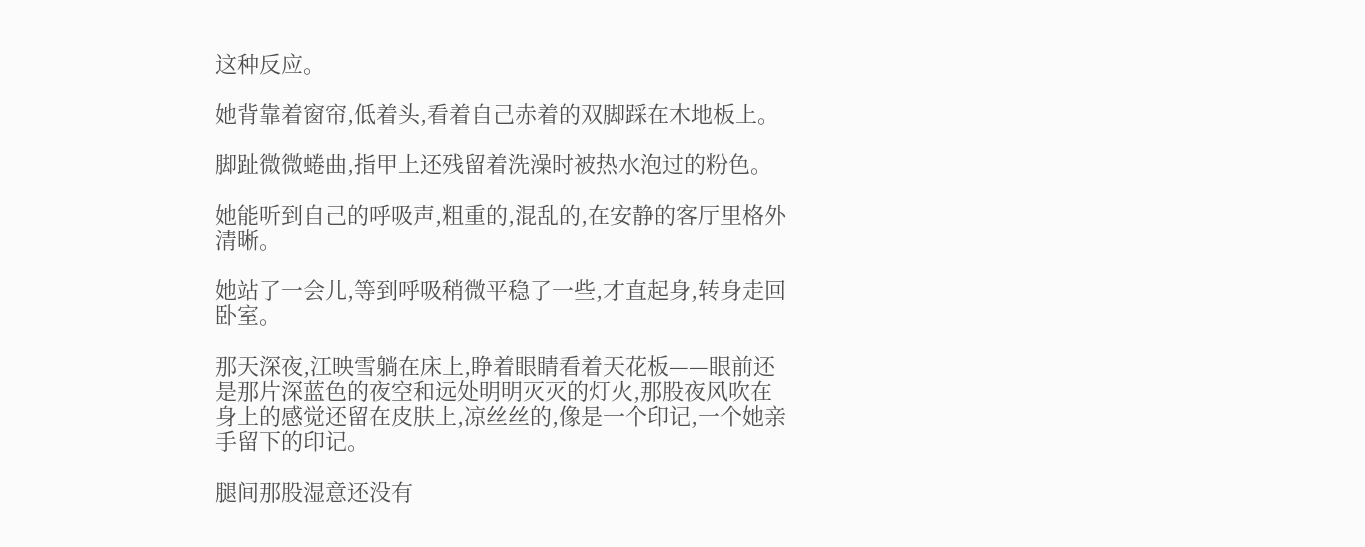这种反应。

她背靠着窗帘,低着头,看着自己赤着的双脚踩在木地板上。

脚趾微微蜷曲,指甲上还残留着洗澡时被热水泡过的粉色。

她能听到自己的呼吸声,粗重的,混乱的,在安静的客厅里格外清晰。

她站了一会儿,等到呼吸稍微平稳了一些,才直起身,转身走回卧室。

那天深夜,江映雪躺在床上,睁着眼睛看着天花板——眼前还是那片深蓝色的夜空和远处明明灭灭的灯火,那股夜风吹在身上的感觉还留在皮肤上,凉丝丝的,像是一个印记,一个她亲手留下的印记。

腿间那股湿意还没有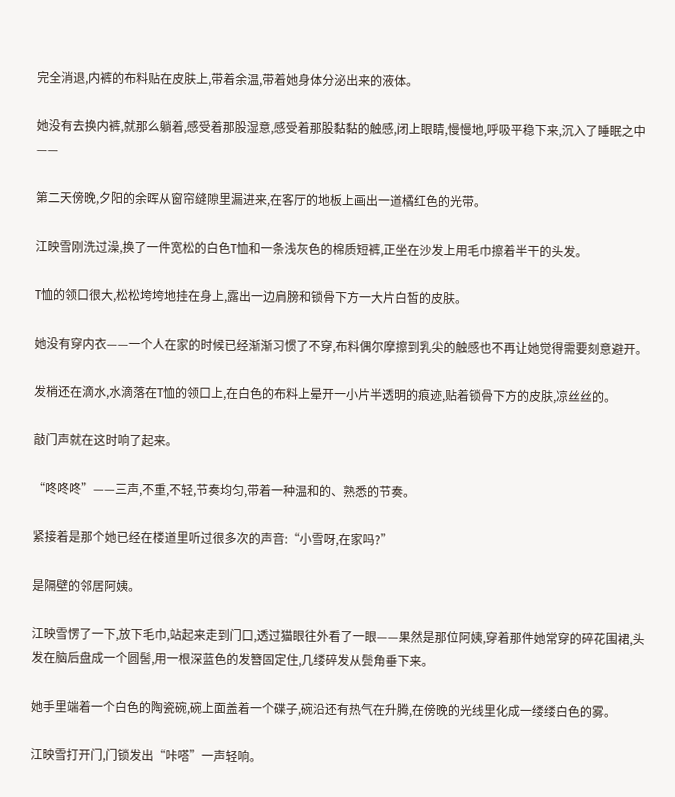完全消退,内裤的布料贴在皮肤上,带着余温,带着她身体分泌出来的液体。

她没有去换内裤,就那么躺着,感受着那股湿意,感受着那股黏黏的触感,闭上眼睛,慢慢地,呼吸平稳下来,沉入了睡眠之中——

第二天傍晚,夕阳的余晖从窗帘缝隙里漏进来,在客厅的地板上画出一道橘红色的光带。

江映雪刚洗过澡,换了一件宽松的白色T恤和一条浅灰色的棉质短裤,正坐在沙发上用毛巾擦着半干的头发。

T恤的领口很大,松松垮垮地挂在身上,露出一边肩膀和锁骨下方一大片白皙的皮肤。

她没有穿内衣——一个人在家的时候已经渐渐习惯了不穿,布料偶尔摩擦到乳尖的触感也不再让她觉得需要刻意避开。

发梢还在滴水,水滴落在T恤的领口上,在白色的布料上晕开一小片半透明的痕迹,贴着锁骨下方的皮肤,凉丝丝的。

敲门声就在这时响了起来。

“咚咚咚”——三声,不重,不轻,节奏均匀,带着一种温和的、熟悉的节奏。

紧接着是那个她已经在楼道里听过很多次的声音:“小雪呀,在家吗?”

是隔壁的邻居阿姨。

江映雪愣了一下,放下毛巾,站起来走到门口,透过猫眼往外看了一眼——果然是那位阿姨,穿着那件她常穿的碎花围裙,头发在脑后盘成一个圆髻,用一根深蓝色的发簪固定住,几缕碎发从鬓角垂下来。

她手里端着一个白色的陶瓷碗,碗上面盖着一个碟子,碗沿还有热气在升腾,在傍晚的光线里化成一缕缕白色的雾。

江映雪打开门,门锁发出“咔嗒”一声轻响。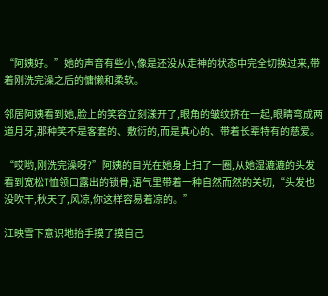“阿姨好。”她的声音有些小,像是还没从走神的状态中完全切换过来,带着刚洗完澡之后的慵懒和柔软。

邻居阿姨看到她,脸上的笑容立刻漾开了,眼角的皱纹挤在一起,眼睛弯成两道月牙,那种笑不是客套的、敷衍的,而是真心的、带着长辈特有的慈爱。

“哎哟,刚洗完澡呀?”阿姨的目光在她身上扫了一圈,从她湿漉漉的头发看到宽松T恤领口露出的锁骨,语气里带着一种自然而然的关切,“头发也没吹干,秋天了,风凉,你这样容易着凉的。”

江映雪下意识地抬手摸了摸自己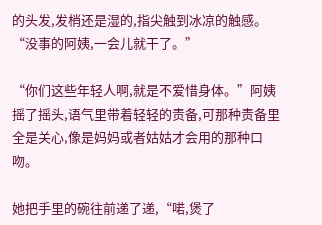的头发,发梢还是湿的,指尖触到冰凉的触感。“没事的阿姨,一会儿就干了。”

“你们这些年轻人啊,就是不爱惜身体。”阿姨摇了摇头,语气里带着轻轻的责备,可那种责备里全是关心,像是妈妈或者姑姑才会用的那种口吻。

她把手里的碗往前递了递,“喏,煲了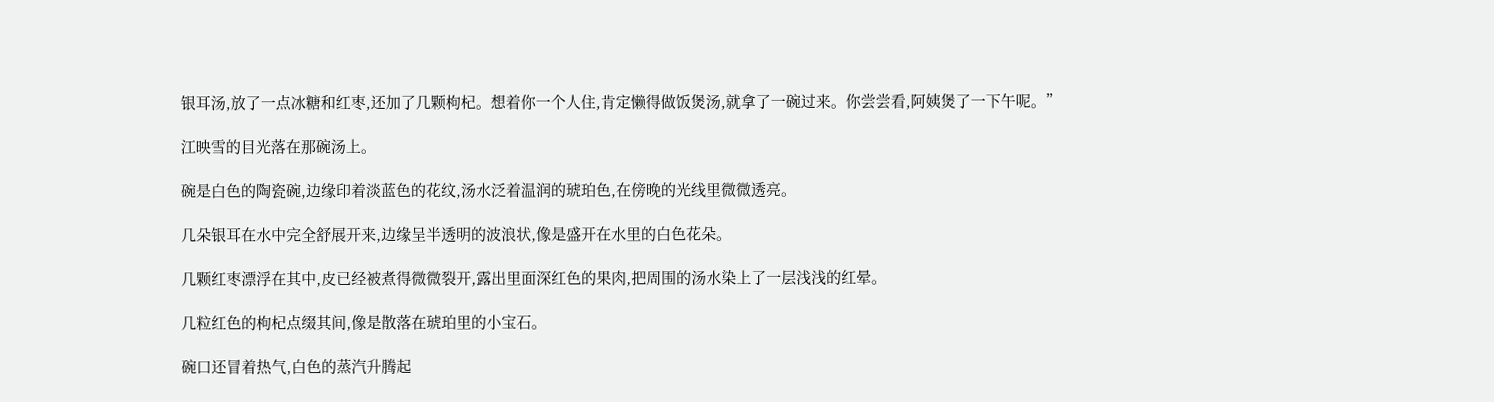银耳汤,放了一点冰糖和红枣,还加了几颗枸杞。想着你一个人住,肯定懒得做饭煲汤,就拿了一碗过来。你尝尝看,阿姨煲了一下午呢。”

江映雪的目光落在那碗汤上。

碗是白色的陶瓷碗,边缘印着淡蓝色的花纹,汤水泛着温润的琥珀色,在傍晚的光线里微微透亮。

几朵银耳在水中完全舒展开来,边缘呈半透明的波浪状,像是盛开在水里的白色花朵。

几颗红枣漂浮在其中,皮已经被煮得微微裂开,露出里面深红色的果肉,把周围的汤水染上了一层浅浅的红晕。

几粒红色的枸杞点缀其间,像是散落在琥珀里的小宝石。

碗口还冒着热气,白色的蒸汽升腾起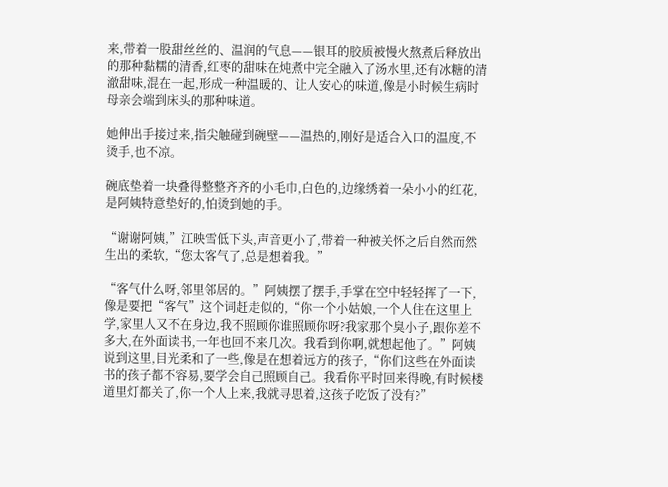来,带着一股甜丝丝的、温润的气息——银耳的胶质被慢火熬煮后释放出的那种黏糯的清香,红枣的甜味在炖煮中完全融入了汤水里,还有冰糖的清澈甜味,混在一起,形成一种温暖的、让人安心的味道,像是小时候生病时母亲会端到床头的那种味道。

她伸出手接过来,指尖触碰到碗壁——温热的,刚好是适合入口的温度,不烫手,也不凉。

碗底垫着一块叠得整整齐齐的小毛巾,白色的,边缘绣着一朵小小的红花,是阿姨特意垫好的,怕烫到她的手。

“谢谢阿姨,”江映雪低下头,声音更小了,带着一种被关怀之后自然而然生出的柔软,“您太客气了,总是想着我。”

“客气什么呀,邻里邻居的。”阿姨摆了摆手,手掌在空中轻轻挥了一下,像是要把“客气”这个词赶走似的,“你一个小姑娘,一个人住在这里上学,家里人又不在身边,我不照顾你谁照顾你呀?我家那个臭小子,跟你差不多大,在外面读书,一年也回不来几次。我看到你啊,就想起他了。”阿姨说到这里,目光柔和了一些,像是在想着远方的孩子,“你们这些在外面读书的孩子都不容易,要学会自己照顾自己。我看你平时回来得晚,有时候楼道里灯都关了,你一个人上来,我就寻思着,这孩子吃饭了没有?”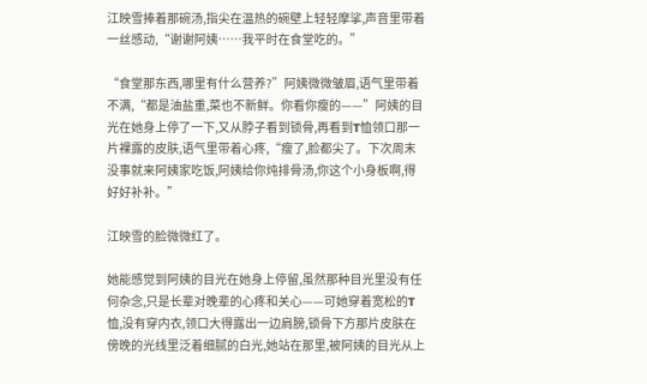江映雪捧着那碗汤,指尖在温热的碗壁上轻轻摩挲,声音里带着一丝感动,“谢谢阿姨……我平时在食堂吃的。”

“食堂那东西,哪里有什么营养?”阿姨微微皱眉,语气里带着不满,“都是油盐重,菜也不新鲜。你看你瘦的——”阿姨的目光在她身上停了一下,又从脖子看到锁骨,再看到T恤领口那一片裸露的皮肤,语气里带着心疼,“瘦了,脸都尖了。下次周末没事就来阿姨家吃饭,阿姨给你炖排骨汤,你这个小身板啊,得好好补补。”

江映雪的脸微微红了。

她能感觉到阿姨的目光在她身上停留,虽然那种目光里没有任何杂念,只是长辈对晚辈的心疼和关心——可她穿着宽松的T恤,没有穿内衣,领口大得露出一边肩膀,锁骨下方那片皮肤在傍晚的光线里泛着细腻的白光,她站在那里,被阿姨的目光从上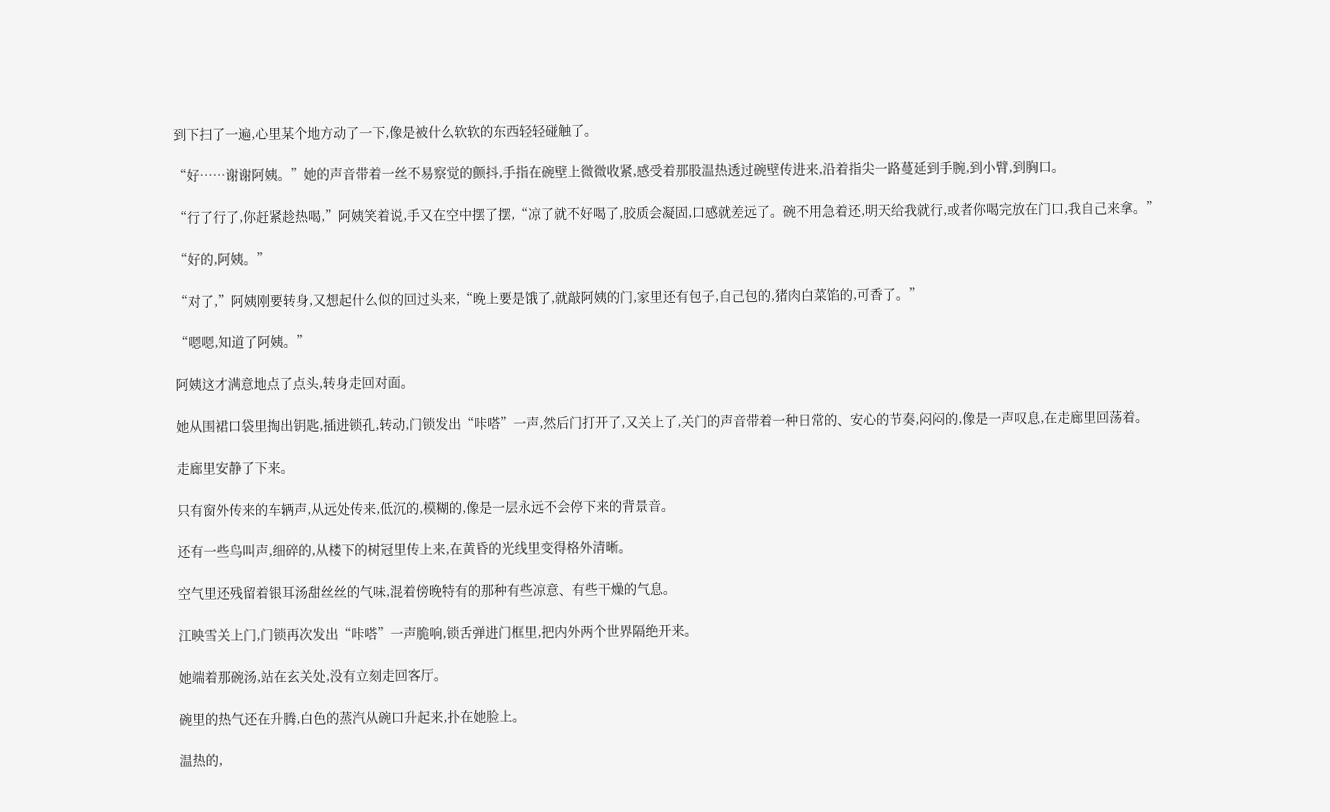到下扫了一遍,心里某个地方动了一下,像是被什么软软的东西轻轻碰触了。

“好……谢谢阿姨。”她的声音带着一丝不易察觉的颤抖,手指在碗壁上微微收紧,感受着那股温热透过碗壁传进来,沿着指尖一路蔓延到手腕,到小臂,到胸口。

“行了行了,你赶紧趁热喝,”阿姨笑着说,手又在空中摆了摆,“凉了就不好喝了,胶质会凝固,口感就差远了。碗不用急着还,明天给我就行,或者你喝完放在门口,我自己来拿。”

“好的,阿姨。”

“对了,”阿姨刚要转身,又想起什么似的回过头来,“晚上要是饿了,就敲阿姨的门,家里还有包子,自己包的,猪肉白菜馅的,可香了。”

“嗯嗯,知道了阿姨。”

阿姨这才满意地点了点头,转身走回对面。

她从围裙口袋里掏出钥匙,插进锁孔,转动,门锁发出“咔嗒”一声,然后门打开了,又关上了,关门的声音带着一种日常的、安心的节奏,闷闷的,像是一声叹息,在走廊里回荡着。

走廊里安静了下来。

只有窗外传来的车辆声,从远处传来,低沉的,模糊的,像是一层永远不会停下来的背景音。

还有一些鸟叫声,细碎的,从楼下的树冠里传上来,在黄昏的光线里变得格外清晰。

空气里还残留着银耳汤甜丝丝的气味,混着傍晚特有的那种有些凉意、有些干燥的气息。

江映雪关上门,门锁再次发出“咔嗒”一声脆响,锁舌弹进门框里,把内外两个世界隔绝开来。

她端着那碗汤,站在玄关处,没有立刻走回客厅。

碗里的热气还在升腾,白色的蒸汽从碗口升起来,扑在她脸上。

温热的,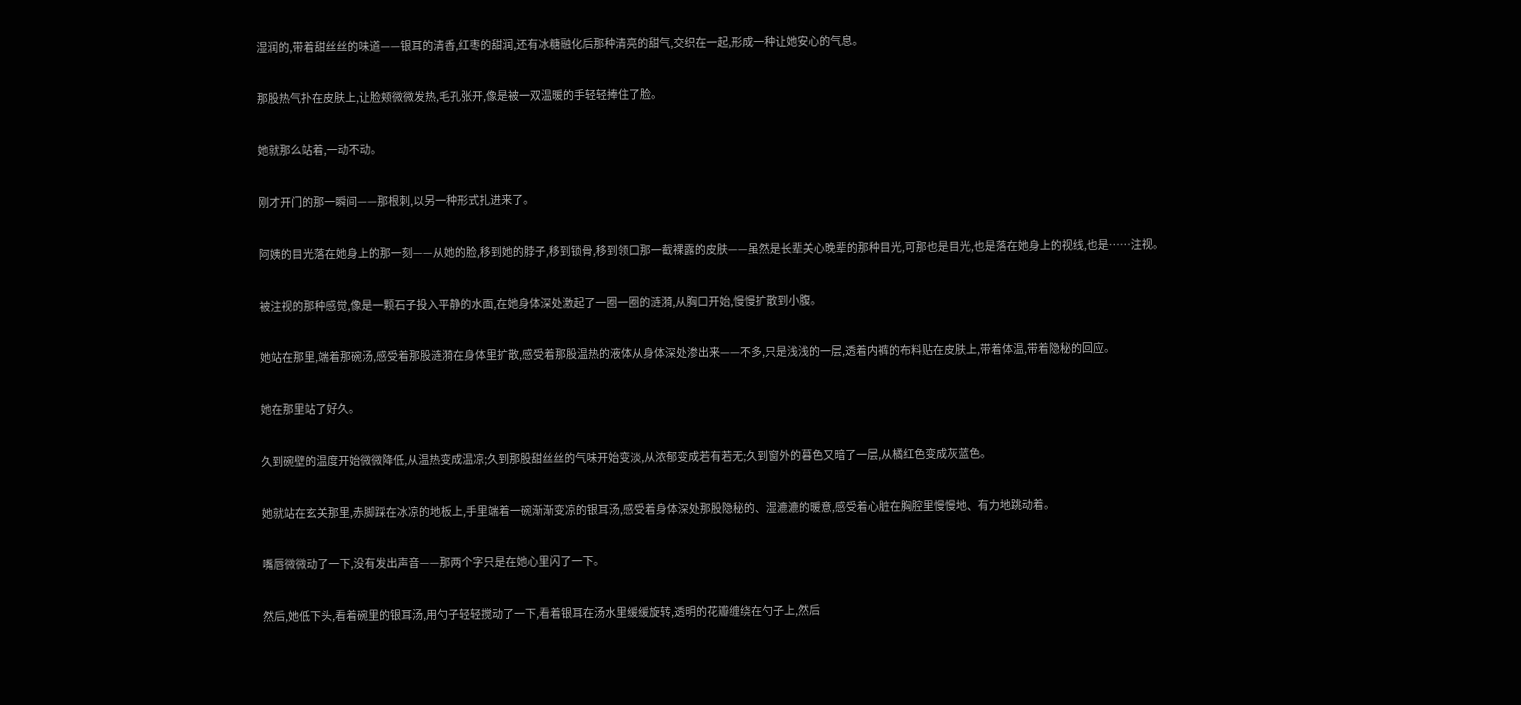湿润的,带着甜丝丝的味道——银耳的清香,红枣的甜润,还有冰糖融化后那种清亮的甜气,交织在一起,形成一种让她安心的气息。

那股热气扑在皮肤上,让脸颊微微发热,毛孔张开,像是被一双温暖的手轻轻捧住了脸。

她就那么站着,一动不动。

刚才开门的那一瞬间——那根刺,以另一种形式扎进来了。

阿姨的目光落在她身上的那一刻——从她的脸,移到她的脖子,移到锁骨,移到领口那一截裸露的皮肤——虽然是长辈关心晚辈的那种目光,可那也是目光,也是落在她身上的视线,也是……注视。

被注视的那种感觉,像是一颗石子投入平静的水面,在她身体深处激起了一圈一圈的涟漪,从胸口开始,慢慢扩散到小腹。

她站在那里,端着那碗汤,感受着那股涟漪在身体里扩散,感受着那股温热的液体从身体深处渗出来——不多,只是浅浅的一层,透着内裤的布料贴在皮肤上,带着体温,带着隐秘的回应。

她在那里站了好久。

久到碗壁的温度开始微微降低,从温热变成温凉;久到那股甜丝丝的气味开始变淡,从浓郁变成若有若无;久到窗外的暮色又暗了一层,从橘红色变成灰蓝色。

她就站在玄关那里,赤脚踩在冰凉的地板上,手里端着一碗渐渐变凉的银耳汤,感受着身体深处那股隐秘的、湿漉漉的暖意,感受着心脏在胸腔里慢慢地、有力地跳动着。

嘴唇微微动了一下,没有发出声音——那两个字只是在她心里闪了一下。

然后,她低下头,看着碗里的银耳汤,用勺子轻轻搅动了一下,看着银耳在汤水里缓缓旋转,透明的花瓣缠绕在勺子上,然后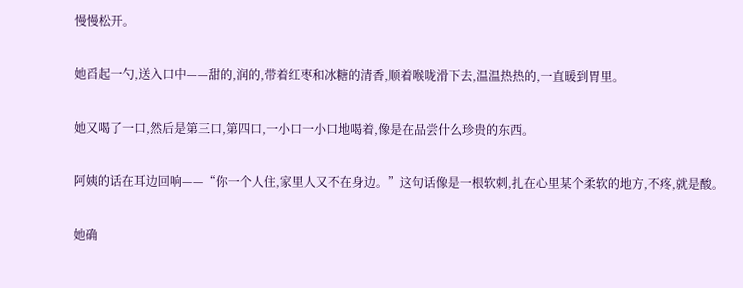慢慢松开。

她舀起一勺,送入口中——甜的,润的,带着红枣和冰糖的清香,顺着喉咙滑下去,温温热热的,一直暖到胃里。

她又喝了一口,然后是第三口,第四口,一小口一小口地喝着,像是在品尝什么珍贵的东西。

阿姨的话在耳边回响——“你一个人住,家里人又不在身边。”这句话像是一根软刺,扎在心里某个柔软的地方,不疼,就是酸。

她确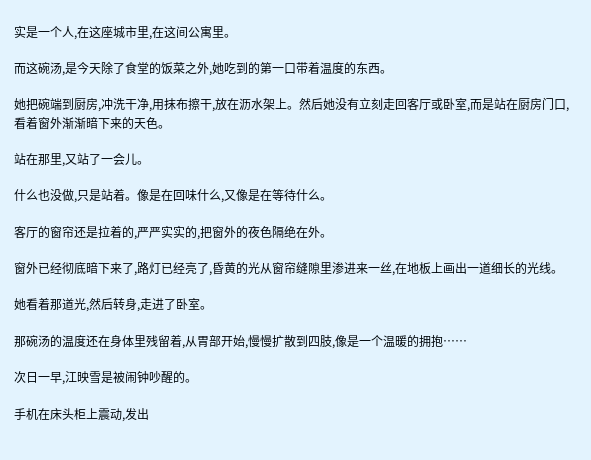实是一个人,在这座城市里,在这间公寓里。

而这碗汤,是今天除了食堂的饭菜之外,她吃到的第一口带着温度的东西。

她把碗端到厨房,冲洗干净,用抹布擦干,放在沥水架上。然后她没有立刻走回客厅或卧室,而是站在厨房门口,看着窗外渐渐暗下来的天色。

站在那里,又站了一会儿。

什么也没做,只是站着。像是在回味什么,又像是在等待什么。

客厅的窗帘还是拉着的,严严实实的,把窗外的夜色隔绝在外。

窗外已经彻底暗下来了,路灯已经亮了,昏黄的光从窗帘缝隙里渗进来一丝,在地板上画出一道细长的光线。

她看着那道光,然后转身,走进了卧室。

那碗汤的温度还在身体里残留着,从胃部开始,慢慢扩散到四肢,像是一个温暖的拥抱……

次日一早,江映雪是被闹钟吵醒的。

手机在床头柜上震动,发出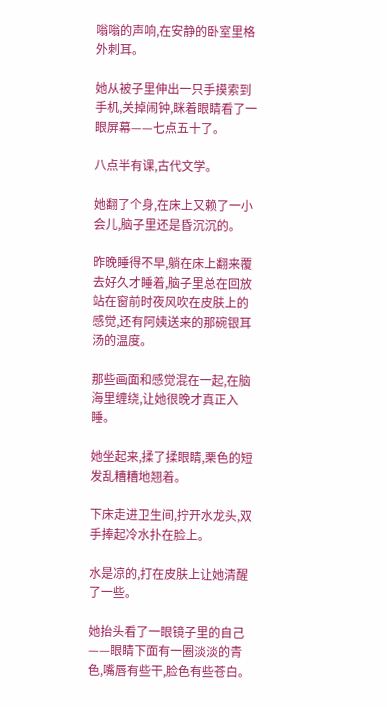嗡嗡的声响,在安静的卧室里格外刺耳。

她从被子里伸出一只手摸索到手机,关掉闹钟,眯着眼睛看了一眼屏幕——七点五十了。

八点半有课,古代文学。

她翻了个身,在床上又赖了一小会儿,脑子里还是昏沉沉的。

昨晚睡得不早,躺在床上翻来覆去好久才睡着,脑子里总在回放站在窗前时夜风吹在皮肤上的感觉,还有阿姨送来的那碗银耳汤的温度。

那些画面和感觉混在一起,在脑海里缠绕,让她很晚才真正入睡。

她坐起来,揉了揉眼睛,栗色的短发乱糟糟地翘着。

下床走进卫生间,拧开水龙头,双手捧起冷水扑在脸上。

水是凉的,打在皮肤上让她清醒了一些。

她抬头看了一眼镜子里的自己——眼睛下面有一圈淡淡的青色,嘴唇有些干,脸色有些苍白。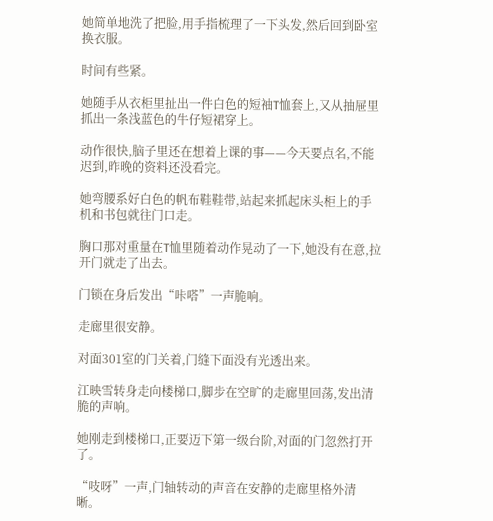她简单地洗了把脸,用手指梳理了一下头发,然后回到卧室换衣服。

时间有些紧。

她随手从衣柜里扯出一件白色的短袖T恤套上,又从抽屉里抓出一条浅蓝色的牛仔短裙穿上。

动作很快,脑子里还在想着上课的事——今天要点名,不能迟到,昨晚的资料还没看完。

她弯腰系好白色的帆布鞋鞋带,站起来抓起床头柜上的手机和书包就往门口走。

胸口那对重量在T恤里随着动作晃动了一下,她没有在意,拉开门就走了出去。

门锁在身后发出“咔嗒”一声脆响。

走廊里很安静。

对面301室的门关着,门缝下面没有光透出来。

江映雪转身走向楼梯口,脚步在空旷的走廊里回荡,发出清脆的声响。

她刚走到楼梯口,正要迈下第一级台阶,对面的门忽然打开了。

“吱呀”一声,门轴转动的声音在安静的走廊里格外清晰。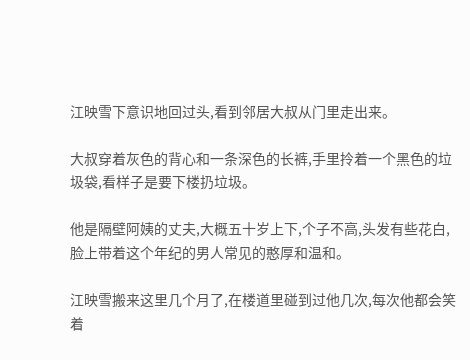江映雪下意识地回过头,看到邻居大叔从门里走出来。

大叔穿着灰色的背心和一条深色的长裤,手里拎着一个黑色的垃圾袋,看样子是要下楼扔垃圾。

他是隔壁阿姨的丈夫,大概五十岁上下,个子不高,头发有些花白,脸上带着这个年纪的男人常见的憨厚和温和。

江映雪搬来这里几个月了,在楼道里碰到过他几次,每次他都会笑着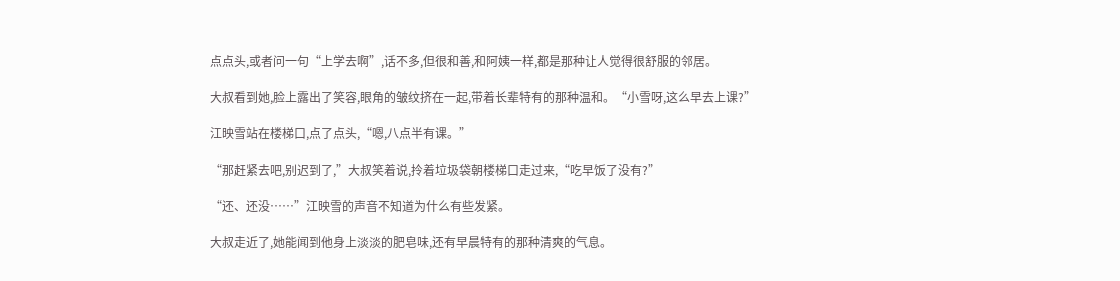点点头,或者问一句“上学去啊”,话不多,但很和善,和阿姨一样,都是那种让人觉得很舒服的邻居。

大叔看到她,脸上露出了笑容,眼角的皱纹挤在一起,带着长辈特有的那种温和。“小雪呀,这么早去上课?”

江映雪站在楼梯口,点了点头,“嗯,八点半有课。”

“那赶紧去吧,别迟到了,”大叔笑着说,拎着垃圾袋朝楼梯口走过来,“吃早饭了没有?”

“还、还没……”江映雪的声音不知道为什么有些发紧。

大叔走近了,她能闻到他身上淡淡的肥皂味,还有早晨特有的那种清爽的气息。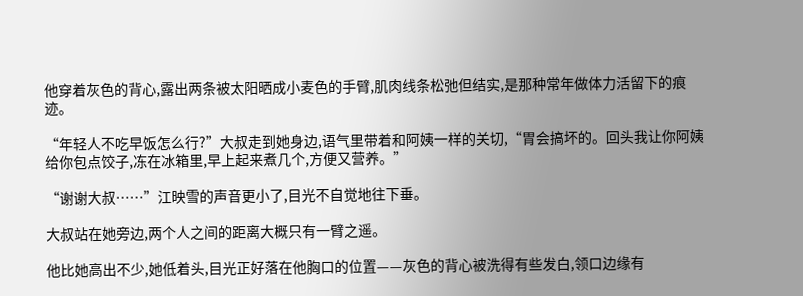他穿着灰色的背心,露出两条被太阳晒成小麦色的手臂,肌肉线条松弛但结实,是那种常年做体力活留下的痕迹。

“年轻人不吃早饭怎么行?”大叔走到她身边,语气里带着和阿姨一样的关切,“胃会搞坏的。回头我让你阿姨给你包点饺子,冻在冰箱里,早上起来煮几个,方便又营养。”

“谢谢大叔……”江映雪的声音更小了,目光不自觉地往下垂。

大叔站在她旁边,两个人之间的距离大概只有一臂之遥。

他比她高出不少,她低着头,目光正好落在他胸口的位置——灰色的背心被洗得有些发白,领口边缘有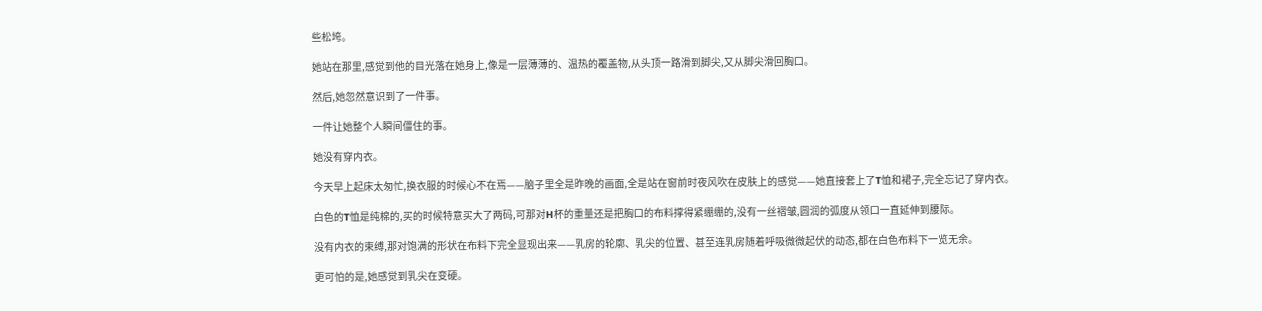些松垮。

她站在那里,感觉到他的目光落在她身上,像是一层薄薄的、温热的覆盖物,从头顶一路滑到脚尖,又从脚尖滑回胸口。

然后,她忽然意识到了一件事。

一件让她整个人瞬间僵住的事。

她没有穿内衣。

今天早上起床太匆忙,换衣服的时候心不在焉——脑子里全是昨晚的画面,全是站在窗前时夜风吹在皮肤上的感觉——她直接套上了T恤和裙子,完全忘记了穿内衣。

白色的T恤是纯棉的,买的时候特意买大了两码,可那对H杯的重量还是把胸口的布料撑得紧绷绷的,没有一丝褶皱,圆润的弧度从领口一直延伸到腰际。

没有内衣的束缚,那对饱满的形状在布料下完全显现出来——乳房的轮廓、乳尖的位置、甚至连乳房随着呼吸微微起伏的动态,都在白色布料下一览无余。

更可怕的是,她感觉到乳尖在变硬。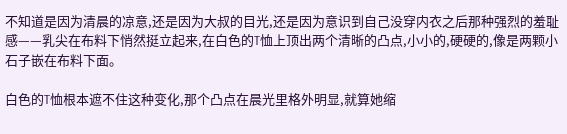不知道是因为清晨的凉意,还是因为大叔的目光,还是因为意识到自己没穿内衣之后那种强烈的羞耻感——乳尖在布料下悄然挺立起来,在白色的T恤上顶出两个清晰的凸点,小小的,硬硬的,像是两颗小石子嵌在布料下面。

白色的T恤根本遮不住这种变化,那个凸点在晨光里格外明显,就算她缩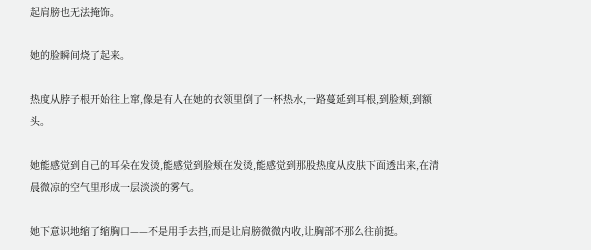起肩膀也无法掩饰。

她的脸瞬间烧了起来。

热度从脖子根开始往上窜,像是有人在她的衣领里倒了一杯热水,一路蔓延到耳根,到脸颊,到额头。

她能感觉到自己的耳朵在发烫,能感觉到脸颊在发烫,能感觉到那股热度从皮肤下面透出来,在清晨微凉的空气里形成一层淡淡的雾气。

她下意识地缩了缩胸口——不是用手去挡,而是让肩膀微微内收,让胸部不那么往前挺。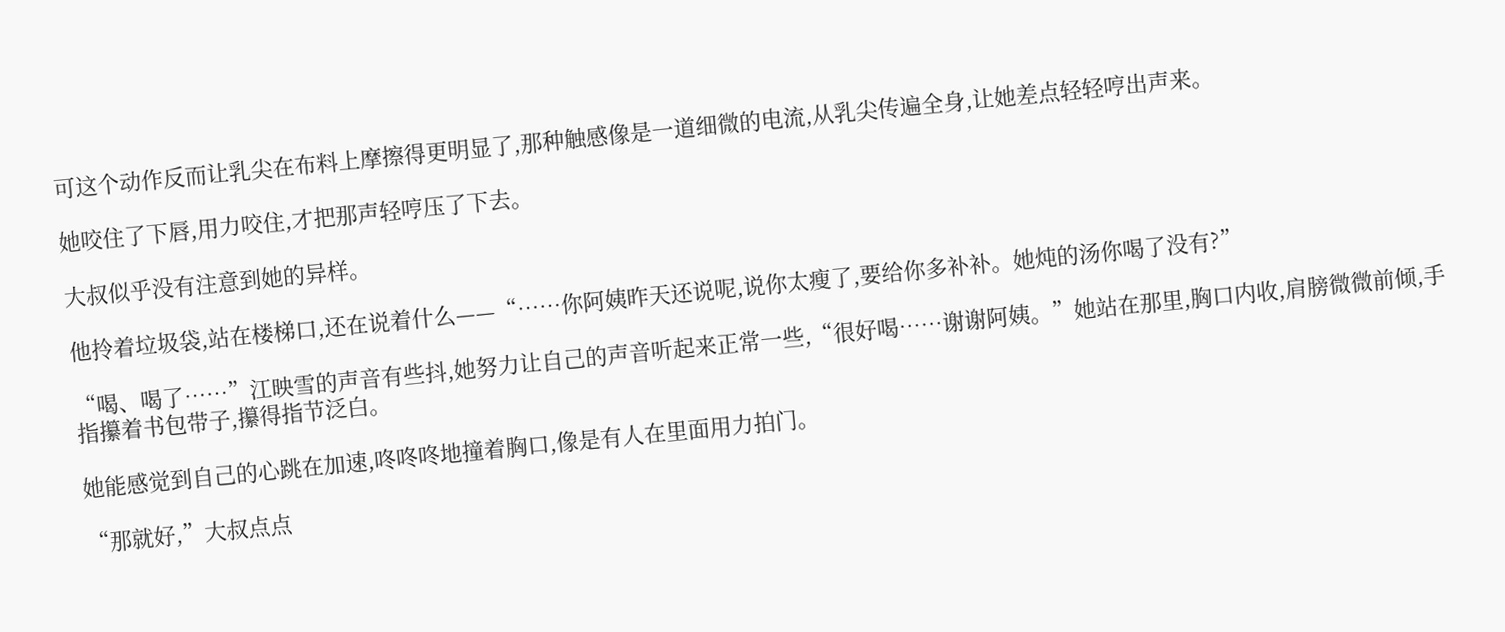可这个动作反而让乳尖在布料上摩擦得更明显了,那种触感像是一道细微的电流,从乳尖传遍全身,让她差点轻轻哼出声来。

她咬住了下唇,用力咬住,才把那声轻哼压了下去。

大叔似乎没有注意到她的异样。

他拎着垃圾袋,站在楼梯口,还在说着什么——“……你阿姨昨天还说呢,说你太瘦了,要给你多补补。她炖的汤你喝了没有?”

“喝、喝了……”江映雪的声音有些抖,她努力让自己的声音听起来正常一些,“很好喝……谢谢阿姨。”她站在那里,胸口内收,肩膀微微前倾,手指攥着书包带子,攥得指节泛白。

她能感觉到自己的心跳在加速,咚咚咚地撞着胸口,像是有人在里面用力拍门。

“那就好,”大叔点点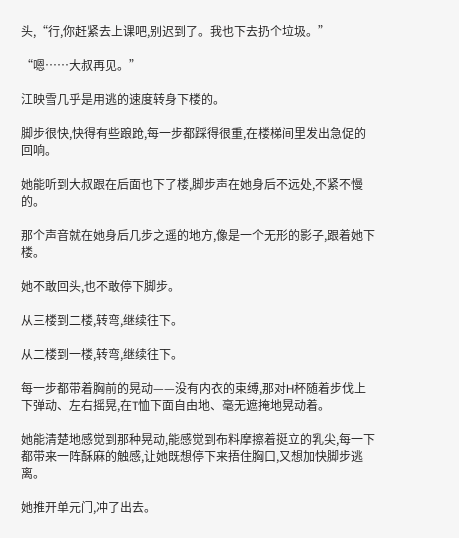头,“行,你赶紧去上课吧,别迟到了。我也下去扔个垃圾。”

“嗯……大叔再见。”

江映雪几乎是用逃的速度转身下楼的。

脚步很快,快得有些踉跄,每一步都踩得很重,在楼梯间里发出急促的回响。

她能听到大叔跟在后面也下了楼,脚步声在她身后不远处,不紧不慢的。

那个声音就在她身后几步之遥的地方,像是一个无形的影子,跟着她下楼。

她不敢回头,也不敢停下脚步。

从三楼到二楼,转弯,继续往下。

从二楼到一楼,转弯,继续往下。

每一步都带着胸前的晃动——没有内衣的束缚,那对H杯随着步伐上下弹动、左右摇晃,在T恤下面自由地、毫无遮掩地晃动着。

她能清楚地感觉到那种晃动,能感觉到布料摩擦着挺立的乳尖,每一下都带来一阵酥麻的触感,让她既想停下来捂住胸口,又想加快脚步逃离。

她推开单元门,冲了出去。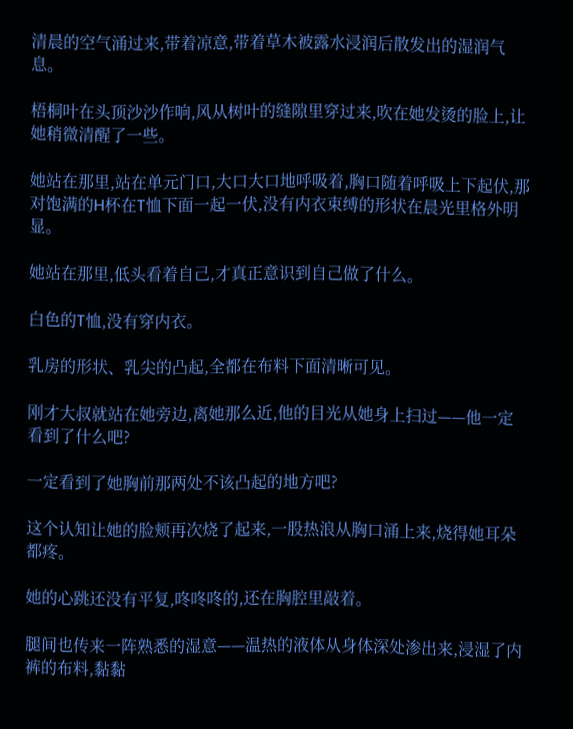清晨的空气涌过来,带着凉意,带着草木被露水浸润后散发出的湿润气息。

梧桐叶在头顶沙沙作响,风从树叶的缝隙里穿过来,吹在她发烫的脸上,让她稍微清醒了一些。

她站在那里,站在单元门口,大口大口地呼吸着,胸口随着呼吸上下起伏,那对饱满的H杯在T恤下面一起一伏,没有内衣束缚的形状在晨光里格外明显。

她站在那里,低头看着自己,才真正意识到自己做了什么。

白色的T恤,没有穿内衣。

乳房的形状、乳尖的凸起,全都在布料下面清晰可见。

刚才大叔就站在她旁边,离她那么近,他的目光从她身上扫过——他一定看到了什么吧?

一定看到了她胸前那两处不该凸起的地方吧?

这个认知让她的脸颊再次烧了起来,一股热浪从胸口涌上来,烧得她耳朵都疼。

她的心跳还没有平复,咚咚咚的,还在胸腔里敲着。

腿间也传来一阵熟悉的湿意——温热的液体从身体深处渗出来,浸湿了内裤的布料,黏黏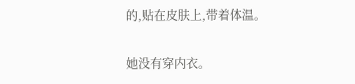的,贴在皮肤上,带着体温。

她没有穿内衣。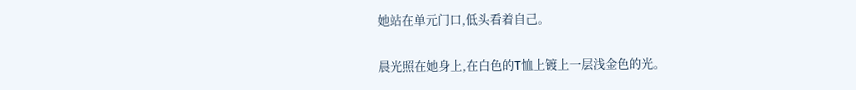她站在单元门口,低头看着自己。

晨光照在她身上,在白色的T恤上镀上一层浅金色的光。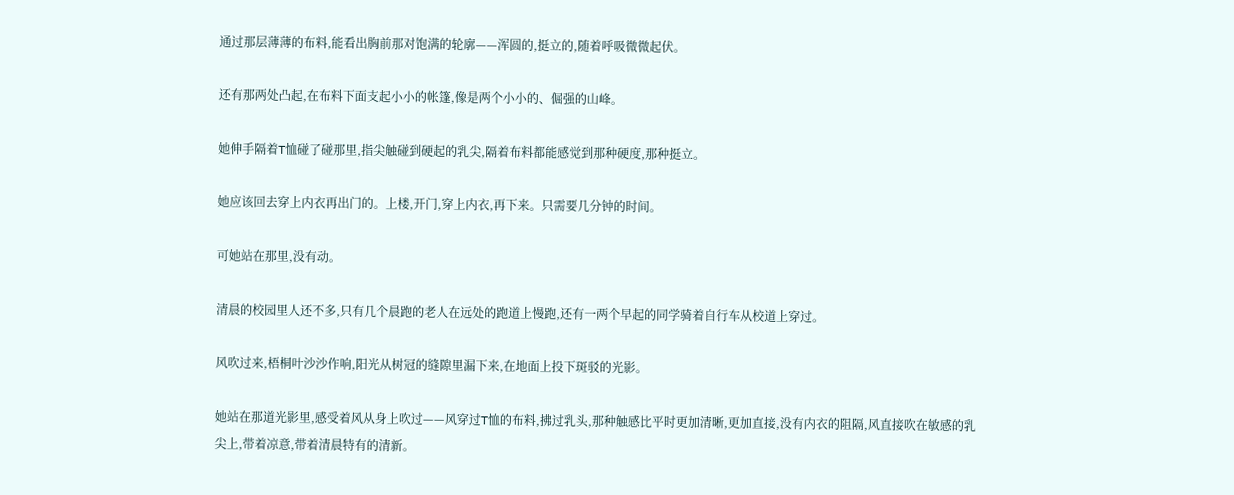通过那层薄薄的布料,能看出胸前那对饱满的轮廓——浑圆的,挺立的,随着呼吸微微起伏。

还有那两处凸起,在布料下面支起小小的帐篷,像是两个小小的、倔强的山峰。

她伸手隔着T恤碰了碰那里,指尖触碰到硬起的乳尖,隔着布料都能感觉到那种硬度,那种挺立。

她应该回去穿上内衣再出门的。上楼,开门,穿上内衣,再下来。只需要几分钟的时间。

可她站在那里,没有动。

清晨的校园里人还不多,只有几个晨跑的老人在远处的跑道上慢跑,还有一两个早起的同学骑着自行车从校道上穿过。

风吹过来,梧桐叶沙沙作响,阳光从树冠的缝隙里漏下来,在地面上投下斑驳的光影。

她站在那道光影里,感受着风从身上吹过——风穿过T恤的布料,拂过乳头,那种触感比平时更加清晰,更加直接,没有内衣的阻隔,风直接吹在敏感的乳尖上,带着凉意,带着清晨特有的清新。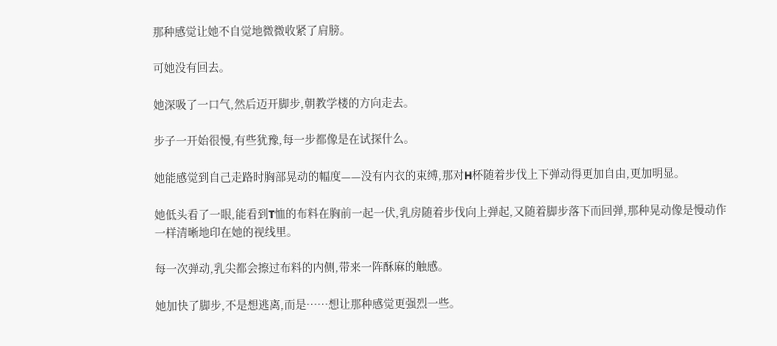那种感觉让她不自觉地微微收紧了肩膀。

可她没有回去。

她深吸了一口气,然后迈开脚步,朝教学楼的方向走去。

步子一开始很慢,有些犹豫,每一步都像是在试探什么。

她能感觉到自己走路时胸部晃动的幅度——没有内衣的束缚,那对H杯随着步伐上下弹动得更加自由,更加明显。

她低头看了一眼,能看到T恤的布料在胸前一起一伏,乳房随着步伐向上弹起,又随着脚步落下而回弹,那种晃动像是慢动作一样清晰地印在她的视线里。

每一次弹动,乳尖都会擦过布料的内侧,带来一阵酥麻的触感。

她加快了脚步,不是想逃离,而是……想让那种感觉更强烈一些。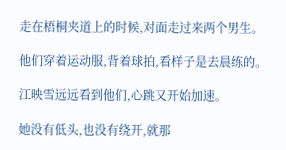走在梧桐夹道上的时候,对面走过来两个男生。

他们穿着运动服,背着球拍,看样子是去晨练的。

江映雪远远看到他们,心跳又开始加速。

她没有低头,也没有绕开,就那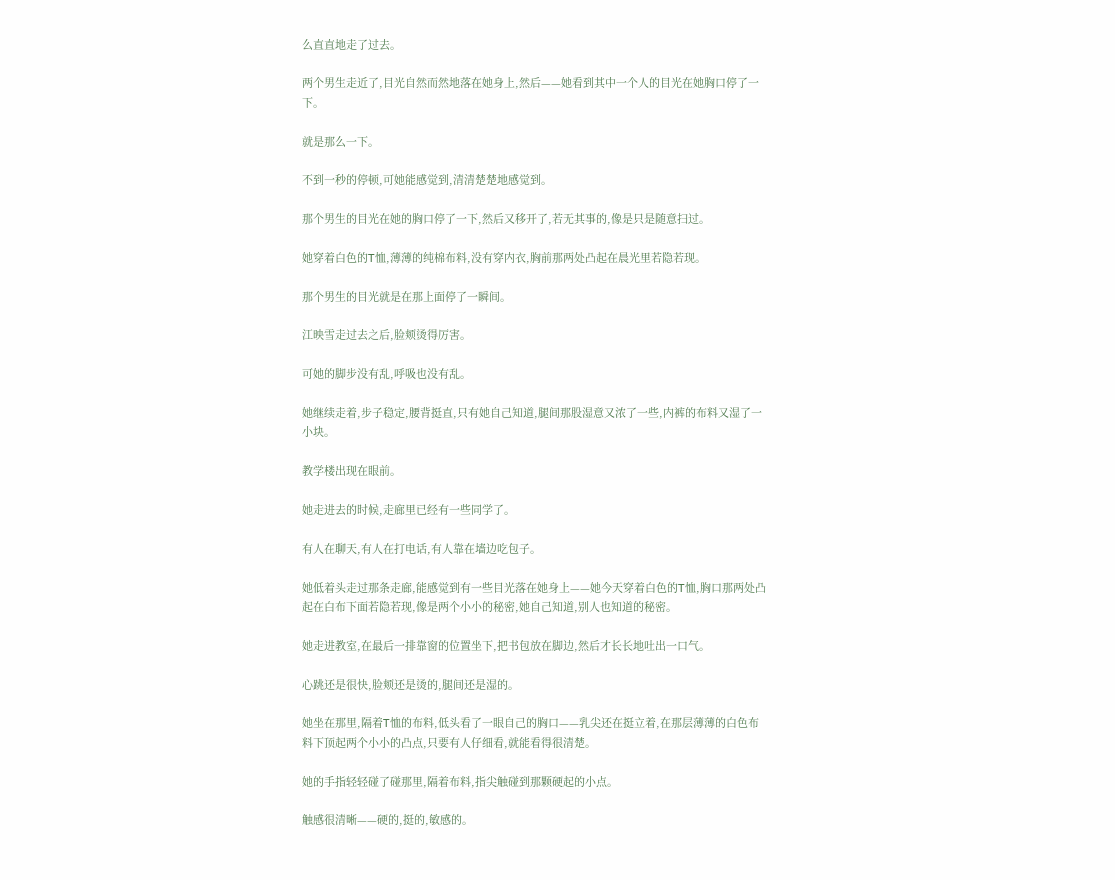么直直地走了过去。

两个男生走近了,目光自然而然地落在她身上,然后——她看到其中一个人的目光在她胸口停了一下。

就是那么一下。

不到一秒的停顿,可她能感觉到,清清楚楚地感觉到。

那个男生的目光在她的胸口停了一下,然后又移开了,若无其事的,像是只是随意扫过。

她穿着白色的T恤,薄薄的纯棉布料,没有穿内衣,胸前那两处凸起在晨光里若隐若现。

那个男生的目光就是在那上面停了一瞬间。

江映雪走过去之后,脸颊烫得厉害。

可她的脚步没有乱,呼吸也没有乱。

她继续走着,步子稳定,腰背挺直,只有她自己知道,腿间那股湿意又浓了一些,内裤的布料又湿了一小块。

教学楼出现在眼前。

她走进去的时候,走廊里已经有一些同学了。

有人在聊天,有人在打电话,有人靠在墙边吃包子。

她低着头走过那条走廊,能感觉到有一些目光落在她身上——她今天穿着白色的T恤,胸口那两处凸起在白布下面若隐若现,像是两个小小的秘密,她自己知道,别人也知道的秘密。

她走进教室,在最后一排靠窗的位置坐下,把书包放在脚边,然后才长长地吐出一口气。

心跳还是很快,脸颊还是烫的,腿间还是湿的。

她坐在那里,隔着T恤的布料,低头看了一眼自己的胸口——乳尖还在挺立着,在那层薄薄的白色布料下顶起两个小小的凸点,只要有人仔细看,就能看得很清楚。

她的手指轻轻碰了碰那里,隔着布料,指尖触碰到那颗硬起的小点。

触感很清晰——硬的,挺的,敏感的。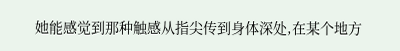她能感觉到那种触感从指尖传到身体深处,在某个地方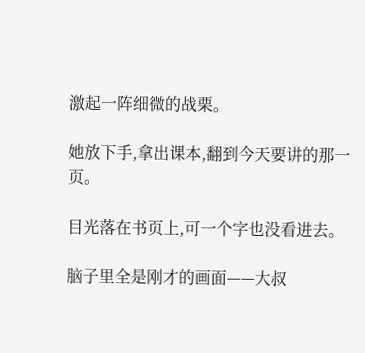激起一阵细微的战栗。

她放下手,拿出课本,翻到今天要讲的那一页。

目光落在书页上,可一个字也没看进去。

脑子里全是刚才的画面——大叔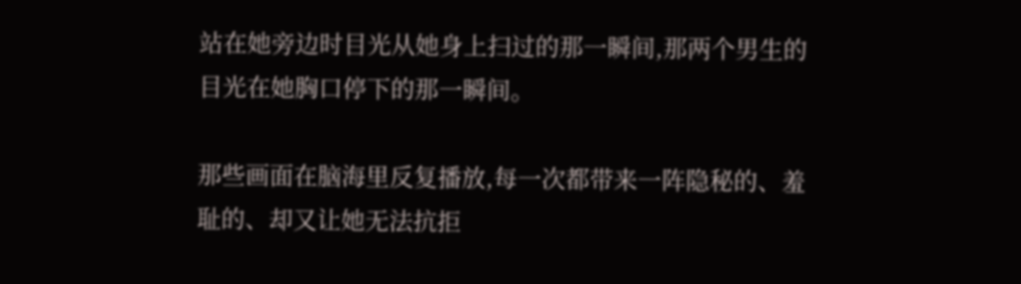站在她旁边时目光从她身上扫过的那一瞬间,那两个男生的目光在她胸口停下的那一瞬间。

那些画面在脑海里反复播放,每一次都带来一阵隐秘的、羞耻的、却又让她无法抗拒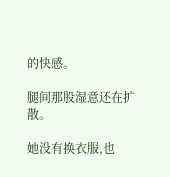的快感。

腿间那股湿意还在扩散。

她没有换衣服,也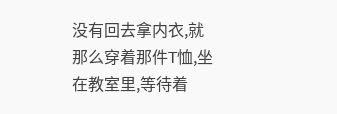没有回去拿内衣,就那么穿着那件T恤,坐在教室里,等待着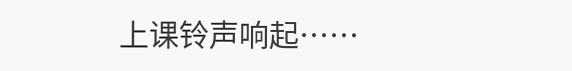上课铃声响起……